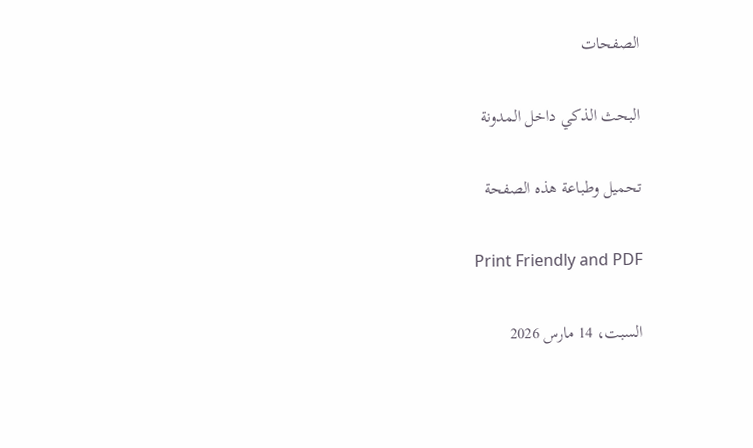الصفحات

البحث الذكي داخل المدونة

تحميل وطباعة هذه الصفحة

Print Friendly and PDF

السبت، 14 مارس 2026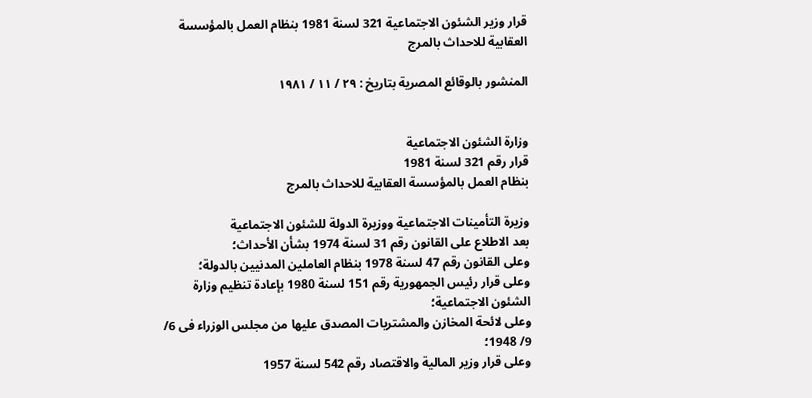قرار وزير الشئون الاجتماعية 321 لسنة 1981 بنظام العمل بالمؤسسة العقابية للاحداث بالمرج

المنشور بالوقائع المصرية بتاريخ : ۲۹ / ۱۱ / ۱۹۸۱


وزارة الشئون الاجتماعية
قرار رقم 321 لسنة 1981
بنظام العمل بالمؤسسة العقابية للاحداث بالمرج

وزيرة التأمينات الاجتماعية ووزيرة الدولة للشئون الاجتماعية
بعد الاطلاع على القانون رقم 31 لسنة 1974 بشأن الأحداث؛
وعلى القانون رقم 47 لسنة 1978 بنظام العاملين المدنيين بالدولة؛
وعلى قرار رئيس الجمهورية رقم 151 لسنة 1980 بإعادة تنظيم وزارة الشئون الاجتماعية؛
وعلى لائحة المخازن والمشتريات المصدق عليها من مجلس الوزراء فى 6/ 9/ 1948؛
وعلى قرار وزير المالية والاقتصاد رقم 542 لسنة 1957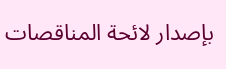بإصدار لائحة المناقصات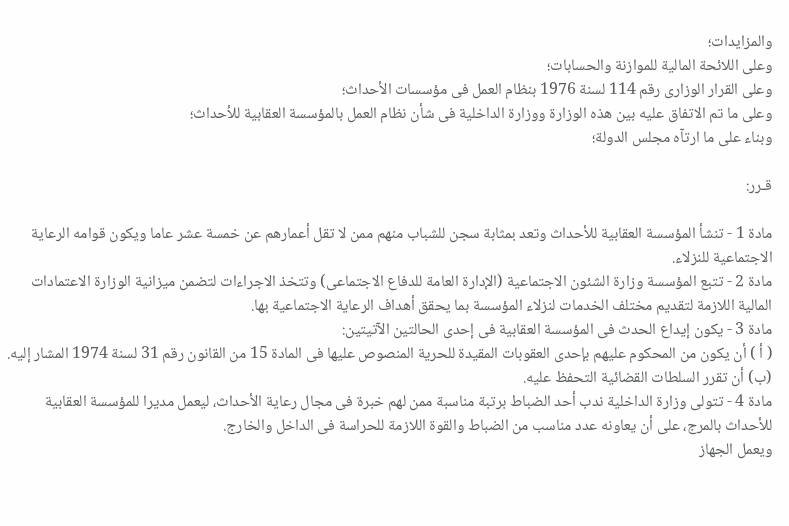والمزايدات؛
وعلى اللائحة المالية للموازنة والحسابات؛
وعلى القرار الوزارى رقم 114 لسنة 1976 بنظام العمل فى مؤسسات الأحداث؛
وعلى ما تم الاتفاق عليه بين هذه الوزارة ووزارة الداخلية فى شأن نظام العمل بالمؤسسة العقابية للأحداث؛
وبناء على ما ارتآه مجلس الدولة؛

قـرر:

مادة 1 - تنشأ المؤسسة العقابية للأحداث وتعد بمثابة سجن للشباب منهم ممن لا تقل أعمارهم عن خمسة عشر عاما ويكون قوامه الرعاية الاجتماعية للنزلاء.
مادة 2 - تتبع المؤسسة وزارة الشئون الاجتماعية (الإدارة العامة للدفاع الاجتماعى) وتتخذ الاجراءات لتضمن ميزانية الوزارة الاعتمادات المالية اللازمة لتقديم مختلف الخدمات لنزلاء المؤسسة بما يحقق أهداف الرعاية الاجتماعية بها.
مادة 3 - يكون إيداع الحدث فى المؤسسة العقابية فى إحدى الحالتين الآتيتين:
( أ ) أن يكون من المحكوم عليهم بإحدى العقوبات المقيدة للحرية المنصوص عليها فى المادة 15 من القانون رقم 31 لسنة 1974 المشار إليه.
(ب) أن تقرر السلطات القضائية التحفظ عليه.
مادة 4 - تتولى وزارة الداخلية ندب أحد الضباط برتبة مناسبة ممن لهم خبرة فى مجال رعاية الأحداث، ليعمل مديرا للمؤسسة العقابية للأحداث بالمرج، على أن يعاونه عدد مناسب من الضباط والقوة اللازمة للحراسة فى الداخل والخارج.
ويعمل الجهاز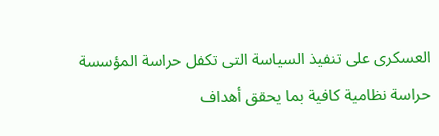العسكرى على تنفيذ السياسة التى تكفل حراسة المؤسسة حراسة نظامية كافية بما يحقق أهداف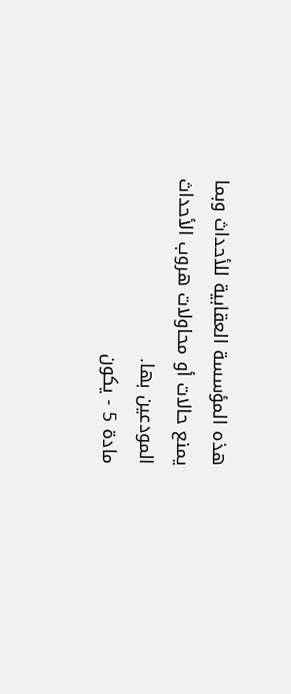هذه المؤسسة العقابية للأحداث وبما يمنع حالات أو محاولات هروب الأحداث المودعين بها.
مادة 5 - يكون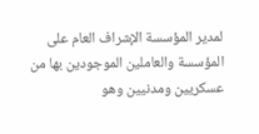لمدير المؤسسة الإشراف العام على المؤسسة والعاملين الموجودين بها من عسكريين ومدنيين وهو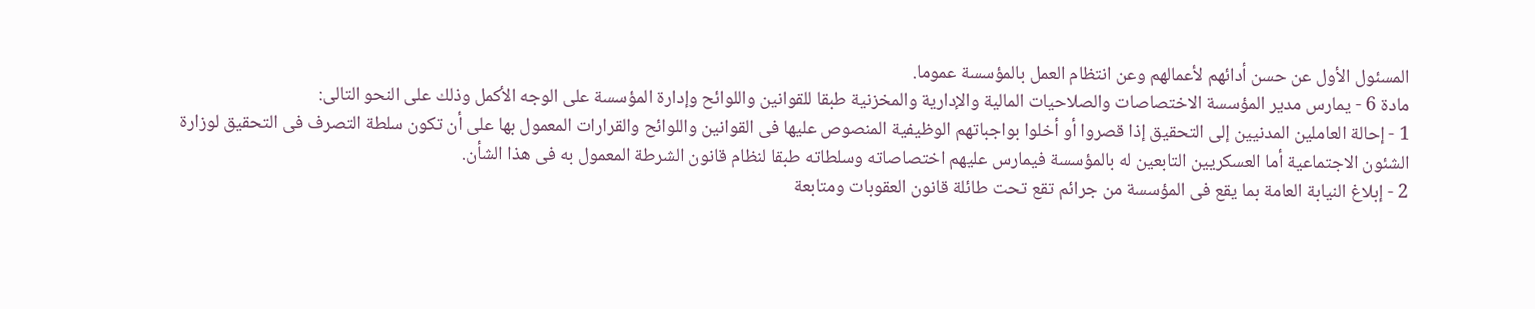المسئول الأول عن حسن أدائهم لأعمالهم وعن انتظام العمل بالمؤسسة عموما.
مادة 6 - يمارس مدير المؤسسة الاختصاصات والصلاحيات المالية والإدارية والمخزنية طبقا للقوانين واللوائح وإدارة المؤسسة على الوجه الأكمل وذلك على النحو التالى:
1 - إحالة العاملين المدنيين إلى التحقيق إذا قصروا أو أخلوا بواجباتهم الوظيفية المنصوص عليها فى القوانين واللوائح والقرارات المعمول بها على أن تكون سلطة التصرف فى التحقيق لوزارة الشئون الاجتماعية أما العسكريين التابعين له بالمؤسسة فيمارس عليهم اختصاصاته وسلطاته طبقا لنظام قانون الشرطة المعمول به فى هذا الشأن.
2 - إبلاغ النيابة العامة بما يقع فى المؤسسة من جرائم تقع تحت طائلة قانون العقوبات ومتابعة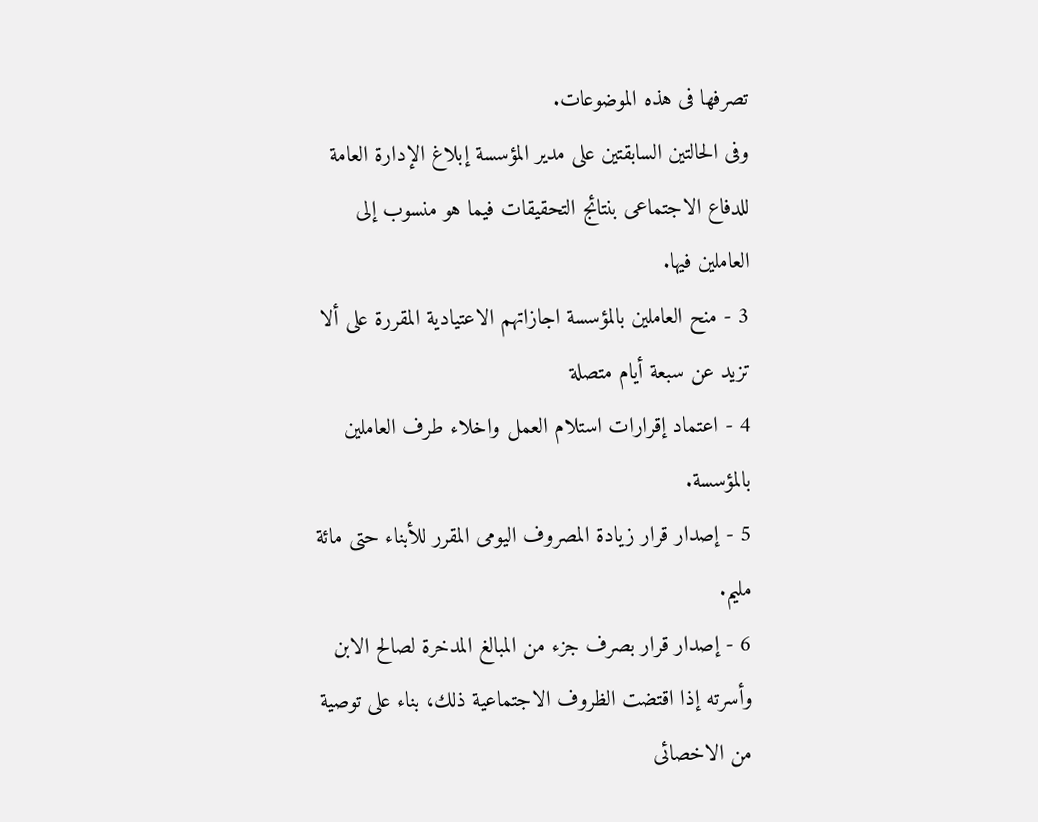تصرفها فى هذه الموضوعات.
وفى الحالتين السابقتين على مدير المؤسسة إبلاغ الإدارة العامة للدفاع الاجتماعى بنتائج التحقيقات فيما هو منسوب إلى العاملين فيها.
3 - منح العاملين بالمؤسسة اجازاتهم الاعتيادية المقررة على ألا تزيد عن سبعة أيام متصلة
4 - اعتماد إقرارات استلام العمل واخلاء طرف العاملين بالمؤسسة.
5 - إصدار قرار زيادة المصروف اليومى المقرر للأبناء حتى مائة مليم.
6 - إصدار قرار بصرف جزء من المبالغ المدخرة لصالح الابن وأسرته إذا اقتضت الظروف الاجتماعية ذلك، بناء على توصية من الاخصائى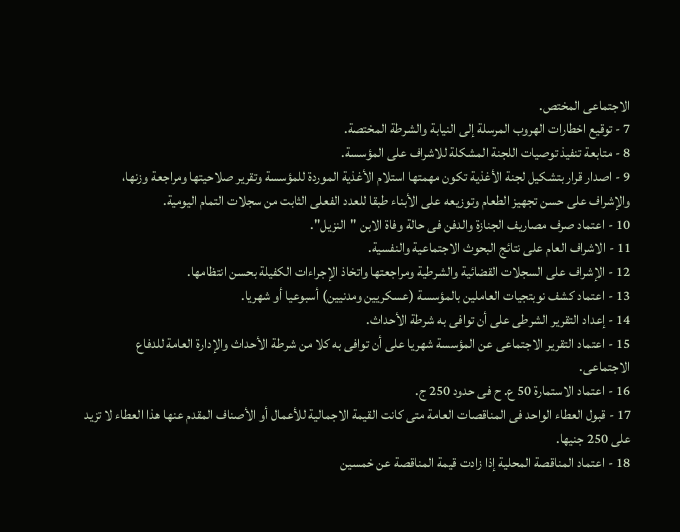الاجتماعى المختص.
7 - توقيع اخطارات الهروب المرسلة إلى النيابة والشرطة المختصة.
8 - متابعة تنفيذ توصيات اللجنة المشكلة للاشراف على المؤسسة.
9 - اصدار قرار بتشكيل لجنة الأغذية تكون مهمتها استلام الأغذية الموردة للمؤسسة وتقرير صلاحيتها ومراجعة وزنها، والإشراف على حسن تجهيز الطعام وتوزيعه على الأبناء طبقا للعدد الفعلى الثابت من سجلات التمام اليومية.
10 - اعتماد صرف مصاريف الجنازة والدفن فى حالة وفاة الابن "النزيل".
11 - الاشراف العام على نتائج البحوث الاجتماعية والنفسية.
12 - الإشراف على السجلات القضائية والشرطية ومراجعتها واتخاذ الإجراءات الكفيلة بحسن انتظامها.
13 - اعتماد كشف نوبتجيات العاملين بالمؤسسة (عسكريين ومدنيين) أسبوعيا أو شهريا.
14 - إعداد التقرير الشرطى على أن توافى به شرطة الأحداث.
15 - اعتماد التقرير الاجتماعى عن المؤسسة شهريا على أن توافى به كلا من شرطة الأحداث والإدارة العامة للدفاع الاجتماعى.
16 - اعتماد الاستمارة 50 ع. ح فى حدود 250 ج.
17 - قبول العطاء الواحد فى المناقصات العامة متى كانت القيمة الاجمالية للأعمال أو الأصناف المقدم عنها هذا العطاء لا تزيد على 250 جنيها.
18 - اعتماد المناقصة المحلية إذا زادت قيمة المناقصة عن خمسين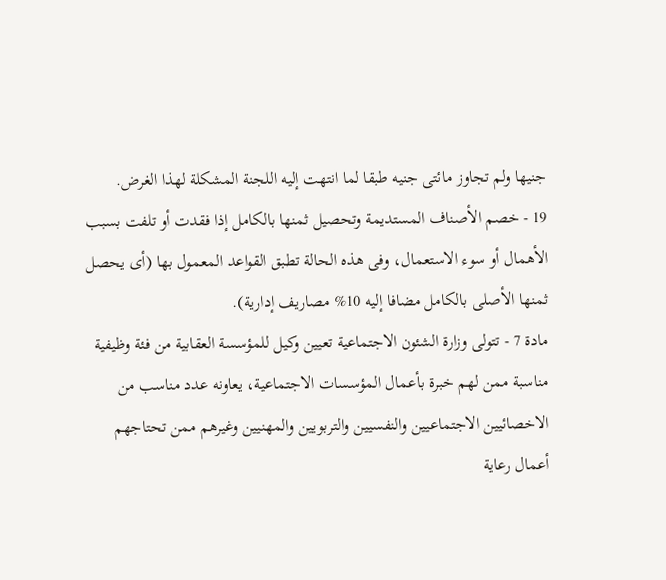جنيها ولم تجاوز مائتى جنيه طبقا لما انتهت إليه اللجنة المشكلة لهذا الغرض.
19 - خصم الأصناف المستديمة وتحصيل ثمنها بالكامل إذا فقدت أو تلفت بسبب الأهمال أو سوء الاستعمال، وفى هذه الحالة تطبق القواعد المعمول بها (أى يحصل ثمنها الأصلى بالكامل مضافا إليه 10% مصاريف إدارية).
مادة 7 - تتولى وزارة الشئون الاجتماعية تعيين وكيل للمؤسسة العقابية من فئة وظيفية مناسبة ممن لهم خبرة بأعمال المؤسسات الاجتماعية، يعاونه عدد مناسب من الاخصائيين الاجتماعيين والنفسيين والتربويين والمهنيين وغيرهم ممن تحتاجهم أعمال رعاية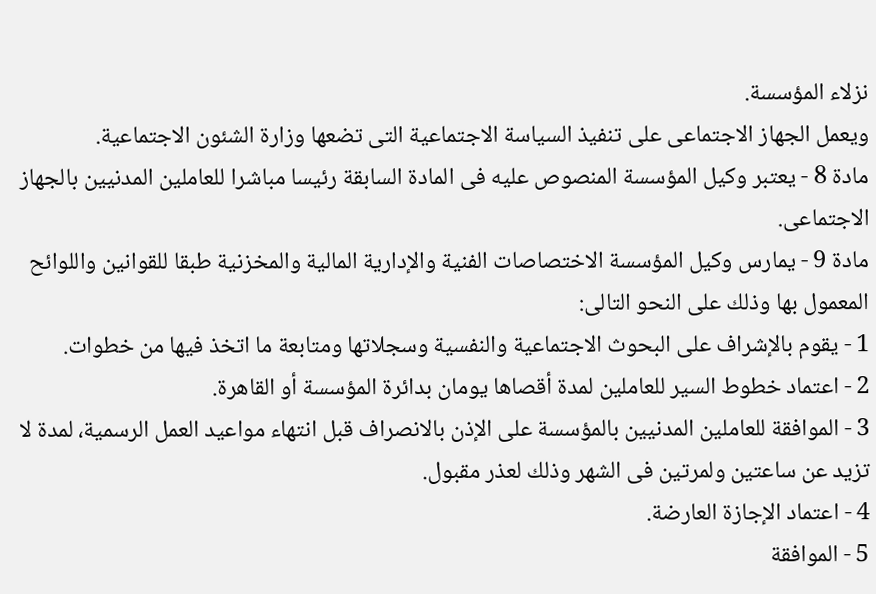نزلاء المؤسسة.
ويعمل الجهاز الاجتماعى على تنفيذ السياسة الاجتماعية التى تضعها وزارة الشئون الاجتماعية.
مادة 8 - يعتبر وكيل المؤسسة المنصوص عليه فى المادة السابقة رئيسا مباشرا للعاملين المدنيين بالجهاز الاجتماعى.
مادة 9 - يمارس وكيل المؤسسة الاختصاصات الفنية والإدارية المالية والمخزنية طبقا للقوانين واللوائح المعمول بها وذلك على النحو التالى:
1 - يقوم بالإشراف على البحوث الاجتماعية والنفسية وسجلاتها ومتابعة ما اتخذ فيها من خطوات.
2 - اعتماد خطوط السير للعاملين لمدة أقصاها يومان بدائرة المؤسسة أو القاهرة.
3 - الموافقة للعاملين المدنيين بالمؤسسة على الإذن بالانصراف قبل انتهاء مواعيد العمل الرسمية، لمدة لا تزيد عن ساعتين ولمرتين فى الشهر وذلك لعذر مقبول.
4 - اعتماد الإجازة العارضة.
5 - الموافقة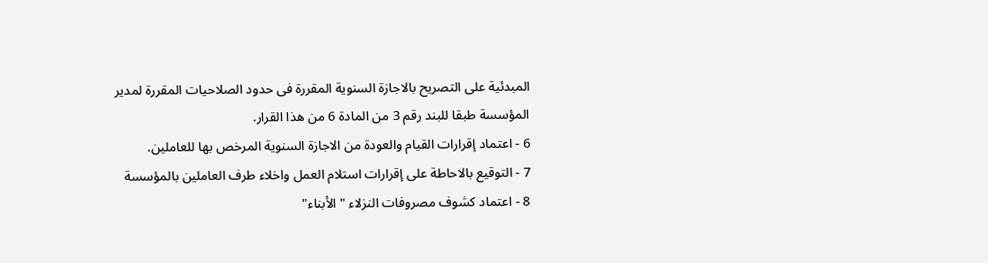المبدئية على التصريح بالاجازة السنوية المقررة فى حدود الصلاحيات المقررة لمدير المؤسسة طبقا للبند رقم 3 من المادة 6 من هذا القرار.
6 - اعتماد إقرارات القيام والعودة من الاجازة السنوية المرخص بها للعاملين.
7 - التوقيع بالاحاطة على إقرارات استلام العمل واخلاء طرف العاملين بالمؤسسة
8 - اعتماد كشوف مصروفات النزلاء "الأبناء"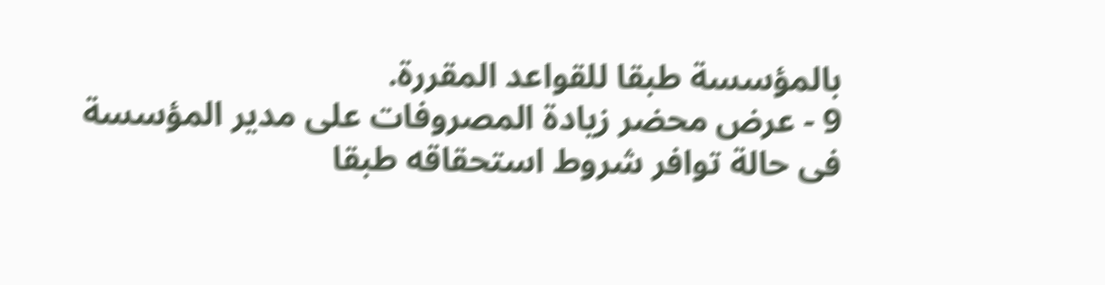بالمؤسسة طبقا للقواعد المقررة.
9 - عرض محضر زيادة المصروفات على مدير المؤسسة فى حالة توافر شروط استحقاقه طبقا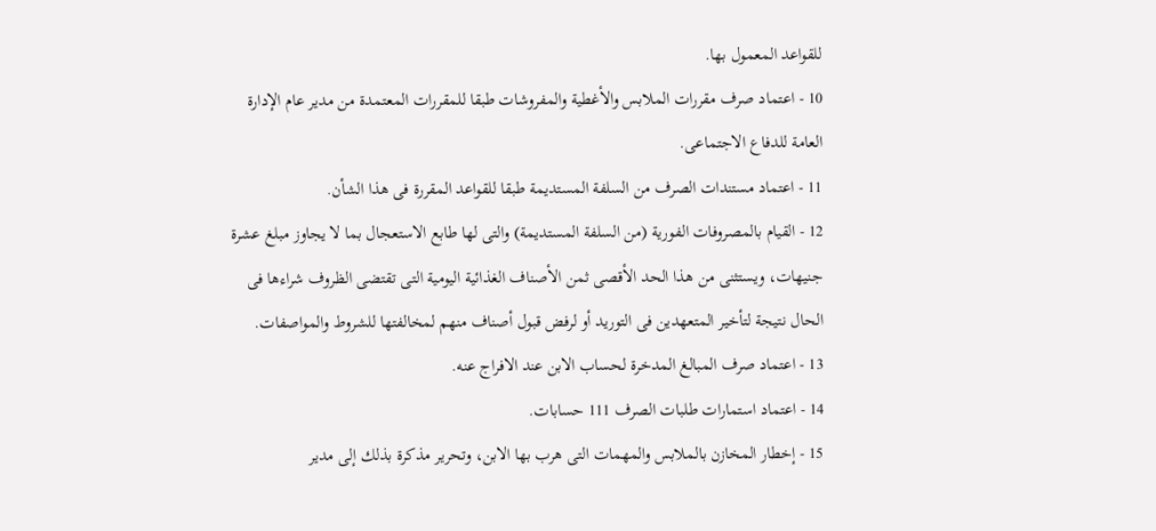للقواعد المعمول بها.
10 - اعتماد صرف مقررات الملابس والأغطية والمفروشات طبقا للمقررات المعتمدة من مدير عام الإدارة العامة للدفاع الاجتماعى.
11 - اعتماد مستندات الصرف من السلفة المستديمة طبقا للقواعد المقررة فى هذا الشأن.
12 - القيام بالمصروفات الفورية (من السلفة المستديمة) والتى لها طابع الاستعجال بما لا يجاوز مبلغ عشرة جنيهات، ويستثنى من هذا الحد الأقصى ثمن الأصناف الغذائية اليومية التى تقتضى الظروف شراءها فى الحال نتيجة لتأخير المتعهدين فى التوريد أو لرفض قبول أصناف منهم لمخالفتها للشروط والمواصفات.
13 - اعتماد صرف المبالغ المدخرة لحساب الابن عند الافراج عنه.
14 - اعتماد استمارات طلبات الصرف 111 حسابات.
15 - إخطار المخازن بالملابس والمهمات التى هرب بها الابن، وتحرير مذكرة بذلك إلى مدير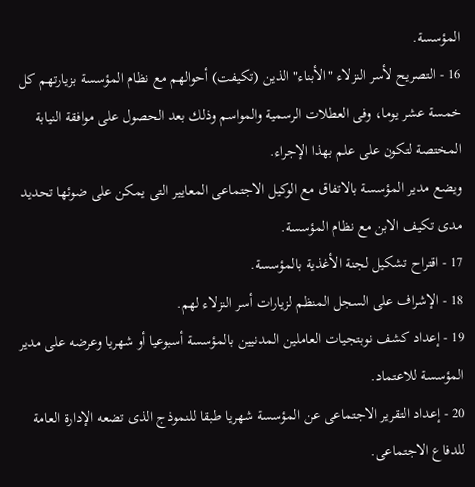المؤسسة.
16 - التصريح لأسر النزلاء "الأبناء" الذين (تكيفت) أحوالهم مع نظام المؤسسة بزيارتهم كل خمسة عشر يوما، وفى العطلات الرسمية والمواسم وذلك بعد الحصول على موافقة النيابة المختصة لتكون على علم بهذا الإجراء.
ويضع مدير المؤسسة بالاتفاق مع الوكيل الاجتماعى المعايير التى يمكن على ضوئها تحديد مدى تكيف الابن مع نظام المؤسسة.
17 - اقتراح تشكيل لجنة الأغذية بالمؤسسة.
18 - الإشراف على السجل المنظم لزيارات أسر النزلاء لهم.
19 - إعداد كشف نوبتجيات العاملين المدنيين بالمؤسسة أسبوعيا أو شهريا وعرضه على مدير المؤسسة للاعتماد.
20 - إعداد التقرير الاجتماعى عن المؤسسة شهريا طبقا للنموذج الذى تضعه الإدارة العامة للدفاع الاجتماعى.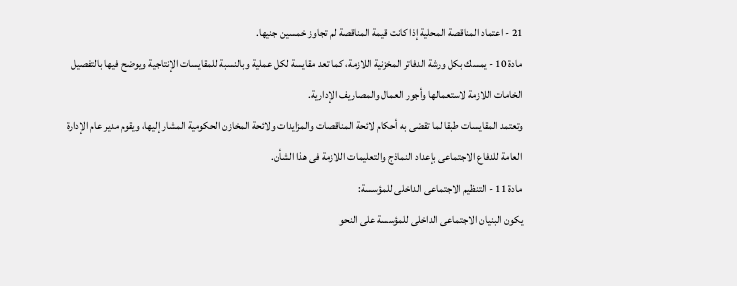21 - اعتماد المناقصة المحلية إذا كانت قيمة المناقصة لم تجاوز خمسين جنيها.
مادة 10 - يمسك بكل ورشة الدفاتر المخزنية اللازمة، كما تعد مقايسة لكل عملية وبالنسبة للمقايسات الإنتاجية ويوضح فيها بالتفصيل الخامات اللازمة لاستعمالها وأجور العمال والمصاريف الإدارية.
وتعتمد المقايسات طبقا لما تقضى به أحكام لائحة المناقصات والمزايدات ولائحة المخازن الحكومية المشار إليها، ويقوم مدير عام الإدارة العامة للدفاع الاجتماعى بإعداد النماذج والتعليمات اللازمة فى هذا الشأن.
مادة 11 - التنظيم الاجتماعى الداخلى للمؤسسة:
يكون البنيان الاجتماعى الداخلى للمؤسسة على النحو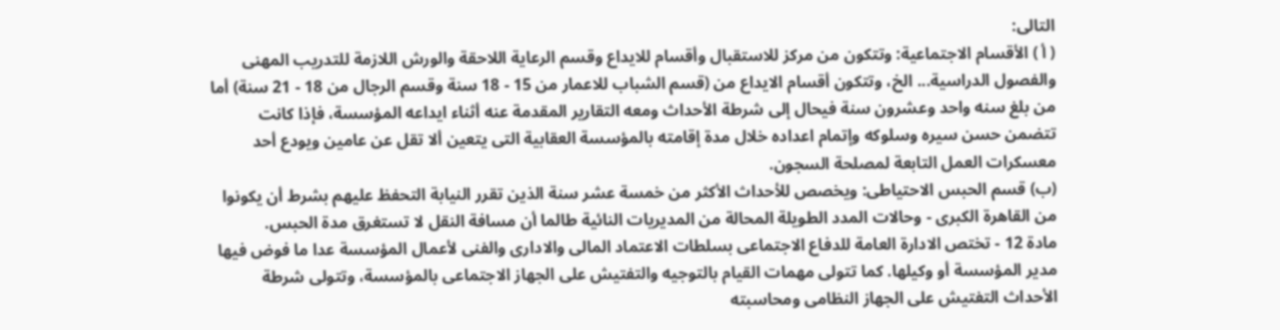التالى:
( أ ) الأقسام الاجتماعية: وتتكون من مركز للاستقبال وأقسام للايداع وقسم الرعاية اللاحقة والورش اللازمة للتدريب المهنى والفصول الدراسية... الخ، وتتكون أقسام الايداع من (قسم الشباب للاعمار من 15 - 18 سنة وقسم الرجال من 18 - 21 سنة) أما من بلغ سنه واحد وعشرون سنة فيحال إلى شرطة الأحداث ومعه التقارير المقدمة عنه أثناء ايداعه المؤسسة، فإذا كانت تتضمن حسن سيره وسلوكه وإتمام اعداده خلال مدة إقامته بالمؤسسة العقابية التى يتعين ألا تقل عن عامين ويودع أحد معسكرات العمل التابعة لمصلحة السجون.
(ب) قسم الحبس الاحتياطى: ويخصص للأحداث الأكثر من خمسة عشر سنة الذين تقرر النيابة التحفظ عليهم بشرط أن يكونوا من القاهرة الكبرى - وحالات المدد الطويلة المحالة من المديريات النائية طالما أن مسافة النقل لا تستغرق مدة الحبس.
مادة 12 - تختص الادارة العامة للدفاع الاجتماعى بسلطات الاعتماد المالى والادارى والفنى لأعمال المؤسسة عدا ما فوض فيها مدير المؤسسة أو وكيلها. كما تتولى مهمات القيام بالتوجيه والتفتيش على الجهاز الاجتماعى بالمؤسسة، وتتولى شرطة الأحداث التفتيش على الجهاز النظامى ومحاسبته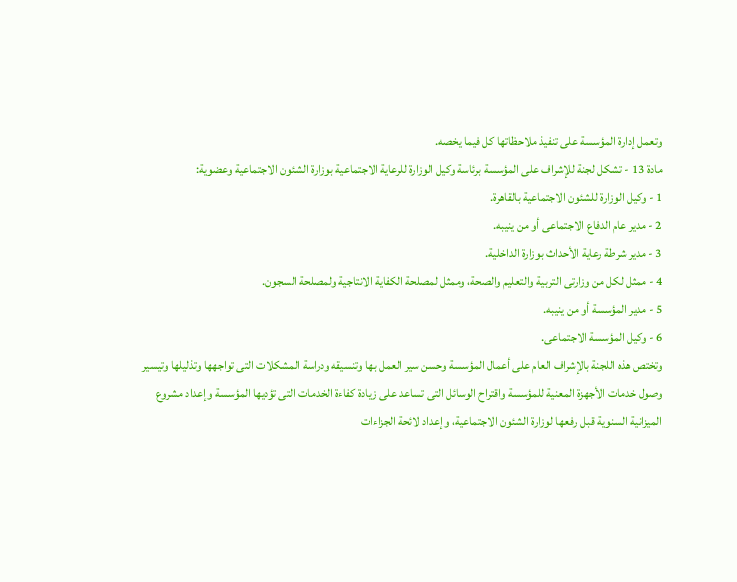وتعمل إدارة المؤسسة على تنفيذ ملاحظاتها كل فيما يخصه.
مادة 13 - تشكل لجنة للإشراف على المؤسسة برئاسة وكيل الوزارة للرعاية الاجتماعية بوزارة الشئون الاجتماعية وعضوية:
1 - وكيل الوزارة للشئون الاجتماعية بالقاهرة.
2 - مدير عام الدفاع الاجتماعى أو من ينيبه.
3 - مدير شرطة رعاية الأحداث بوزارة الداخلية.
4 - ممثل لكل من وزارتى التربية والتعليم والصحة، وممثل لمصلحة الكفاية الانتاجية ولمصلحة السجون.
5 - مدير المؤسسة أو من ينيبه.
6 - وكيل المؤسسة الاجتماعى.
وتختص هذه اللجنة بالإشراف العام على أعمال المؤسسة وحسن سير العمل بها وتنسيقه ودراسة المشكلات التى تواجهها وتذليلها وتيسير وصول خدمات الأجهزة المعنية للمؤسسة واقتراح الوسائل التى تساعد على زيادة كفاءة الخدمات التى تؤديها المؤسسة وإعداد مشروع الميزانية السنوية قبل رفعها لوزارة الشئون الاجتماعية، وإعداد لائحة الجزاءات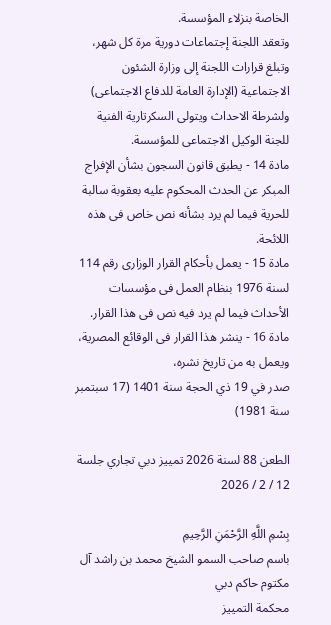الخاصة بنزلاء المؤسسة.
وتعقد اللجنة إجتماعات دورية مرة كل شهر، وتبلغ قرارات اللجنة إلى وزارة الشئون الاجتماعية (الإدارة العامة للدفاع الاجتماعى) ولشرطة الاحداث ويتولى السكرتارية الفنية للجنة الوكيل الاجتماعى للمؤسسة.
مادة 14 - يطبق قانون السجون بشأن الإفراج المبكر عن الحدث المحكوم عليه بعقوبة سالبة للحرية فيما لم يرد بشأنه نص خاص فى هذه اللائحة.
مادة 15 - يعمل بأحكام القرار الوزارى رقم 114 لسنة 1976 بنظام العمل فى مؤسسات الأحداث فيما لم يرد فيه نص فى هذا القرار.
مادة 16 - ينشر هذا القرار فى الوقائع المصرية، ويعمل به من تاريخ نشره،
صدر في 19 ذي الحجة سنة 1401 (17 سبتمبر سنة 1981)

الطعن 88 لسنة 2026 تمييز دبي تجاري جلسة 12 / 2 / 2026

بِسْمِ اللَّهِ الرَّحْمَنِ الرَّحِيمِ
باسم صاحب السمو الشيخ محمد بن راشد آل مكتوم حاكم دبي
محكمة التمييز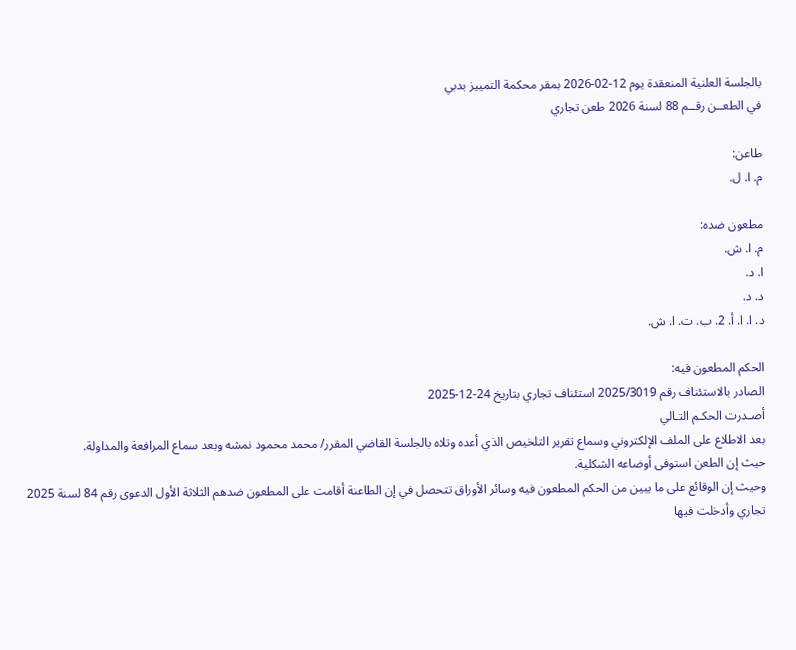بالجلسة العلنية المنعقدة يوم 12-02-2026 بمقر محكمة التمييز بدبي
في الطعــن رقــم 88 لسنة 2026 طعن تجاري

طاعن:
م. ا. ل.

مطعون ضده:
م. ا. ش.
ا. د.
د. د.
د. ا. ا. أ. 2. ب. ت. ا. ش.

الحكم المطعون فيه:
الصادر بالاستئناف رقم 2025/3019 استئناف تجاري بتاريخ 24-12-2025
أصـدرت الحكـم التـالي
بعد الاطلاع على الملف الإلكتروني وسماع تقرير التلخيص الذي أعده وتلاه بالجلسة القاضي المقرر/ محمد محمود نمشه وبعد سماع المرافعة والمداولة.
حيث إن الطعن استوفى أوضاعه الشكلية.
وحيث إن الوقائع على ما يبين من الحكم المطعون فيه وسائر الأوراق تتحصل في إن الطاعنة أقامت على المطعون ضدهم الثلاثة الأول الدعوى رقم 84 لسنة 2025 تجاري وأدخلت فيها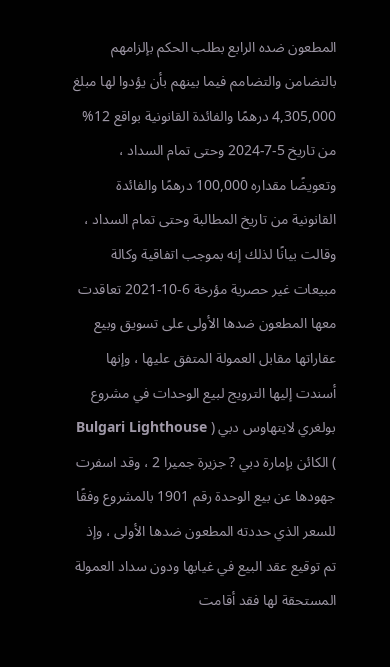المطعون ضده الرابع بطلب الحكم بإلزامهم بالتضامن والتضامم فيما بينهم بأن يؤدوا لها مبلغ 4,305,000 درهمًا والفائدة القانونية بواقع 12% من تاريخ 5-7-2024 وحتى تمام السداد ، وتعويضًا مقداره 100,000 درهمًا والفائدة القانونية من تاريخ المطالبة وحتى تمام السداد ، وقالت بيانًا لذلك إنه بموجب اتفاقية وكالة مبيعات غير حصرية مؤرخة 6-10-2021 تعاقدت معها المطعون ضدها الأولى على تسويق وبيع عقاراتها مقابل العمولة المتفق عليها ، وإنها أسندت إليها الترويج لبيع الوحدات في مشروع بولغري لايتهاوس دبي ( Bulgari Lighthouse ) الكائن بإمارة دبي ? جزيرة جميرا 2 ، وقد اسفرت جهودها عن بيع الوحدة رقم 1901 بالمشروع وفقًا للسعر الذي حددته المطعون ضدها الأولى ، وإذ تم توقيع عقد البيع في غيابها ودون سداد العمولة المستحقة لها فقد أقامت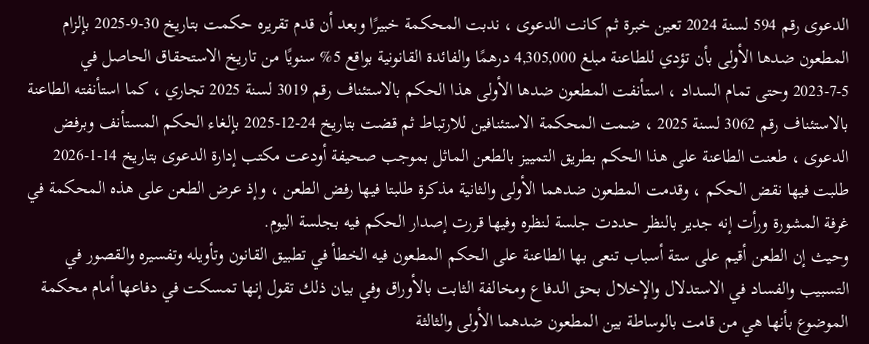الدعوى رقم 594 لسنة 2024 تعين خبرة ثم كانت الدعوى ، ندبت المحكمة خبيرًا وبعد أن قدم تقريره حكمت بتاريخ 30-9-2025 بإلزام المطعون ضدها الأولى بأن تؤدي للطاعنة مبلغ 4,305,000 درهمًا والفائدة القانونية بواقع 5% سنويًا من تاريخ الاستحقاق الحاصل في 5-7-2023 وحتى تمام السداد ، استأنفت المطعون ضدها الأولى هذا الحكم بالاستئناف رقم 3019 لسنة 2025 تجاري ، كما استأنفته الطاعنة بالاستئناف رقم 3062 لسنة 2025 ، ضمت المحكمة الاستئنافين للارتباط ثم قضت بتاريخ 24-12-2025 بإلغاء الحكم المستأنف وبرفض الدعوى ، طعنت الطاعنة على هذا الحكم بطريق التمييز بالطعن الماثل بموجب صحيفة أودعت مكتب إدارة الدعوى بتاريخ 14-1-2026 طلبت فيها نقض الحكم ، وقدمت المطعون ضدهما الأولى والثانية مذكرة طلبتا فيها رفض الطعن ، وإذ عرض الطعن على هذه المحكمة في غرفة المشورة ورأت إنه جدير بالنظر حددت جلسة لنظره وفيها قررت إصدار الحكم فيه بجلسة اليوم.
وحيث إن الطعن أقيم على ستة أسباب تنعى بها الطاعنة على الحكم المطعون فيه الخطأ في تطبيق القانون وتأويله وتفسيره والقصور في التسبيب والفساد في الاستدلال والإخلال بحق الدفاع ومخالفة الثابت بالأوراق وفي بيان ذلك تقول إنها تمسكت في دفاعها أمام محكمة الموضوع بأنها هي من قامت بالوساطة بين المطعون ضدهما الأولى والثالثة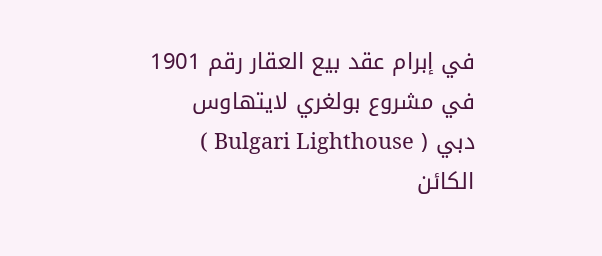في إبرام عقد بيع العقار رقم 1901 في مشروع بولغري لايتهاوس دبي ( Bulgari Lighthouse ) الكائن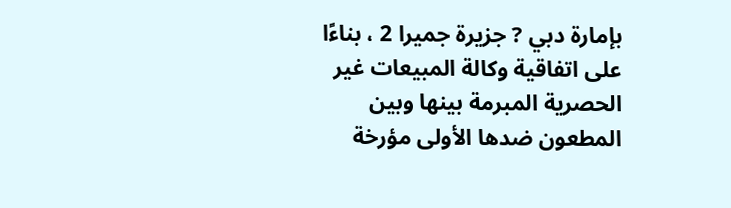بإمارة دبي ? جزيرة جميرا 2 ، بناءًا على اتفاقية وكالة المبيعات غير الحصرية المبرمة بينها وبين المطعون ضدها الأولى مؤرخة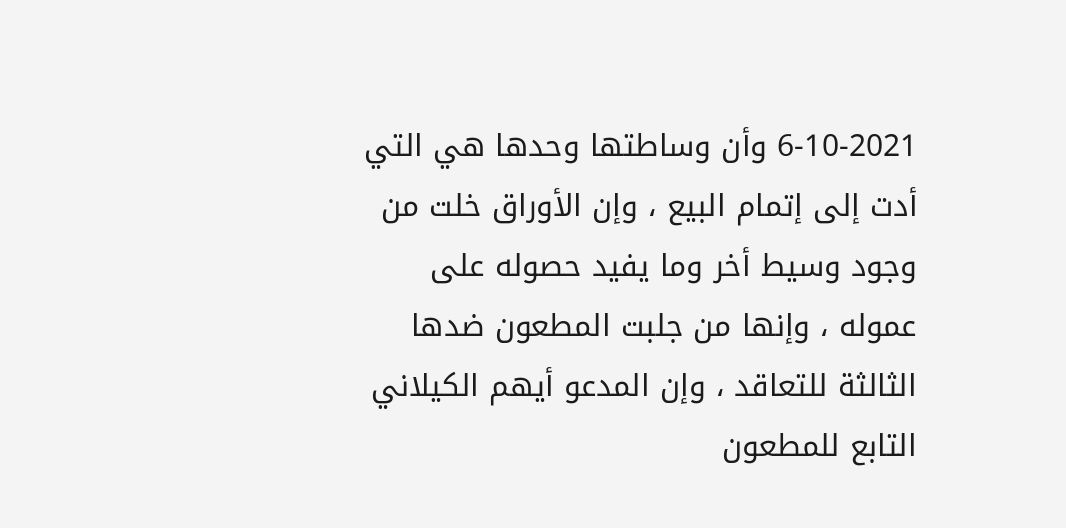6-10-2021 وأن وساطتها وحدها هي التي أدت إلى إتمام البيع ، وإن الأوراق خلت من وجود وسيط أخر وما يفيد حصوله على عموله ، وإنها من جلبت المطعون ضدها الثالثة للتعاقد ، وإن المدعو أيهم الكيلاني التابع للمطعون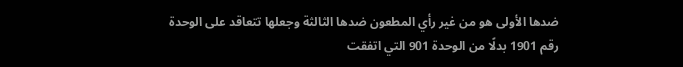ضدها الأولى هو من غير رأي المطعون ضدها الثالثة وجعلها تتعاقد على الوحدة رقم 1901 بدلًا من الوحدة 901 التي اتفقت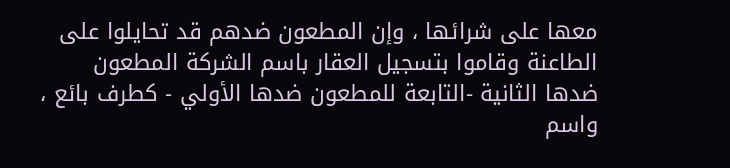معها على شرائها ، وإن المطعون ضدهم قد تحايلوا على الطاعنة وقاموا بتسجيل العقار باسم الشركة المطعون ضدها الثانية -التابعة للمطعون ضدها الأولي - كطرف بائع ، واسم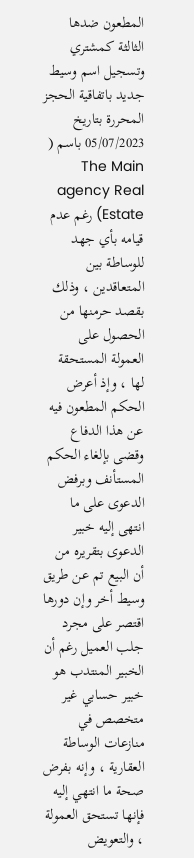المطعون ضدها الثالثة كمشتري وتسجيل اسم وسيط جديد باتفاقية الحجز المحررة بتاريخ 05/07/2023 باسم ( The Main agency Real Estate) رغم عدم قيامه بأي جهد للوساطة بين المتعاقدين ، وذلك بقصد حرمنها من الحصول على العمولة المستحقة لها ، وإذ أعرض الحكم المطعون فيه عن هذا الدفاع وقضى بإلغاء الحكم المستأنف وبرفض الدعوى على ما انتهى إليه خبير الدعوى بتقريره من أن البيع تم عن طريق وسيط أخر وإن دورها اقتصر على مجرد جلب العميل رغم أن الخبير المنتدب هو خبير حسابي غير متخصص في منازعات الوساطة العقارية ، وإنه بفرض صحة ما انتهي إليه فإنها تستحق العمولة ، والتعويض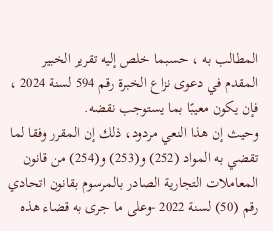المطالب به ، حسبما خلص إليه تقرير الخبير المقدم في دعوى نزاع الخبرة رقم 594 لسنة 2024 ، فإن يكون معيبًا بما يستوجب نقضه.
وحيث إن هذا النعي مردود، ذلك إن المقرر وفقا لما تقضي به المواد (252) و(253) و(254) من قانون المعاملات التجارية الصادر بالمرسوم بقانون اتحادي رقم (50) لسنة 2022 -وعلى ما جرى به قضاء هذه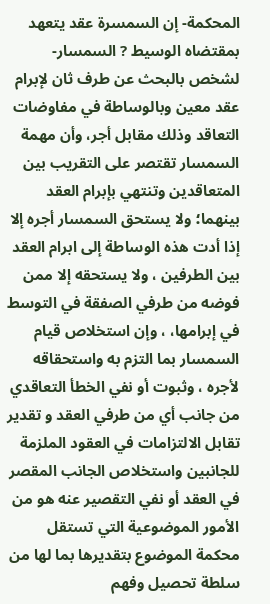المحكمة- إن السمسرة عقد يتعهد بمقتضاه الوسيط ? السمسار- لشخص بالبحث عن طرف ثان لإبرام عقد معين وبالوساطة في مفاوضات التعاقد وذلك مقابل أجر، وأن مهمة السمسار تقتصر على التقريب بين المتعاقدين وتنتهي بإبرام العقد بينهما؛ ولا يستحق السمسار أجره إلا إذا أدت هذه الوساطة إلى ابرام العقد بين الطرفين ، ولا يستحقه إلا ممن فوضه من طرفي الصفقة في التوسط في إبرامها، ، وإن استخلاص قيام السمسار بما التزم به واستحقاقه لأجره ، وثبوت أو نفي الخطأ التعاقدي من جانب أي من طرفي العقد و تقدير تقابل الالتزامات في العقود الملزمة للجانبين واستخلاص الجانب المقصر في العقد أو نفي التقصير عنه هو من الأمور الموضوعية التي تستقل محكمة الموضوع بتقديرها بما لها من سلطة تحصيل وفهم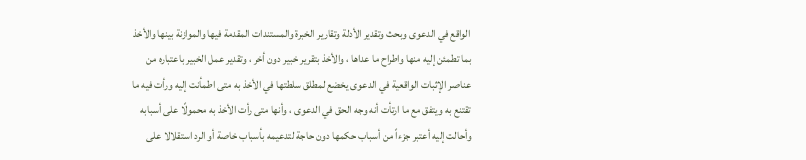الواقع في الدعوى وبحث وتقدير الأدلة وتقارير الخبرة والمستندات المقدمة فيها والموازنة بينها والأخذ بما تطمئن إليه منها واطراح ما عداها ، والأخذ بتقرير خبير دون أخر ، وتقدير عمل الخبير باعتباره من عناصر الإثبات الواقعية في الدعوى يخضع لمطلق سلطتها في الأخذ به متى اطمأنت إليه ورأت فيه ما تقتنع به ويتفق مع ما ارتأت أنه وجه الحق في الدعوى ، وأنها متى رأت الأخذ به محمولًا على أسبابه وأحالت إليه أعتبر جزءاً من أسباب حكمها دون حاجة لتدعيمه بأسباب خاصة أو الرد استقلالا على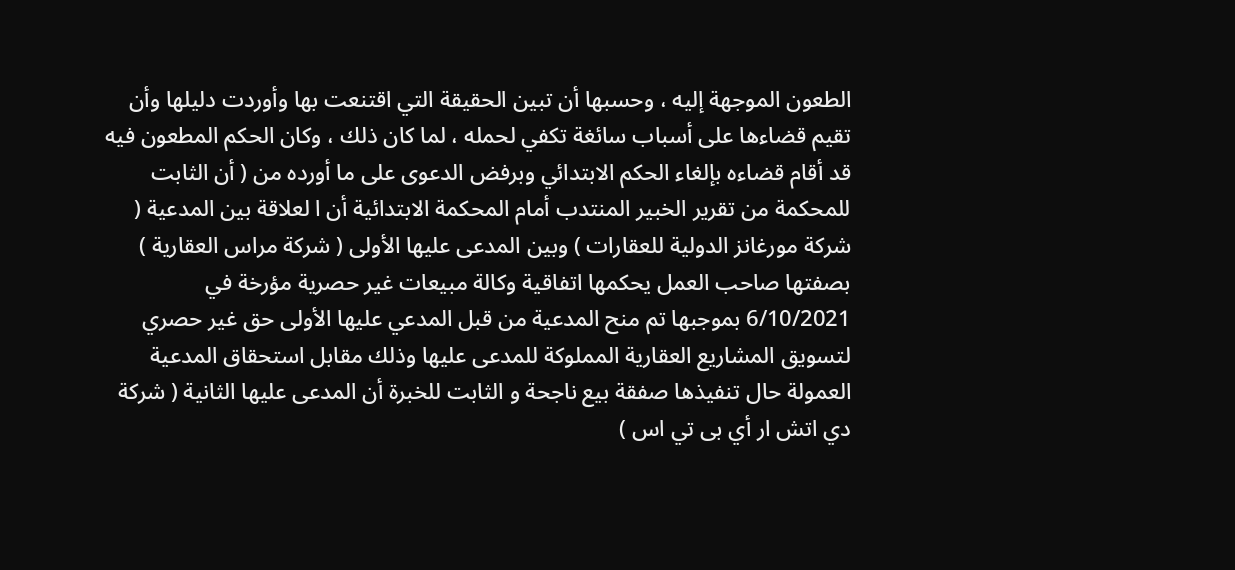الطعون الموجهة إليه ، وحسبها أن تبين الحقيقة التي اقتنعت بها وأوردت دليلها وأن تقيم قضاءها على أسباب سائغة تكفي لحمله ، لما كان ذلك ، وكان الحكم المطعون فيه قد أقام قضاءه بإلغاء الحكم الابتدائي وبرفض الدعوى على ما أورده من ( أن الثابت للمحكمة من تقرير الخبير المنتدب أمام المحكمة الابتدائية أن ا لعلاقة بين المدعية ( شركة مورغانز الدولية للعقارات ) وبين المدعى عليها الأولى ( شركة مراس العقارية ) بصفتها صاحب العمل يحكمها اتفاقية وكالة مبيعات غير حصرية مؤرخة في 6/10/2021 بموجبها تم منح المدعية من قبل المدعي عليها الأولى حق غير حصري لتسويق المشاريع العقارية المملوكة للمدعى عليها وذلك مقابل استحقاق المدعية العمولة حال تنفيذها صفقة بيع ناجحة و الثابت للخبرة أن المدعى عليها الثانية ( شركة دي اتش ار أي بى تي اس )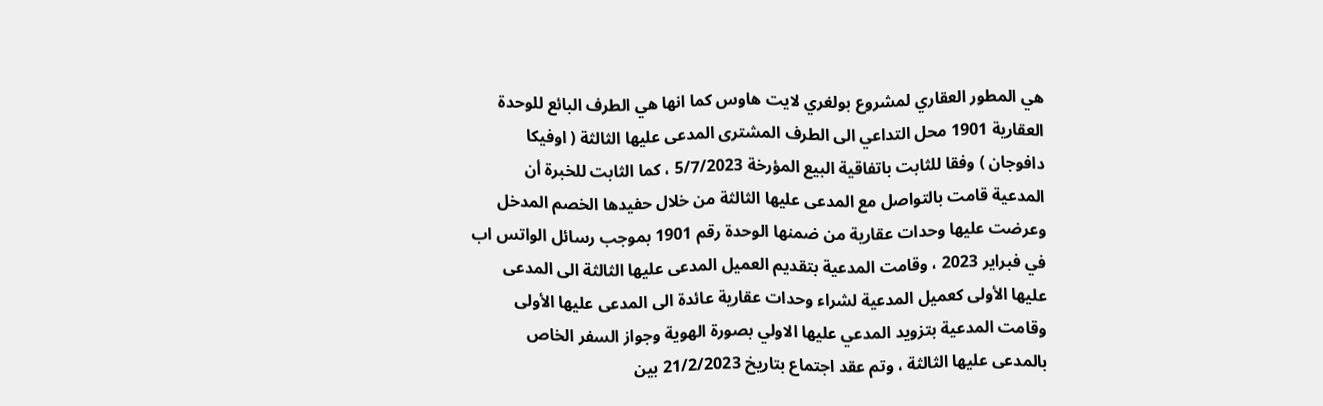هي المطور العقاري لمشروع بولغري لايت هاوس كما انها هي الطرف البائع للوحدة العقارية 1901 محل التداعي الى الطرف المشترى المدعى عليها الثالثة ( اوفيكا دافوجان ) وفقا للثابت باتفاقية البيع المؤرخة 5/7/2023 ، كما الثابت للخبرة أن المدعية قامت بالتواصل مع المدعى عليها الثالثة من خلال حفيدها الخصم المدخل وعرضت عليها وحدات عقارية من ضمنها الوحدة رقم 1901 بموجب رسائل الواتس اب في فبراير 2023 ، وقامت المدعية بتقديم العميل المدعى عليها الثالثة الى المدعى عليها الأولى كعميل المدعية لشراء وحدات عقارية عائدة الى المدعى عليها الأولى وقامت المدعية بتزويد المدعي عليها الاولي بصورة الهوية وجواز السفر الخاص بالمدعى عليها الثالثة ، وتم عقد اجتماع بتاريخ 21/2/2023 بين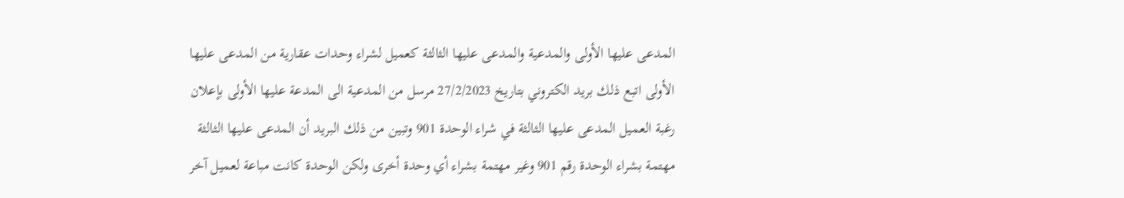المدعى عليها الأولى والمدعية والمدعى عليها الثالثة كعميل لشراء وحدات عقارية من المدعى عليها الأولى اتبع ذلك بريد الكتروني بتاريخ 27/2/2023 مرسل من المدعية الى المدعة عليها الأولى بإعلان رغبة العميل المدعى عليها الثالثة في شراء الوحدة 901 وتبين من ذلك البريد أن المدعى عليها الثالثة مهتمة بشراء الوحدة رقم 901 وغير مهتمة بشراء أي وحدة أخرى ولكن الوحدة كانت مباعة لعميل آخر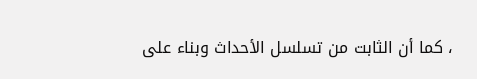، كما أن الثابت من تسلسل الأحداث وبناء على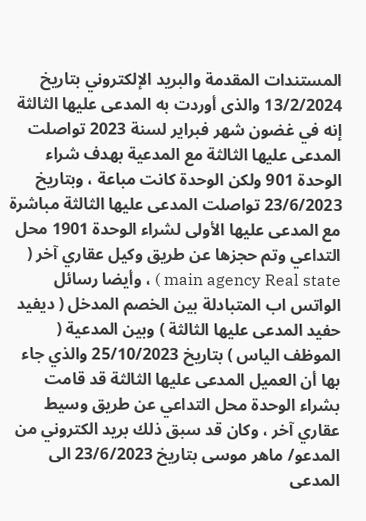المستندات المقدمة والبريد الإلكتروني بتاريخ 13/2/2024 والذى أوردت به المدعى عليها الثالثة إنه في غضون شهر فبراير لسنة 2023 تواصلت المدعى عليها الثالثة مع المدعية بهدف شراء الوحدة 901 ولكن الوحدة كانت مباعة ، وبتاريخ 23/6/2023 تواصلت المدعى عليها الثالثة مباشرة مع المدعى عليها الأولى لشراء الوحدة 1901 محل التداعي وتم حجزها عن طريق وكيل عقاري آخر ( main agency Real state ) ، وأيضا رسائل الواتس اب المتبادلة بين الخصم المدخل ( ديفيد حفيد المدعى عليها الثالثة ) وبين المدعية ( الموظف الياس ) بتاريخ 25/10/2023 والذي جاء بها أن العميل المدعى عليها الثالثة قد قامت بشراء الوحدة محل التداعي عن طريق وسيط عقاري آخر ، وكان قد سبق ذلك بريد الكتروني من المدعو/ ماهر موسى بتاريخ 23/6/2023 الى المدعى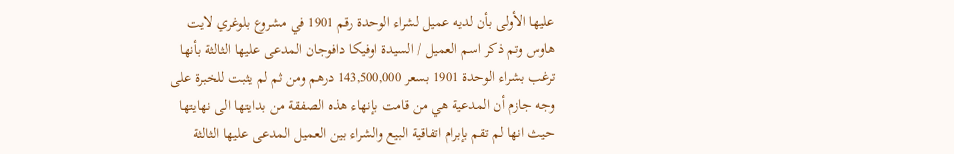عليها الأولى بأن لديه عميل لشراء الوحدة رقم 1901 في مشروع بلوغري لايت هاوس وتم ذكر اسم العميل / السيدة اوفيكا دافوجان المدعى عليها الثالثة بأنها ترغب بشراء الوحدة 1901 بسعر 143,500,000 درهم ومن ثم لم يثبت للخبرة على وجه جازم أن المدعية هي من قامت بإنهاء هذه الصفقة من بدايتها الى نهايتها حيث انها لم تقم بإبرام اتفاقية البيع والشراء بين العميل المدعى عليها الثالثة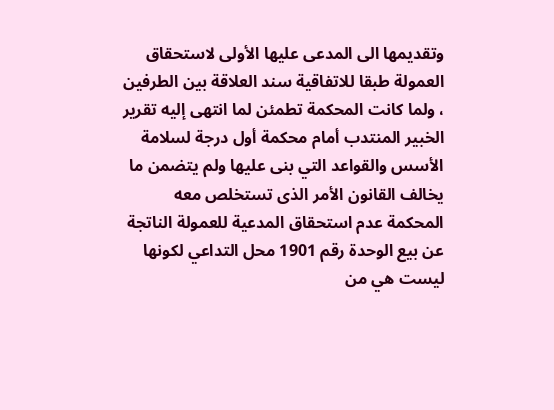وتقديمها الى المدعى عليها الأولى لاستحقاق العمولة طبقا للاتفاقية سند العلاقة بين الطرفين ، ولما كانت المحكمة تطمئن لما انتهى إليه تقرير الخبير المنتدب أمام محكمة أول درجة لسلامة الأسس والقواعد التي بنى عليها ولم يتضمن ما يخالف القانون الأمر الذى تستخلص معه المحكمة عدم استحقاق المدعية للعمولة الناتجة عن بيع الوحدة رقم 1901 محل التداعي لكونها ليست هي من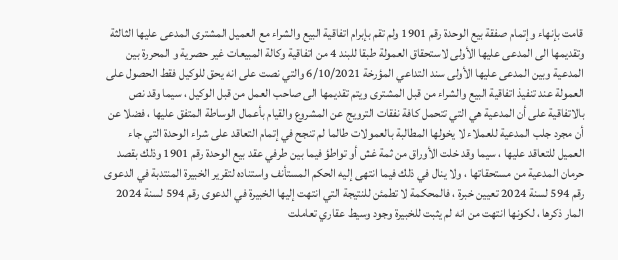قامت بإنهاء وإتمام صفقة بيع الوحدة رقم 1901 ولم تقم بإبرام اتفاقية البيع والشراء مع العميل المشترى المدعى عليها الثالثة وتقديمها الى المدعى عليها الأولى لاستحقاق العمولة طبقا للبند 4 من اتفاقية وكالة المبيعات غير حصرية و المحررة بين المدعية وبين المدعى عليها الأولى سند التداعي المؤرخة 6/10/2021 والتي نصت على انه يحق للوكيل فقط الحصول على العمولة عند تنفيذ اتفاقية البيع والشراء من قبل المشترى ويتم تقديمها الى صاحب العمل من قبل الوكيل ، سيما وقد نص بالاتفاقية على أن المدعية هي التي تتحمل كافة نفقات الترويج عن المشروع والقيام بأعمال الوساطة المتفق عليها ، فضلا عن أن مجرد جلب المدعية للعملاء لا يخولها المطالبة بالعمولات طالما لم تنجح في إتمام التعاقد على شراء الوحدة التي جاء العميل للتعاقد عليها ، سيما وقد خلت الأوراق من ثمة غش أو تواطؤ فيما بين طرفي عقد بيع الوحدة رقم 1901 وذلك بقصد حرمان المدعية من مستحقاتها ، ولا ينال في ذلك فيما انتهى إليه الحكم المستأنف واستناده لتقرير الخبيرة المنتدبة في الدعوى رقم 594 لسنة 2024 تعيين خبرة ، فالمحكمة لا تطمئن للنتيجة التي انتهت إليها الخبيرة في الدعوى رقم 594 لسنة 2024 المار ذكرها ، لكونها انتهت من انه لم يثبت للخبيرة وجود وسيط عقاري تعاملت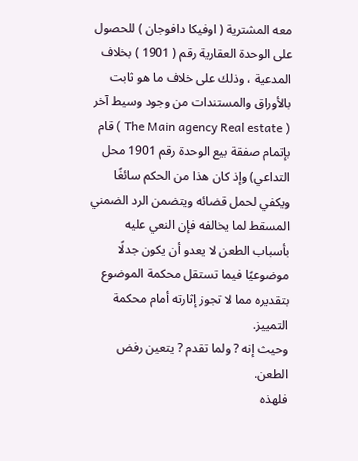معه المشترية ( اوفيكا دافوجان ) للحصول على الوحدة العقارية رقم ( 1901 ) بخلاف المدعية ، وذلك على خلاف ما هو ثابت بالأوراق والمستندات من وجود وسيط آخر ( The Main agency Real estate ) قام بإتمام صفقة بيع الوحدة رقم 1901 محل التداعي) وإذ كان هذا من الحكم سائغًا ويكفي لحمل قضائه ويتضمن الرد الضمني المسقط لما يخالفه فإن النعي عليه بأسباب الطعن لا يعدو أن يكون جدلًا موضوعيًا فيما تستقل محكمة الموضوع بتقديره مما لا تجوز إثارته أمام محكمة التمييز.
وحيث إنه ? ولما تقدم ? يتعين رفض الطعن.
فلهذه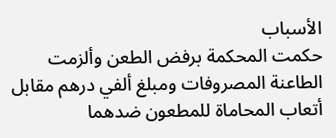الأسباب
حكمت المحكمة برفض الطعن وألزمت الطاعنة المصروفات ومبلغ ألفي درهم مقابل أتعاب المحاماة للمطعون ضدهما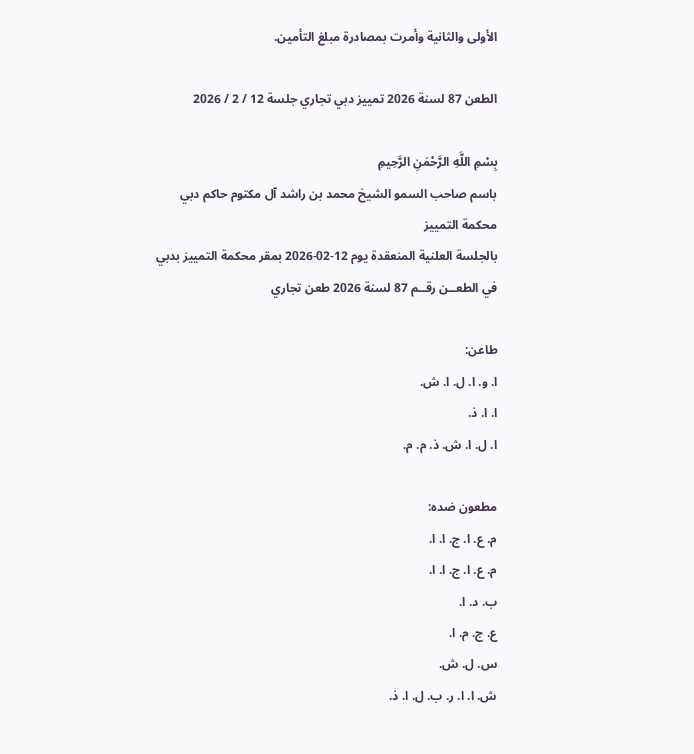الأولى والثانية وأمرت بمصادرة مبلغ التأمين.

الطعن 87 لسنة 2026 تمييز دبي تجاري جلسة 12 / 2 / 2026

بِسْمِ اللَّهِ الرَّحْمَنِ الرَّحِيمِ
باسم صاحب السمو الشيخ محمد بن راشد آل مكتوم حاكم دبي
محكمة التمييز
بالجلسة العلنية المنعقدة يوم 12-02-2026 بمقر محكمة التمييز بدبي
في الطعــن رقــم 87 لسنة 2026 طعن تجاري

طاعن:
ا. و. ا. ل. ا. ش.
ا. ا. ذ.
ا. ل. ا. ش. ذ. م. م.

مطعون ضده:
م. ع. ا. ج. ا. ا.
م. ع. ا. ج. ا. ا.
ب. د. ا.
ع. ج. م. ا.
س. ل. ش.
ش. ا. ا. ر. ب. ل. ا. ذ.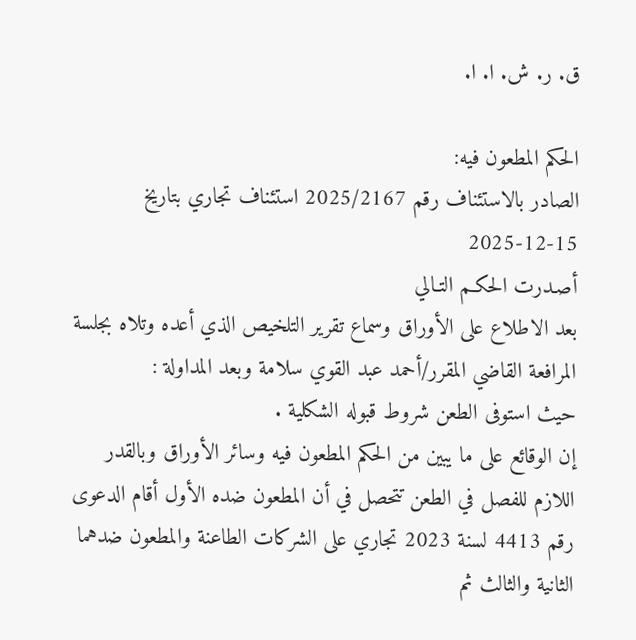ق. ر. ش. ا. ا.

الحكم المطعون فيه:
الصادر بالاستئناف رقم 2025/2167 استئناف تجاري بتاريخ 15-12-2025
أصـدرت الحكـم التـالي
بعد الاطلاع على الأوراق وسماع تقرير التلخيص الذي أعده وتلاه بجلسة المرافعة القاضي المقرر/أحمد عبد القوي سلامة وبعد المداولة :
حيث استوفى الطعن شروط قبوله الشكلية .
إن الوقائع على ما يبين من الحكم المطعون فيه وسائر الأوراق وبالقدر اللازم للفصل في الطعن تتحصل في أن المطعون ضده الأول أقام الدعوى رقم 4413 لسنة 2023 تجاري على الشركات الطاعنة والمطعون ضدهما الثانية والثالث ثم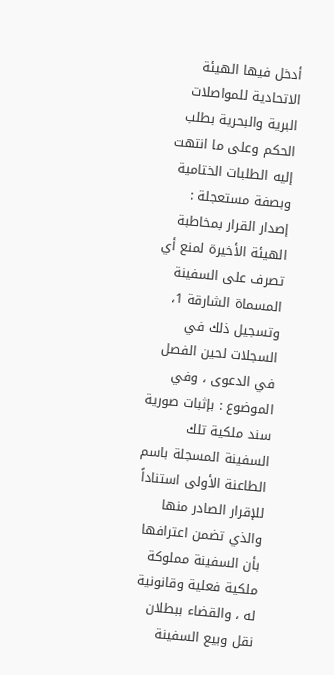أدخل فيها الهيئة الاتحادية للمواصلات البرية والبحرية بطلب الحكم وعلى ما انتهت إليه الطلبات الختامية وبصفة مستعجلة : إصدار القرار بمخاطبة الهيئة الأخيرة لمنع أي تصرف على السفينة المسماة الشارقة 1، وتسجيل ذلك في السجلات لحين الفصل في الدعوى ، وفي الموضوع : بإثبات صورية سند ملكية تلك السفينة المسجلة باسم الطاعنة الأولى استناداً للإقرار الصادر منها والذي تضمن اعترافها بأن السفينة مملوكة ملكية فعلية وقانونية له ، والقضاء ببطلان نقل وبيع السفينة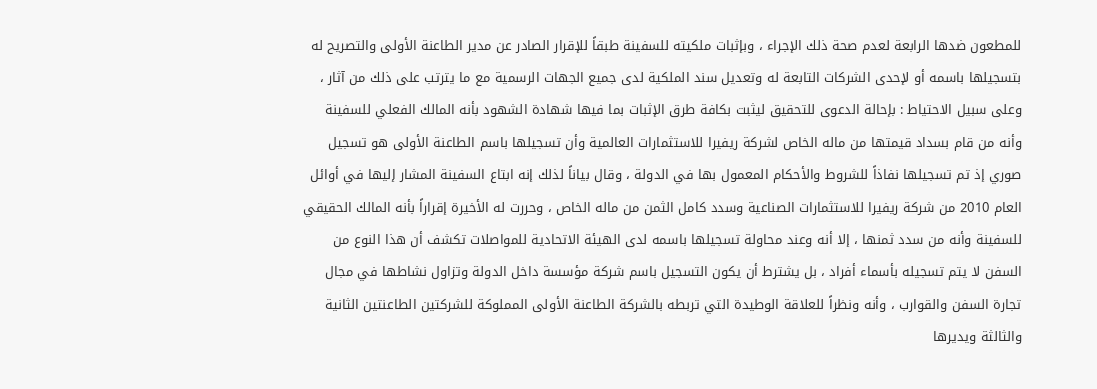للمطعون ضدها الرابعة لعدم صحة ذلك الإجراء ، وبإثبات ملكيته للسفينة طبقاً للإقرار الصادر عن مدير الطاعنة الأولى والتصريح له بتسجيلها باسمه أو لإحدى الشركات التابعة له وتعديل سند الملكية لدى جميع الجهات الرسمية مع ما يترتب على ذلك من آثار ، وعلى سبيل الاحتياط : بإحالة الدعوى للتحقيق ليثبت بكافة طرق الإثبات بما فيها شهادة الشهود بأنه المالك الفعلي للسفينة وأنه من قام بسداد قيمتها من ماله الخاص لشركة ريفيرا للاستثمارات العالمية وأن تسجيلها باسم الطاعنة الأولى هو تسجيل صوري إذ تم تسجيلها نفاذاً للشروط والأحكام المعمول بها في الدولة ، وقال بياناً لذلك إنه ابتاع السفينة المشار إليها في أوائل العام 2010 من شركة ريفيرا للاستثمارات الصناعية وسدد كامل الثمن من ماله الخاص ، وحررت له الأخيرة إقراراً بأنه المالك الحقيقي للسفينة وأنه من سدد ثمنها ، إلا أنه وعند محاولة تسجيلها باسمه لدى الهيئة الاتحادية للمواصلات تكشف أن هذا النوع من السفن لا يتم تسجيله بأسماء أفراد ، بل يشترط أن يكون التسجيل باسم شركة مؤسسة داخل الدولة وتزاول نشاطها في مجال تجارة السفن والقوارب ، وأنه ونظراً للعلاقة الوطيدة التي تربطه بالشركة الطاعنة الأولى المملوكة للشركتين الطاعنتين الثانية والثالثة ويديرها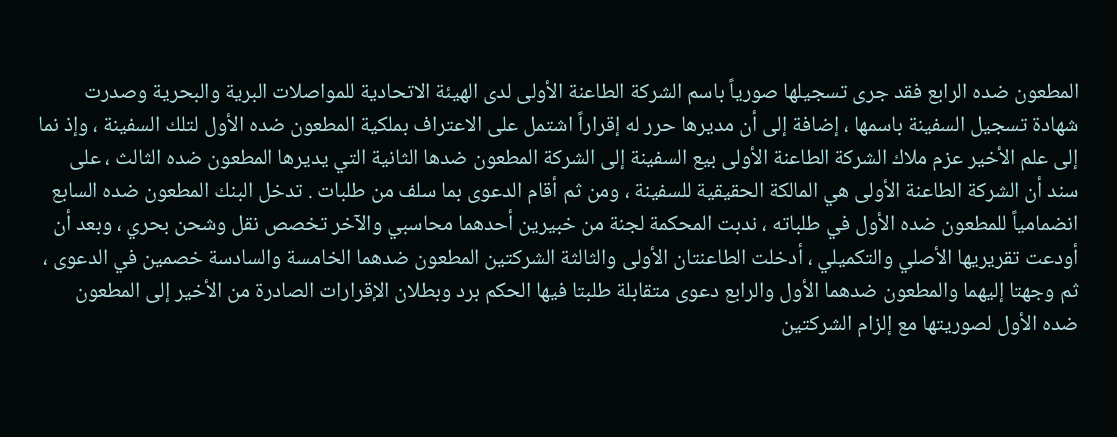المطعون ضده الرابع فقد جرى تسجيلها صورياً باسم الشركة الطاعنة الأولى لدى الهيئة الاتحادية للمواصلات البرية والبحرية وصدرت شهادة تسجيل السفينة باسمها ، إضافة إلى أن مديرها حرر له إقراراً اشتمل على الاعتراف بملكية المطعون ضده الأول لتلك السفينة ، وإذ نما إلى علم الأخير عزم ملاك الشركة الطاعنة الأولى بيع السفينة إلى الشركة المطعون ضدها الثانية التي يديرها المطعون ضده الثالث ، على سند أن الشركة الطاعنة الأولى هي المالكة الحقيقية للسفينة ، ومن ثم أقام الدعوى بما سلف من طلبات . تدخل البنك المطعون ضده السابع انضمامياً للمطعون ضده الأول في طلباته ، ندبت المحكمة لجنة من خبيرين أحدهما محاسبي والآخر تخصص نقل وشحن بحري ، وبعد أن أودعت تقريريها الأصلي والتكميلي ، أدخلت الطاعنتان الأولى والثالثة الشركتين المطعون ضدهما الخامسة والسادسة خصمين في الدعوى ، ثم وجهتا إليهما والمطعون ضدهما الأول والرابع دعوى متقابلة طلبتا فيها الحكم برد وبطلان الإقرارات الصادرة من الأخير إلى المطعون ضده الأول لصوريتها مع إلزام الشركتين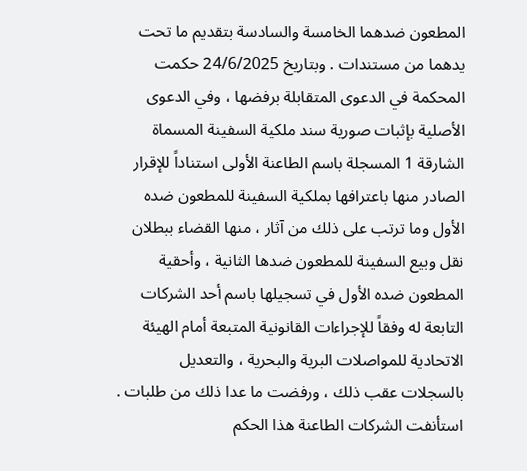المطعون ضدهما الخامسة والسادسة بتقديم ما تحت يدهما من مستندات . وبتاريخ 24/6/2025 حكمت المحكمة في الدعوى المتقابلة برفضها ، وفي الدعوى الأصلية بإثبات صورية سند ملكية السفينة المسماة الشارقة 1 المسجلة باسم الطاعنة الأولى استناداً للإقرار الصادر منها باعترافها بملكية السفينة للمطعون ضده الأول وما ترتب على ذلك من آثار ، منها القضاء ببطلان نقل وبيع السفينة للمطعون ضدها الثانية ، وأحقية المطعون ضده الأول في تسجيلها باسم أحد الشركات التابعة له وفقاً للإجراءات القانونية المتبعة أمام الهيئة الاتحادية للمواصلات البرية والبحرية ، والتعديل بالسجلات عقب ذلك ، ورفضت ما عدا ذلك من طلبات . استأنفت الشركات الطاعنة هذا الحكم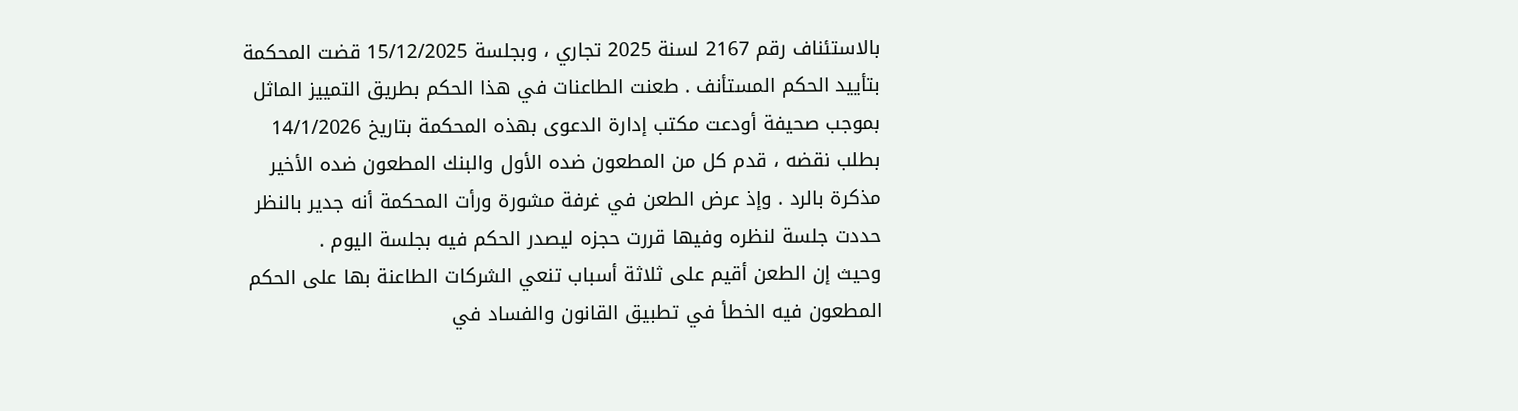بالاستئناف رقم 2167 لسنة 2025 تجاري ، وبجلسة 15/12/2025 قضت المحكمة بتأييد الحكم المستأنف . طعنت الطاعنات في هذا الحكم بطريق التمييز الماثل بموجب صحيفة أودعت مكتب إدارة الدعوى بهذه المحكمة بتاريخ 14/1/2026 بطلب نقضه ، قدم كل من المطعون ضده الأول والبنك المطعون ضده الأخير مذكرة بالرد . وإذ عرض الطعن في غرفة مشورة ورأت المحكمة أنه جدير بالنظر حددت جلسة لنظره وفيها قررت حجزه ليصدر الحكم فيه بجلسة اليوم .
وحيث إن الطعن أقيم على ثلاثة أسباب تنعي الشركات الطاعنة بها على الحكم المطعون فيه الخطأ في تطبيق القانون والفساد في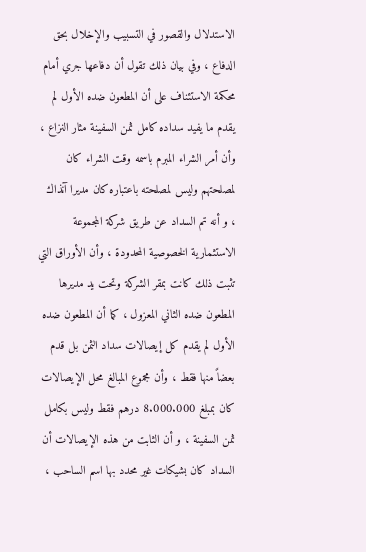الاستدلال والقصور في التسبيب والإخلال بحق الدفاع ، وفي بيان ذلك تقول أن دفاعها جري أمام محكمة الاستئناف على أن المطعون ضده الأول لم يقدم ما يفيد سداده كامل ثمن السفينة مثار النزاع ، وأن أمر الشراء المبرم باسمه وقت الشراء كان لمصلحتهم وليس لمصلحته باعتباره كان مديرا آنذاك ، و أنه تم السداد عن طريق شركة المجموعة الاستثمارية الخصوصية المحدودة ، وأن الأوراق التي تثبت ذلك كانت بمقر الشركة وتحت يد مديرها المطعون ضده الثاني المعزول ، كما أن المطعون ضده الأول لم يقدم كل إيصالات سداد الثمن بل قدم بعضاً منها فقط ، وأن مجموع المبالغ محل الإيصالات كان بمبلغ 8.000.000 درهم فقط وليس بكامل ثمن السفينة ، و أن الثابت من هذه الإيصالات أن السداد كان بشيكات غير محدد بها اسم الساحب ،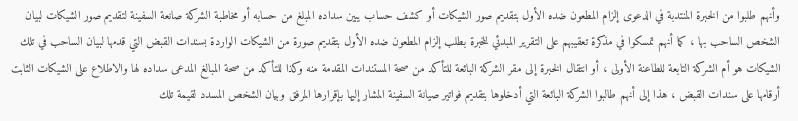وأنهم طلبوا من الخبرة المنتدبة في الدعوى إلزام المطعون ضده الأول بتقديم صور الشيكات أو كشف حساب يبين سداده المبلغ من حسابه أو مخاطبة الشركة صانعة السفينة لتقديم صور الشيكات لبيان الشخص الساحب بها ، كما أنهم تمسكوا في مذكرة تعقيبهم على التقرير المبدئي للخبرة بطلب إلزام المطعون ضده الأول بتقديم صورة من الشيكات الواردة بسندات القبض التي قدمها لبيان الساحب في تلك الشيكات هو أم الشركة التابعة للطاعنة الأولى ، أو انتقال الخبرة إلى مقر الشركة البائعة للتأكد من صحة المستندات المقدمة منه وكذا للتأكد من صحة المبالغ المدعى سداده لها والاطلاع على الشيكات الثابت أرقامها على سندات القبض ، هذا إلى أنهم طالبوا الشركة البائعة التي أدخلوها بتقديم فواتير صيانة السفينة المشار إليها بإقرارها المرفق وبيان الشخص المسدد لقيمة تلك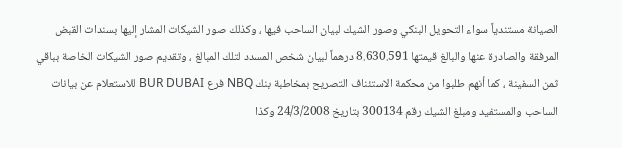الصيانة مستندياً سواء التحويل البنكي وصور الشيك لبيان الساحب فيها ، وكذلك صور الشيكات المشار إليها بسندات القبض المرفقة والصادرة عنها والبالغ قيمتها 8.630.591 درهماً لبيان شخص المسدد لتلك المبالغ ، وتقديم صور الشيكات الخاصة بباقي ثمن السفينة ، كما أنهم طلبوا من محكمة الاستئناف التصريح بمخاطبة بنك NBQ فرع BUR DUBAI للاستعلام عن بيانات الساحب والمستفيد ومبلغ الشيك رقم 300134 بتاريخ 24/3/2008 وكذا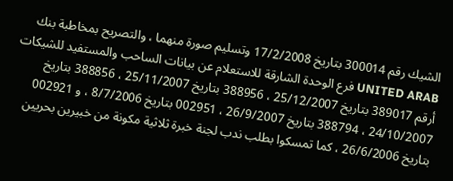الشيك رقم 300014 بتاريخ 17/2/2008 وتسليم صورة منهما ، والتصريح بمخاطبة بنك UNITED ARAB فرع الوحدة الشارقة للاستعلام عن بيانات الساحب والمستفيد للشيكات أرقم 389017 بتاريخ 25/12/2007 ، 388956 بتاريخ 25/11/2007 ، 388856 بتاريخ 24/10/2007 ، 388794 بتاريخ 26/9/2007 ، 002951 بتاريخ 8/7/2006 ، و 002921 بتاريخ 26/6/2006 ، كما تمسكوا بطلب ندب لجنة خبرة ثلاثية مكونة من خبيرين بحريين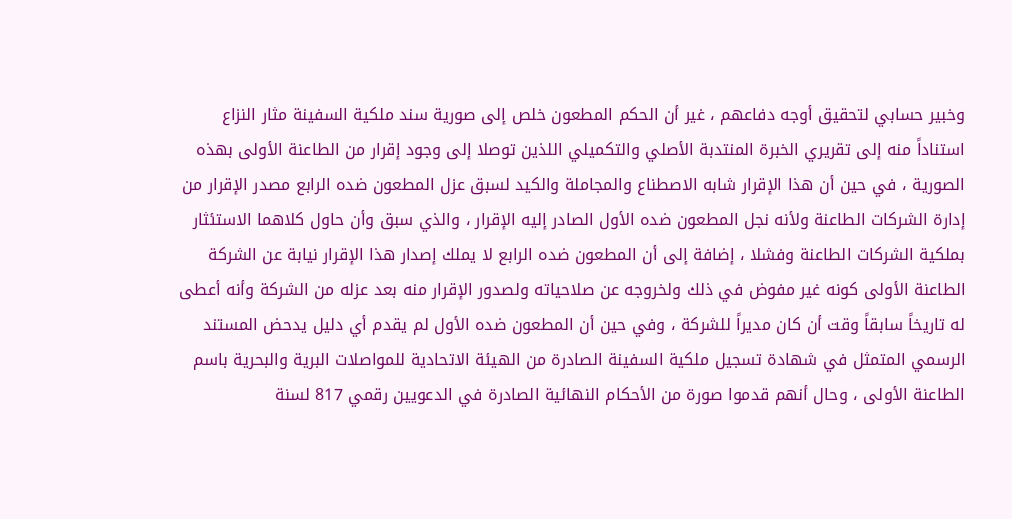وخبير حسابي لتحقيق أوجه دفاعهم ، غير أن الحكم المطعون خلص إلى صورية سند ملكية السفينة مثار النزاع استناداً منه إلى تقريري الخبرة المنتدبة الأصلي والتكميلي اللذين توصلا إلى وجود إقرار من الطاعنة الأولى بهذه الصورية ، في حين أن هذا الإقرار شابه الاصطناع والمجاملة والكيد لسبق عزل المطعون ضده الرابع مصدر الإقرار من إدارة الشركات الطاعنة ولأنه نجل المطعون ضده الأول الصادر إليه الإقرار ، والذي سبق وأن حاول كلاهما الاستئثار بملكية الشركات الطاعنة وفشلا ، إضافة إلى أن المطعون ضده الرابع لا يملك إصدار هذا الإقرار نيابة عن الشركة الطاعنة الأولى كونه غير مفوض في ذلك ولخروجه عن صلاحياته ولصدور الإقرار منه بعد عزله من الشركة وأنه أعطى له تاريخاً سابقاً وقت أن كان مديراً للشركة ، وفي حين أن المطعون ضده الأول لم يقدم أي دليل يدحض المستند الرسمي المتمثل في شهادة تسجيل ملكية السفينة الصادرة من الهيئة الاتحادية للمواصلات البرية والبحرية باسم الطاعنة الأولى ، وحال أنهم قدموا صورة من الأحكام النهائية الصادرة في الدعويين رقمي 817 لسنة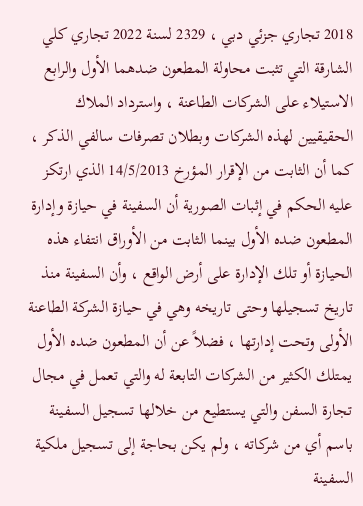2018 تجاري جزئي دبي ، 2329 لسنة 2022 تجاري كلي الشارقة التي تثبت محاولة المطعون ضدهما الأول والرابع الاستيلاء على الشركات الطاعنة ، واسترداد الملاك الحقيقيين لهذه الشركات وبطلان تصرفات سالفي الذكر ، كما أن الثابت من الإقرار المؤرخ 14/5/2013 الذي ارتكز عليه الحكم في إثبات الصورية أن السفينة في حيازة وإدارة المطعون ضده الأول بينما الثابت من الأوراق انتفاء هذه الحيازة أو تلك الإدارة على أرض الواقع ، وأن السفينة منذ تاريخ تسجيلها وحتى تاريخه وهي في حيازة الشركة الطاعنة الأولى وتحت إدارتها ، فضلاً عن أن المطعون ضده الأول يمتلك الكثير من الشركات التابعة له والتي تعمل في مجال تجارة السفن والتي يستطيع من خلالها تسجيل السفينة باسم أي من شركاته ، ولم يكن بحاجة إلى تسجيل ملكية السفينة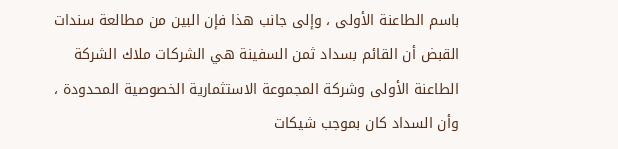باسم الطاعنة الأولى ، وإلى جانب هذا فإن البين من مطالعة سندات القبض أن القائم بسداد ثمن السفينة هي الشركات ملاك الشركة الطاعنة الأولى وشركة المجموعة الاستثمارية الخصوصية المحدودة ، وأن السداد كان بموجب شيكات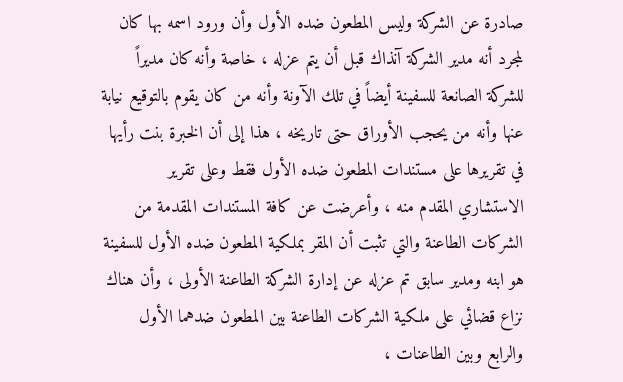صادرة عن الشركة وليس المطعون ضده الأول وأن ورود اسمه بها كان لمجرد أنه مدير الشركة آنذاك قبل أن يتم عزله ، خاصة وأنه كان مديراً للشركة الصانعة للسفينة أيضاً في تلك الآونة وأنه من كان يقوم بالتوقيع نيابة عنها وأنه من يحجب الأوراق حتى تاريخه ، هذا إلى أن الخبرة بنت رأيها في تقريرها على مستندات المطعون ضده الأول فقط وعلى تقرير الاستشاري المقدم منه ، وأعرضت عن كافة المستندات المقدمة من الشركات الطاعنة والتي تثبت أن المقر بملكية المطعون ضده الأول للسفينة هو ابنه ومدير سابق تم عزله عن إدارة الشركة الطاعنة الأولى ، وأن هناك نزاع قضائي على ملكية الشركات الطاعنة بين المطعون ضدهما الأول والرابع وبين الطاعنات ،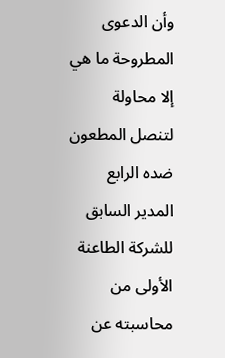وأن الدعوى المطروحة ما هي إلا محاولة لتنصل المطعون ضده الرابع المدير السابق للشركة الطاعنة الأولى من محاسبته عن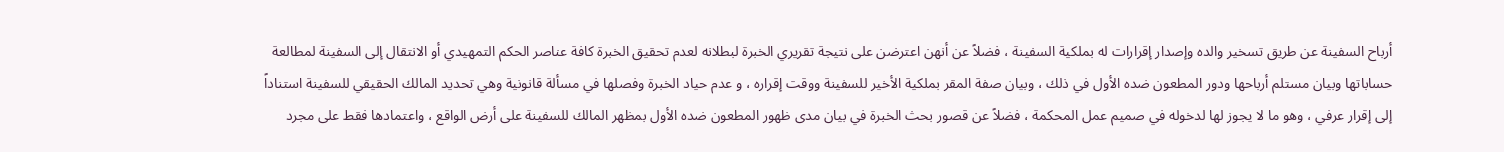أرباح السفينة عن طريق تسخير والده وإصدار إقرارات له بملكية السفينة ، فضلاً عن أنهن اعترضن على نتيجة تقريري الخبرة لبطلانه لعدم تحقيق الخبرة كافة عناصر الحكم التمهيدي أو الانتقال إلى السفينة لمطالعة حساباتها وبيان مستلم أرباحها ودور المطعون ضده الأول في ذلك ، وبيان صفة المقر بملكية الأخير للسفينة ووقت إقراره ، و عدم حياد الخبرة وفصلها في مسألة قانونية وهي تحديد المالك الحقيقي للسفينة استناداً إلى إقرار عرفي ، وهو ما لا يجوز لها لدخوله في صميم عمل المحكمة ، فضلاً عن قصور بحث الخبرة في بيان مدى ظهور المطعون ضده الأول بمظهر المالك للسفينة على أرض الواقع ، واعتمادها فقط على مجرد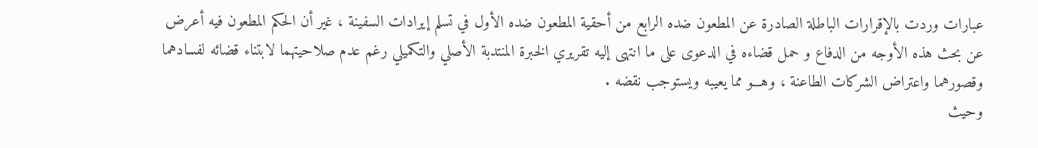عبارات وردت بالإقرارات الباطلة الصادرة عن المطعون ضده الرابع من أحقية المطعون ضده الأول في تسلم إيرادات السفينة ، غير أن الحكم المطعون فيه أعرض عن بحث هذه الأوجه من الدفاع و حمل قضاءه في الدعوى على ما انتهى إليه تقريري الخبرة المنتدبة الأصلي والتكميلي رغم عدم صلاحيتهما لابتناء قضائه لفسادهما وقصورهما واعتراض الشركات الطاعنة ، وهـــو مما يعيبه ويستوجب نقضه .
وحيث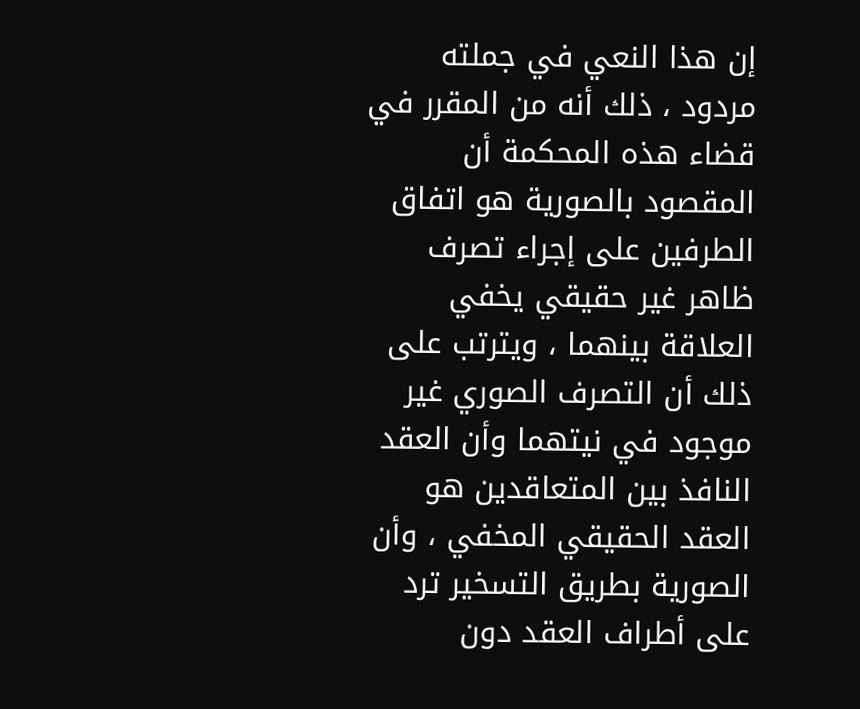إن هذا النعي في جملته مردود ، ذلك أنه من المقرر في قضاء هذه المحكمة أن المقصود بالصورية هو اتفاق الطرفين على إجراء تصرف ظاهر غير حقيقي يخفي العلاقة بينهما ، ويترتب على ذلك أن التصرف الصوري غير موجود في نيتهما وأن العقد النافذ بين المتعاقدين هو العقد الحقيقي المخفي ، وأن الصورية بطريق التسخير ترد على أطراف العقد دون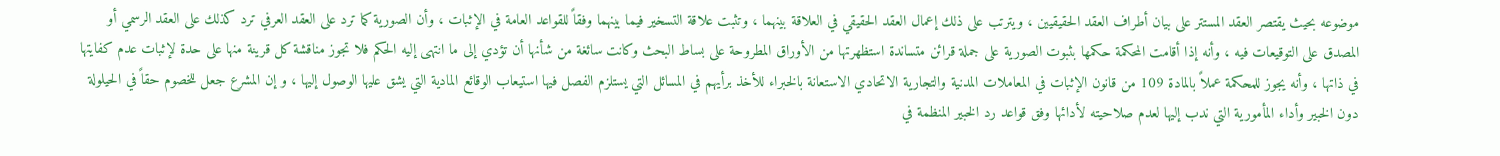موضوعه بحيث يقتصر العقد المستتر على بيان أطراف العقد الحقيقيين ، ويترتب على ذلك إعمال العقد الحقيقي في العلاقة بينهما ، وتثبت علاقة التسخير فيما بينهما وفقاً للقواعد العامة في الإثبات ، وأن الصورية كما ترد على العقد العرفي ترد كذلك على العقد الرسمي أو المصدق على التوقيعات فيه ، وأنه إذا أقامت المحكمة حكمها بثبوت الصورية على جملة قرائن متساندة استظهرتها من الأوراق المطروحة على بساط البحث وكانت سائغة من شأنها أن تؤدي إلى ما انتهى إليه الحكم فلا تجوز مناقشة كل قرينة منها على حدة لإثبات عدم كفايتها في ذاتها ، وأنه يجوز للمحكمة عملاً بالمادة 109 من قانون الإثبات في المعاملات المدنية والتجارية الاتحادي الاستعانة بالخبراء للأخذ برأيهم في المسائل التي يستلزم الفصل فيها استيعاب الوقائع المادية التي يشق عليها الوصول إليها ، و إن المشرع جعل للخصوم حقاً في الحيلولة دون الخبير وأداء المأمورية التي ندب إليها لعدم صلاحيته لأدائها وفق قواعد رد الخبير المنظمة في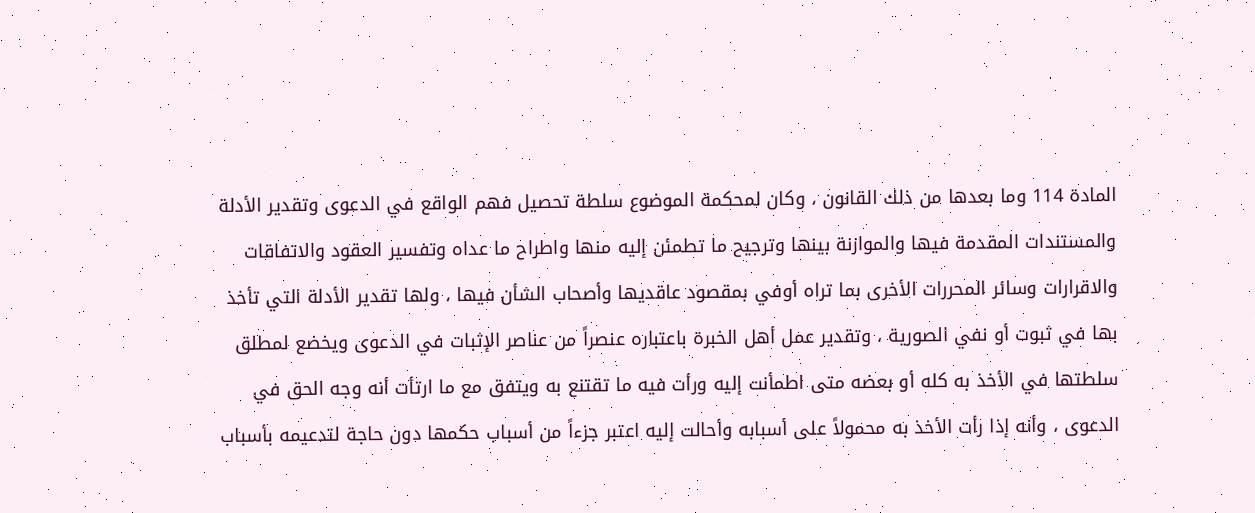المادة 114 وما بعدها من ذلك القانون ، وكان لمحكمة الموضوع سلطة تحصيل فهم الواقع في الدعوى وتقدير الأدلة والمستندات المقدمة فيها والموازنة بينها وترجيح ما تطمئن إليه منها واطراح ما عداه وتفسير العقود والاتفاقات والاقرارات وسائر المحررات الأخرى بما تراه أوفي بمقصود عاقديها وأصحاب الشأن فيها ، ولها تقدير الأدلة التي تأخذ بها في ثبوت أو نفي الصورية ، وتقدير عمل أهل الخبرة باعتباره عنصراً من عناصر الإثبات في الدعوى ويخضع لمطلق سلطتها في الأخذ به كله أو بعضه متى اطمأنت إليه ورأت فيه ما تقتنع به ويتفق مع ما ارتأت أنه وجه الحق في الدعوى ، وأنه إذا رأت الأخذ به محمولاً على أسبابه وأحالت إليه اعتبر جزءاً من أسباب حكمها دون حاجة لتدعيمه بأسباب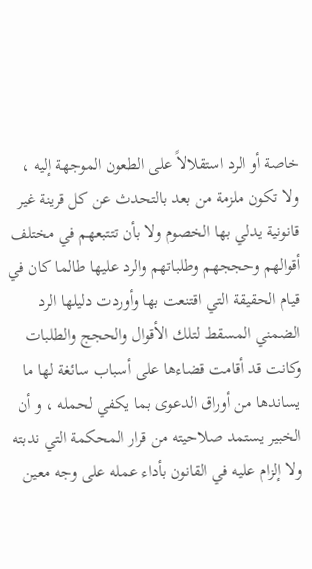خاصة أو الرد استقلالاً على الطعون الموجهة إليه ، ولا تكون ملزمة من بعد بالتحدث عن كل قرينة غير قانونية يدلي بها الخصوم ولا بأن تتتبعهم في مختلف أقوالهم وحججهم وطلباتهم والرد عليها طالما كان في قيام الحقيقة التي اقتنعت بها وأوردت دليلها الرد الضمني المسقط لتلك الأقوال والحجج والطلبات وكانت قد أقامت قضاءها على أسباب سائغة لها ما يساندها من أوراق الدعوى بما يكفي لحمله ، و أن الخبير يستمد صلاحيته من قرار المحكمة التي ندبته ولا إلزام عليه في القانون بأداء عمله على وجه معين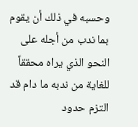وحسبه في ذلك أن يقوم بما ندب من أجله على النحو الذي يراه محققاً للغاية من ندبه ما دام قد التزم حدود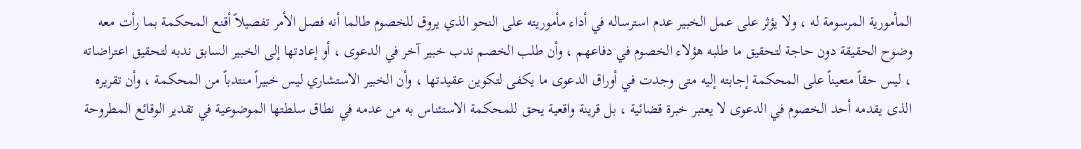المأمورية المرسومة له ، ولا يؤثر على عمل الخبير عدم استرساله في أداء مأموريته على النحو الذي يروق للخصوم طالما أنه فصل الأمر تفصيلاً أقنع المحكمة بما رأت معه وضوح الحقيقة دون حاجة لتحقيق ما طلبه هؤلاء الخصوم في دفاعهم ، وأن طلب الخصم ندب خبير آخر في الدعوى ، أو إعادتها إلى الخبير السابق ندبه لتحقيق اعتراضاته ، ليس حقاً متعيناً على المحكمة إجابته إليه متى وجدت في أوراق الدعوى ما يكفى لتكوين عقيدتها ، وأن الخبير الاستشاري ليس خبيراً منتدباً من المحكمة ، وأن تقريره الذى يقدمه أحد الخصوم في الدعوى لا يعتبر خبرة قضائية ، بل قرينة واقعية يحق للمحكمة الاستئناس به من عدمه في نطاق سلطتها الموضوعية في تقدير الوقائع المطروحة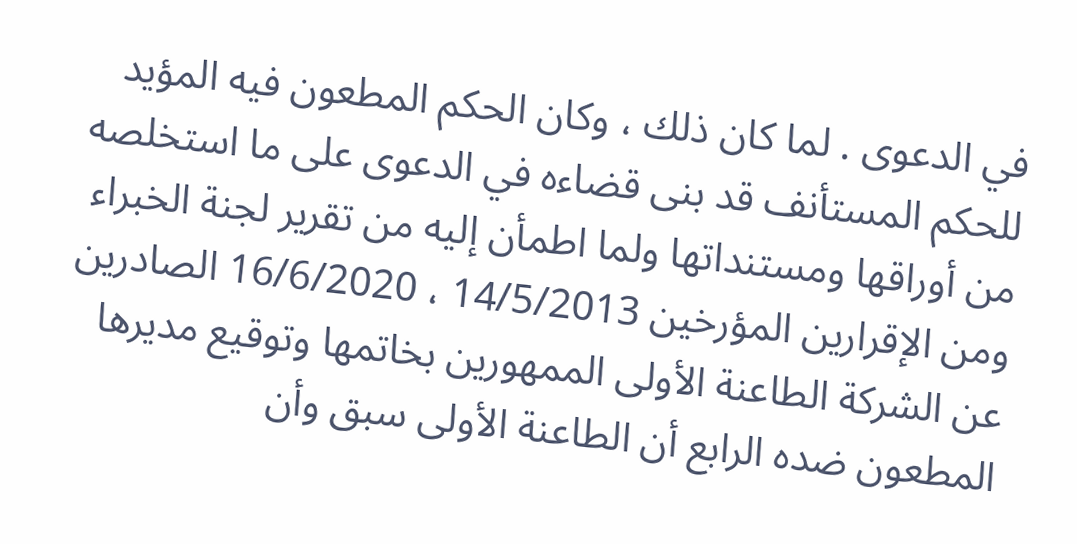في الدعوى . لما كان ذلك ، وكان الحكم المطعون فيه المؤيد للحكم المستأنف قد بنى قضاءه في الدعوى على ما استخلصه من أوراقها ومستنداتها ولما اطمأن إليه من تقرير لجنة الخبراء ومن الإقرارين المؤرخين 14/5/2013 ، 16/6/2020 الصادرين عن الشركة الطاعنة الأولى الممهورين بخاتمها وتوقيع مديرها المطعون ضده الرابع أن الطاعنة الأولى سبق وأن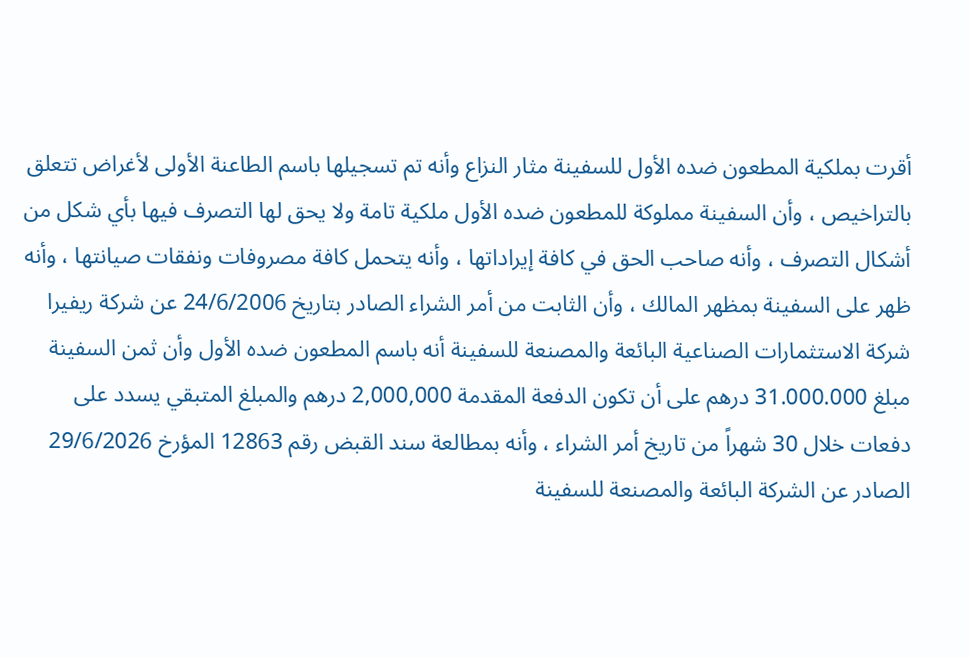أقرت بملكية المطعون ضده الأول للسفينة مثار النزاع وأنه تم تسجيلها باسم الطاعنة الأولى لأغراض تتعلق بالتراخيص ، وأن السفينة مملوكة للمطعون ضده الأول ملكية تامة ولا يحق لها التصرف فيها بأي شكل من أشكال التصرف ، وأنه صاحب الحق في كافة إيراداتها ، وأنه يتحمل كافة مصروفات ونفقات صيانتها ، وأنه ظهر على السفينة بمظهر المالك ، وأن الثابت من أمر الشراء الصادر بتاريخ 24/6/2006 عن شركة ريفيرا شركة الاستثمارات الصناعية البائعة والمصنعة للسفينة أنه باسم المطعون ضده الأول وأن ثمن السفينة مبلغ 31.000.000 درهم على أن تكون الدفعة المقدمة 2,000,000 درهم والمبلغ المتبقي يسدد على دفعات خلال 30 شهراً من تاريخ أمر الشراء ، وأنه بمطالعة سند القبض رقم 12863 المؤرخ 29/6/2026 الصادر عن الشركة البائعة والمصنعة للسفينة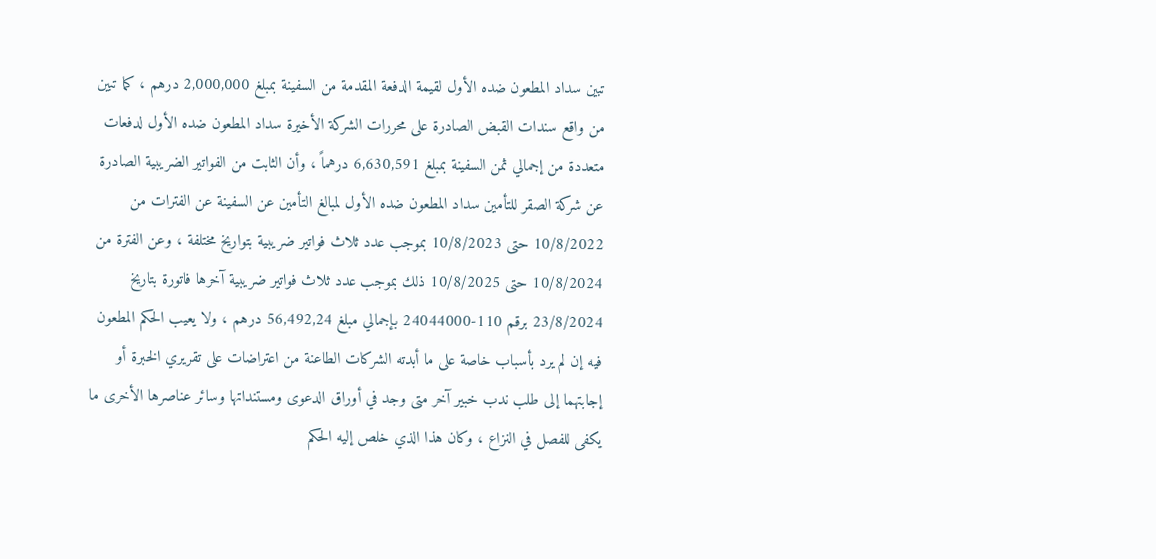تبين سداد المطعون ضده الأول لقيمة الدفعة المقدمة من السفينة بمبلغ 2,000,000 درهم ، كما تبين من واقع سندات القبض الصادرة على محررات الشركة الأخيرة سداد المطعون ضده الأول لدفعات متعددة من إجمالي ثمن السفينة بمبلغ 6,630,591 درهماً ، وأن الثابت من الفواتير الضريبية الصادرة عن شركة الصقر للتأمين سداد المطعون ضده الأول لمبالغ التأمين عن السفينة عن الفترات من 10/8/2022 حتى 10/8/2023 بموجب عدد ثلاث فواتير ضريبية بتواريخ مختلفة ، وعن الفترة من 10/8/2024 حتى 10/8/2025 ذلك بموجب عدد ثلاث فواتير ضريبية آخرها فاتورة بتاريخ 23/8/2024 برقم 110-24044000 بإجمالي مبلغ 56,492,24 درهم ، ولا يعيب الحكم المطعون فيه إن لم يرد بأسباب خاصة على ما أبدته الشركات الطاعنة من اعتراضات على تقريري الخبرة أو إجابتهما إلى طلب ندب خبير آخر متى وجد في أوراق الدعوى ومستنداتها وسائر عناصرها الأخرى ما يكفى للفصل في النزاع ، وكان هذا الذي خلص إليه الحكم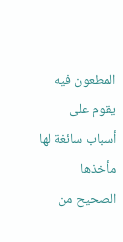المطعون فيه يقوم على أسباب سائغة لها مأخذها الصحيح من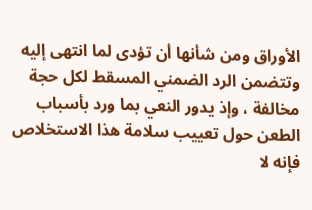الأوراق ومن شأنها أن تؤدى لما انتهى إليه وتتضمن الرد الضمني المسقط لكل حجة مخالفة ، وإذ يدور النعي بما ورد بأسباب الطعن حول تعييب سلامة هذا الاستخلاص فإنه لا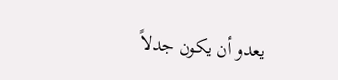يعدو أن يكون جدلاً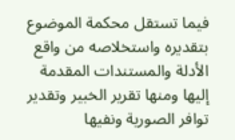فيما تستقل محكمة الموضوع بتقديره واستخلاصه من واقع الأدلة والمستندات المقدمة إليها ومنها تقرير الخبير وتقدير توافر الصورية ونفيها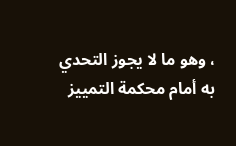، وهو ما لا يجوز التحدي به أمام محكمة التمييز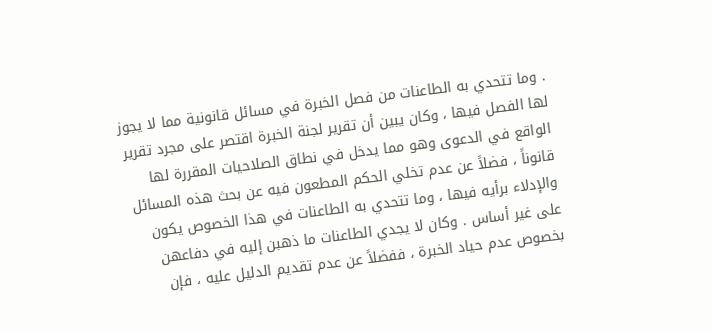. وما تتحدي به الطاعنات من فصل الخبرة في مسائل قانونية مما لا يجوز لها الفصل فيها ، وكان يبين أن تقرير لجنة الخبرة اقتصر على مجرد تقرير الواقع في الدعوى وهو مما يدخل في نطاق الصلاحيات المقررة لها قانوناً ، فضلاً عن عدم تخلي الحكم المطعون فيه عن بحث هذه المسائل والإدلاء برأيه فيها ، وما تتحدي به الطاعنات في هذا الخصوص يكون على غير أساس . وكان لا يجدي الطاعنات ما ذهبن إليه في دفاعهن بخصوص عدم حياد الخبرة ، ففضلاً عن عدم تقديم الدليل عليه ، فإن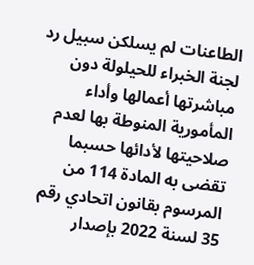الطاعنات لم يسلكن سبيل رد لجنة الخبراء للحيلولة دون مباشرتها أعمالها وأداء المأمورية المنوطة بها لعدم صلاحيتها لأدائها حسبما تقضى به المادة 114 من المرسوم بقانون اتحادي رقم 35 لسنة 2022 بإصدار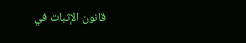قانون الإثبات في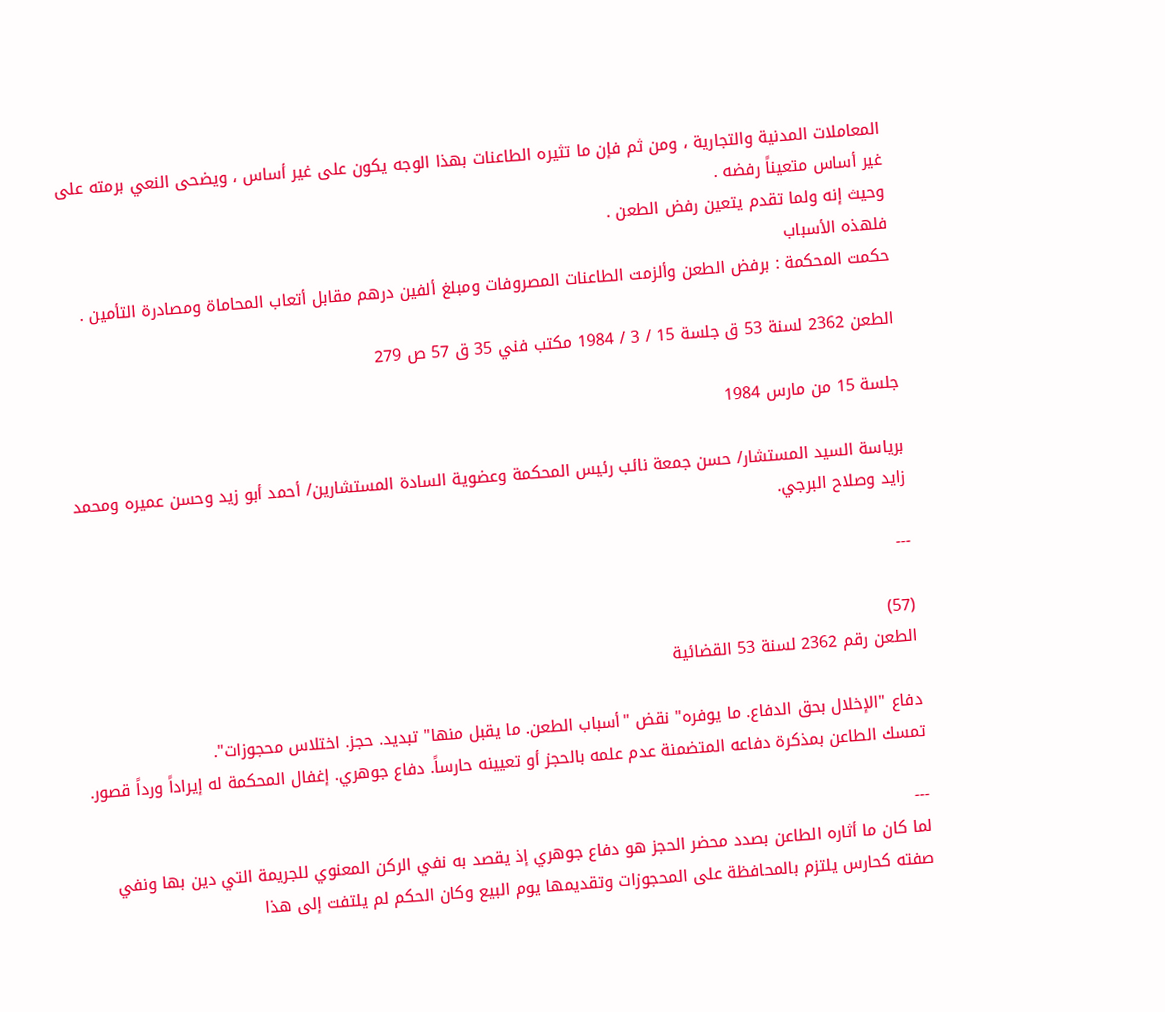المعاملات المدنية والتجارية ، ومن ثم فإن ما تثيره الطاعنات بهذا الوجه يكون على غير أساس ، ويضحى النعي برمته على غير أساس متعيناً رفضه .
وحيث إنه ولما تقدم يتعين رفض الطعن .
فلهذه الأسباب
حكمت المحكمة : برفض الطعن وألزمت الطاعنات المصروفات ومبلغ ألفين درهم مقابل أتعاب المحاماة ومصادرة التأمين .

الطعن 2362 لسنة 53 ق جلسة 15 / 3 / 1984 مكتب فني 35 ق 57 ص 279

جلسة 15 من مارس 1984

برياسة السيد المستشار/ حسن جمعة نائب رئيس المحكمة وعضوية السادة المستشارين/ أحمد أبو زيد وحسن عميره ومحمد زايد وصلاح البرجي.

---

(57)
الطعن رقم 2362 لسنة 53 القضائية

دفاع "الإخلال بحق الدفاع. ما يوفره" نقض "أسباب الطعن. ما يقبل منها" تبديد. حجز. اختلاس محجوزات".
تمسك الطاعن بمذكرة دفاعه المتضمنة عدم علمه بالحجز أو تعيينه حارساً. دفاع جوهري. إغفال المحكمة له إيراداً ورداً قصور.

---
لما كان ما أثاره الطاعن بصدد محضر الحجز هو دفاع جوهري إذ يقصد به نفي الركن المعنوي للجريمة التي دين بها ونفي صفته كحارس يلتزم بالمحافظة على المحجوزات وتقديمها يوم البيع وكان الحكم لم يلتفت إلى هذا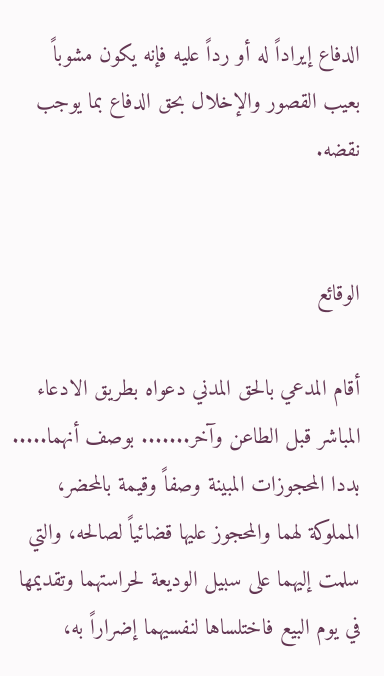الدفاع إيراداً له أو رداً عليه فإنه يكون مشوباً بعيب القصور والإخلال بحق الدفاع بما يوجب نقضه.


الوقائع

أقام المدعي بالحق المدني دعواه بطريق الادعاء المباشر قبل الطاعن وآخر....... بوصف أنهما..... بددا المحجوزات المبينة وصفاً وقيمة بالمحضر، المملوكة لهما والمحجوز عليها قضائياً لصالحه، والتي سلمت إليهما على سبيل الوديعة لحراستهما وتقديمها في يوم البيع فاختلساها لنفسيهما إضراراً به،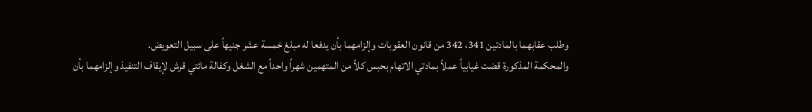وطلب عقابهما بالمادتين 341، 342 من قانون العقوبات وإلزامهما بأن يدفعا له مبلغ خمسة عشر جنيهاً على سبيل التعويض.
والمحكمة المذكورة قضت غيابياً عملاً بمادتي الاتهام بحبس كلاً من المتهمين شهراً واحداً مع الشغل وكفالة مائتي قرش لإيقاف التنفيذ وإلزامهما بأن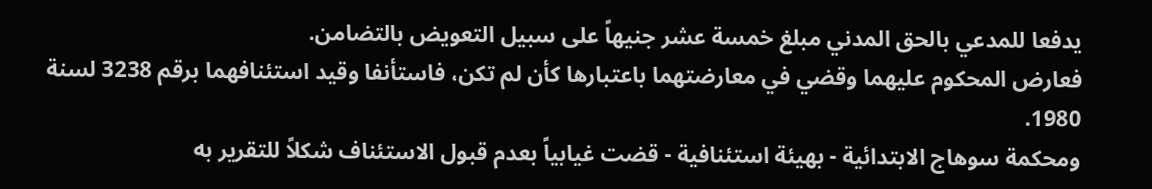يدفعا للمدعي بالحق المدني مبلغ خمسة عشر جنيهاً على سبيل التعويض بالتضامن.
فعارض المحكوم عليهما وقضي في معارضتهما باعتبارها كأن لم تكن، فاستأنفا وقيد استئنافهما برقم 3238 لسنة 1980.
ومحكمة سوهاج الابتدائية - بهيئة استئنافية - قضت غيابياً بعدم قبول الاستئناف شكلاً للتقرير به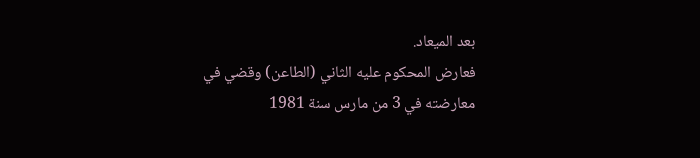بعد الميعاد.
فعارض المحكوم عليه الثاني (الطاعن) وقضي في معارضته في 3 من مارس سنة 1981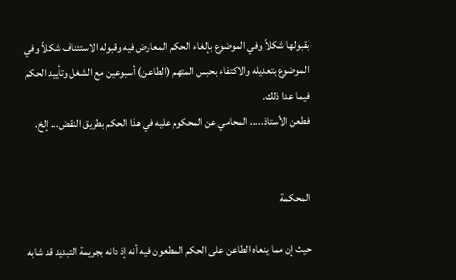بقبولها شكلاً وفي الموضوع بإلغاء الحكم المعارض فيه وقبوله الاستئناف شكلاً وفي الموضوع بتعديله والاكتفاء بحبس المتهم (الطاعن) أسبوعين مع الشغل وتأييد الحكم فيما عدا ذلك.
فطعن الأستاذ..... المحامي عن المحكوم عليه في هذا الحكم بطريق النقض... إلخ.


المحكمة

حيث إن مما ينعاه الطاعن على الحكم المطعون فيه أنه إذ دانه بجريمة التبديد قد شابه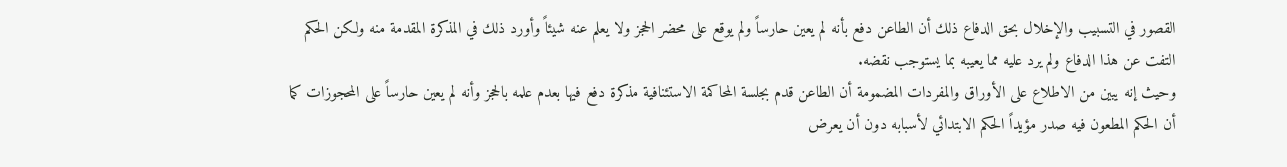القصور في التسبيب والإخلال بحق الدفاع ذلك أن الطاعن دفع بأنه لم يعين حارساً ولم يوقع على محضر الحجز ولا يعلم عنه شيئاً وأورد ذلك في المذكرة المقدمة منه ولكن الحكم التفت عن هذا الدفاع ولم يرد عليه مما يعيبه بما يستوجب نقضه.
وحيث إنه يبين من الاطلاع على الأوراق والمفردات المضمومة أن الطاعن قدم بجلسة المحاكمة الاستئنافية مذكرة دفع فيها بعدم علمه بالحجز وأنه لم يعين حارساً على المحجوزات كما أن الحكم المطعون فيه صدر مؤيداً الحكم الابتدائي لأسبابه دون أن يعرض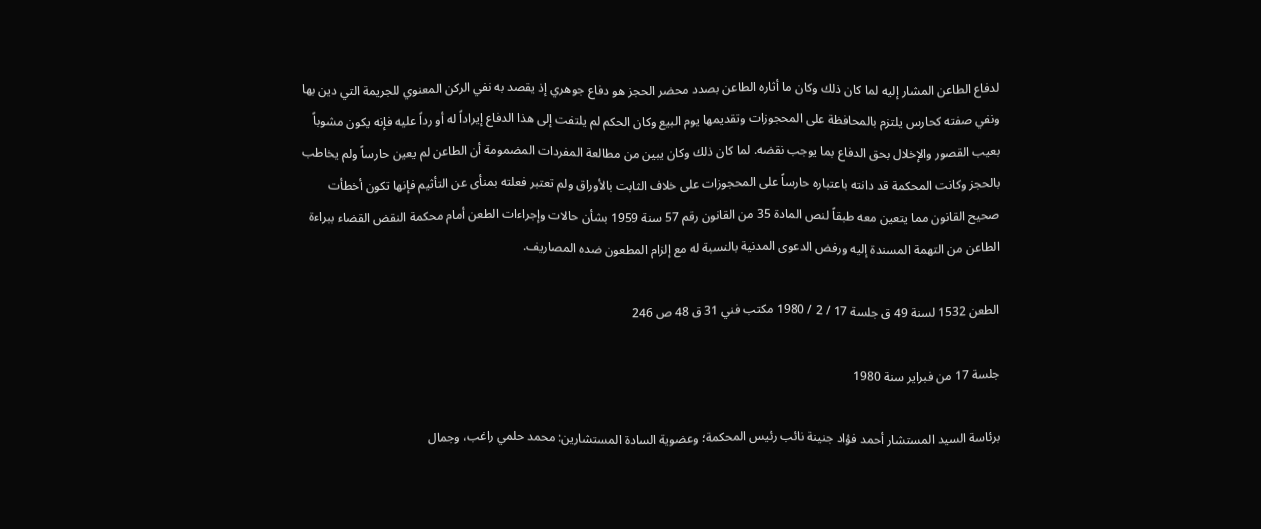لدفاع الطاعن المشار إليه لما كان ذلك وكان ما أثاره الطاعن بصدد محضر الحجز هو دفاع جوهري إذ يقصد به نفي الركن المعنوي للجريمة التي دين بها ونفي صفته كحارس يلتزم بالمحافظة على المحجوزات وتقديمها يوم البيع وكان الحكم لم يلتفت إلى هذا الدفاع إيراداً له أو رداً عليه فإنه يكون مشوباً بعيب القصور والإخلال بحق الدفاع بما يوجب نقضه. لما كان ذلك وكان يبين من مطالعة المفردات المضمومة أن الطاعن لم يعين حارساً ولم يخاطب بالحجز وكانت المحكمة قد دانته باعتباره حارساً على المحجوزات على خلاف الثابت بالأوراق ولم تعتبر فعلته بمنأى عن التأثيم فإنها تكون أخطأت صحيح القانون مما يتعين معه طبقاً لنص المادة 35 من القانون رقم 57 سنة 1959 بشأن حالات وإجراءات الطعن أمام محكمة النقض القضاء ببراءة الطاعن من التهمة المسندة إليه ورفض الدعوى المدنية بالنسبة له مع إلزام المطعون ضده المصاريف.

الطعن 1532 لسنة 49 ق جلسة 17 / 2 / 1980 مكتب فني 31 ق 48 ص 246

جلسة 17 من فبراير سنة 1980

برئاسة السيد المستشار أحمد فؤاد جنينة نائب رئيس المحكمة؛ وعضوية السادة المستشارين: محمد حلمي راغب، وجمال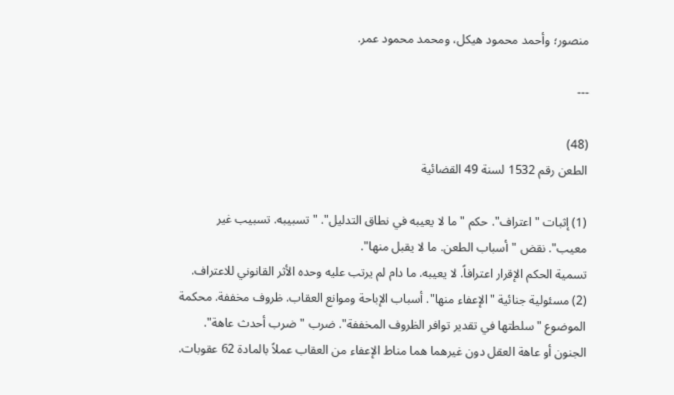منصور؛ وأحمد محمود هيكل، ومحمد محمود عمر.

---

(48)
الطعن رقم 1532 لسنة 49 القضائية

(1) إثبات "اعتراف". حكم "ما لا يعيبه في نطاق التدليل". "تسبيبه. تسبيب غير معيب". نقض "أسباب الطعن. ما لا يقبل منها".
تسمية الحكم الإقرار اعترافاً. لا يعيبه. ما دام لم يرتب عليه وحده الأثر القانوني للاعتراف.
(2) مسئولية جنائية "الإعفاء منها". أسباب الإباحة وموانع العقاب. ظروف مخففة. محكمة الموضوع "سلطتها في تقدير توافر الظروف المخففة". ضرب "ضرب أحدث عاهة".
الجنون أو عاهة العقل دون غيرهما هما مناط الإعفاء من العقاب عملاً بالمادة 62 عقوبات.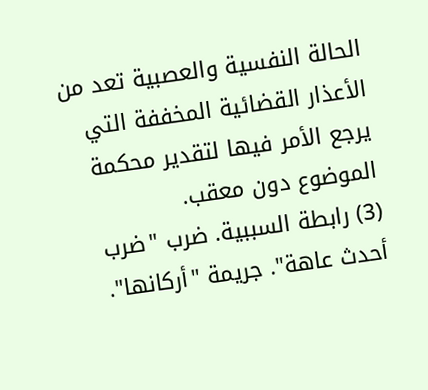الحالة النفسية والعصبية تعد من الأعذار القضائية المخففة التي يرجع الأمر فيها لتقدير محكمة الموضوع دون معقب.
(3) رابطة السببية. ضرب "ضرب أحدث عاهة". جريمة "أركانها".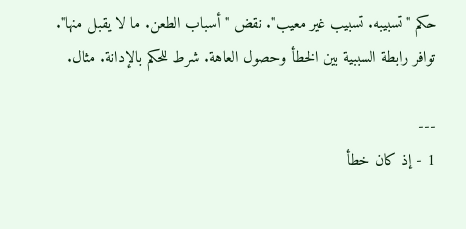حكم "تسبيبه. تسبيب غير معيب". نقض "أسباب الطعن. ما لا يقبل منها".
توافر رابطة السببية بين الخطأ وحصول العاهة. شرط للحكم بالإدانة. مثال.

---
1 - إذ كان خطأ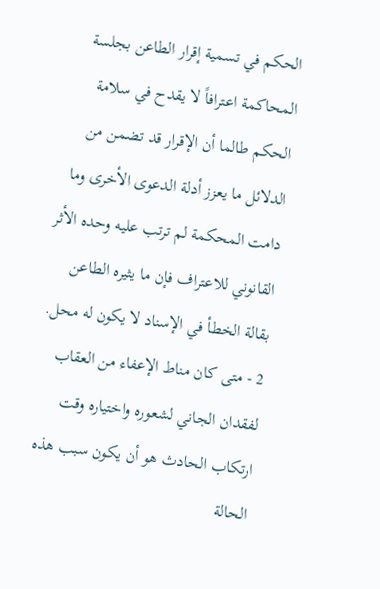الحكم في تسمية إقرار الطاعن بجلسة المحاكمة اعترافاً لا يقدح في سلامة الحكم طالما أن الإقرار قد تضمن من الدلائل ما يعزز أدلة الدعوى الأخرى وما دامت المحكمة لم ترتب عليه وحده الأثر القانوني للاعتراف فإن ما يثيره الطاعن بقالة الخطأ في الإسناد لا يكون له محل.
2 - متى كان مناط الإعفاء من العقاب لفقدان الجاني لشعوره واختياره وقت ارتكاب الحادث هو أن يكون سبب هذه الحالة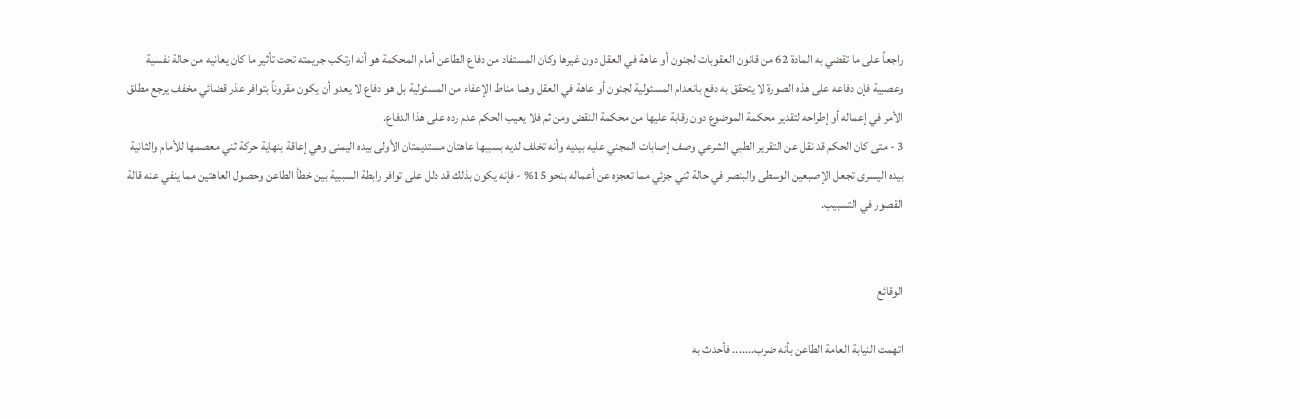راجعاً على ما تقضي به المادة 62 من قانون العقوبات لجنون أو عاهة في العقل دون غيرها وكان المستفاد من دفاع الطاعن أمام المحكمة هو أنه ارتكب جريمته تحت تأثير ما كان يعانيه من حالة نفسية وعصبية فإن دفاعه على هذه الصورة لا يتحقق به دفع بانعدام المسئولية لجنون أو عاهة في العقل وهما مناط الإعفاء من المسئولية بل هو دفاع لا يعدو أن يكون مقروناً بتوافر عذر قضائي مخفف يرجع مطلق الأمر في إعماله أو إطراحه لتقدير محكمة الموضوع دون رقابة عليها من محكمة النقض ومن ثم فلا يعيب الحكم عدم رده على هذا الدفاع.
3 - متى كان الحكم قد نقل عن التقرير الطبي الشرعي وصف إصابات المجني عليه بيديه وأنه تخلف لديه بسببها عاهتان مستديمتان الأولى بيده اليمنى وهي إعاقة بنهاية حركة ثني معصمها للأمام والثانية بيده اليسرى تجعل الإصبعين الوسطى والبنصر في حالة ثني جزئي مما تعجزه عن أعماله بنحو 15% - فإنه يكون بذلك قد دلل على توافر رابطة السببية بين خطأ الطاعن وحصول العاهتين مما ينفي عنه قالة القصور في التسبيب.


الوقائع

اتهمت النيابة العامة الطاعن بأنه ضرب....... فأحدث به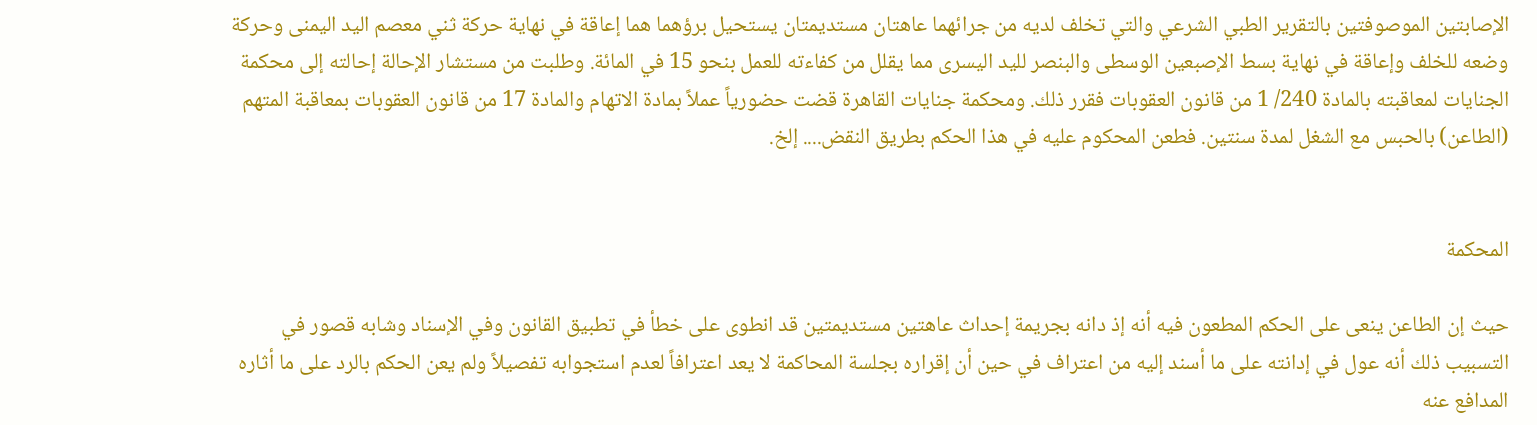الإصابتين الموصوفتين بالتقرير الطبي الشرعي والتي تخلف لديه من جرائهما عاهتان مستديمتان يستحيل برؤهما هما إعاقة في نهاية حركة ثني معصم اليد اليمنى وحركة وضعه للخلف وإعاقة في نهاية بسط الإصبعين الوسطى والبنصر لليد اليسرى مما يقلل من كفاءته للعمل بنحو 15 في المائة. وطلبت من مستشار الإحالة إحالته إلى محكمة الجنايات لمعاقبته بالمادة 240/ 1 من قانون العقوبات فقرر ذلك. ومحكمة جنايات القاهرة قضت حضورياً عملاً بمادة الاتهام والمادة 17 من قانون العقوبات بمعاقبة المتهم (الطاعن) بالحبس مع الشغل لمدة سنتين. فطعن المحكوم عليه في هذا الحكم بطريق النقض.... إلخ.


المحكمة

حيث إن الطاعن ينعى على الحكم المطعون فيه أنه إذ دانه بجريمة إحداث عاهتين مستديمتين قد انطوى على خطأ في تطبيق القانون وفي الإسناد وشابه قصور في التسبيب ذلك أنه عول في إدانته على ما أسند إليه من اعتراف في حين أن إقراره بجلسة المحاكمة لا يعد اعترافاً لعدم استجوابه تفصيلاً ولم يعن الحكم بالرد على ما أثاره المدافع عنه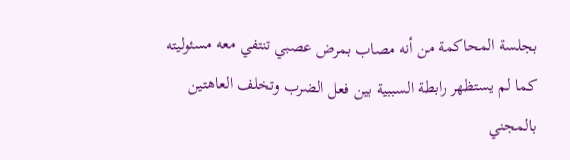بجلسة المحاكمة من أنه مصاب بمرض عصبي تنتفي معه مسئوليته كما لم يستظهر رابطة السببية بين فعل الضرب وتخلف العاهتين بالمجني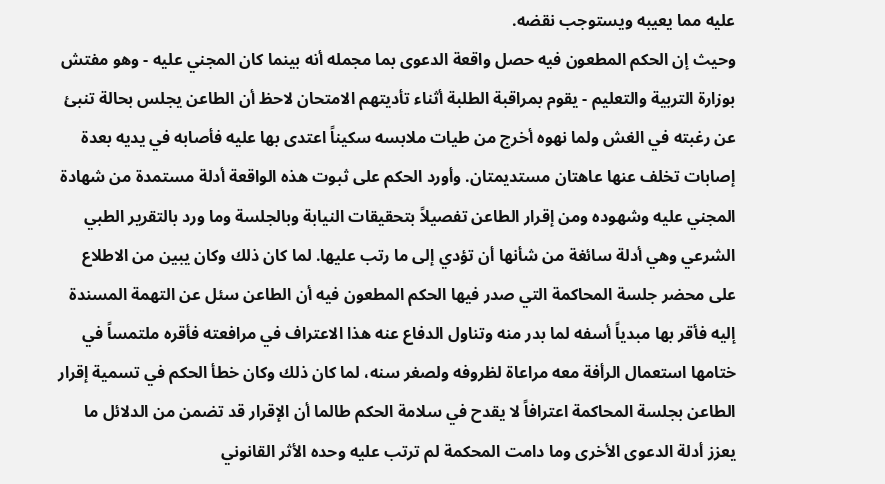عليه مما يعيبه ويستوجب نقضه.
وحيث إن الحكم المطعون فيه حصل واقعة الدعوى بما مجمله أنه بينما كان المجني عليه - وهو مفتش بوزارة التربية والتعليم - يقوم بمراقبة الطلبة أثناء تأديتهم الامتحان لاحظ أن الطاعن يجلس بحالة تنبئ عن رغبته في الغش ولما نهوه أخرج من طيات ملابسه سكيناً اعتدى بها عليه فأصابه في يديه بعدة إصابات تخلف عنها عاهتان مستديمتان. وأورد الحكم على ثبوت هذه الواقعة أدلة مستمدة من شهادة المجني عليه وشهوده ومن إقرار الطاعن تفصيلاً بتحقيقات النيابة وبالجلسة وما ورد بالتقرير الطبي الشرعي وهي أدلة سائغة من شأنها أن تؤدي إلى ما رتب عليها. لما كان ذلك وكان يبين من الاطلاع على محضر جلسة المحاكمة التي صدر فيها الحكم المطعون فيه أن الطاعن سئل عن التهمة المسندة إليه فأقر بها مبدياً أسفه لما بدر منه وتناول الدفاع عنه هذا الاعتراف في مرافعته فأقره ملتمساً في ختامها استعمال الرأفة معه مراعاة لظروفه ولصغر سنه، لما كان ذلك وكان خطأ الحكم في تسمية إقرار الطاعن بجلسة المحاكمة اعترافاً لا يقدح في سلامة الحكم طالما أن الإقرار قد تضمن من الدلائل ما يعزز أدلة الدعوى الأخرى وما دامت المحكمة لم ترتب عليه وحده الأثر القانوني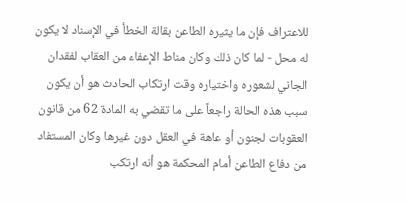للاعتراف فإن ما يثيره الطاعن بقالة الخطأ في الإسناد لا يكون له محل - لما كان ذلك وكان مناط الإعفاء من العقاب لفقدان الجاني لشعوره واختياره وقت ارتكاب الحادث هو أن يكون سبب هذه الحالة راجعاً على ما تقضي به المادة 62 من قانون العقوبات لجنون أو عاهة في العقل دون غيرها وكان المستفاد من دفاع الطاعن أمام المحكمة هو أنه ارتكب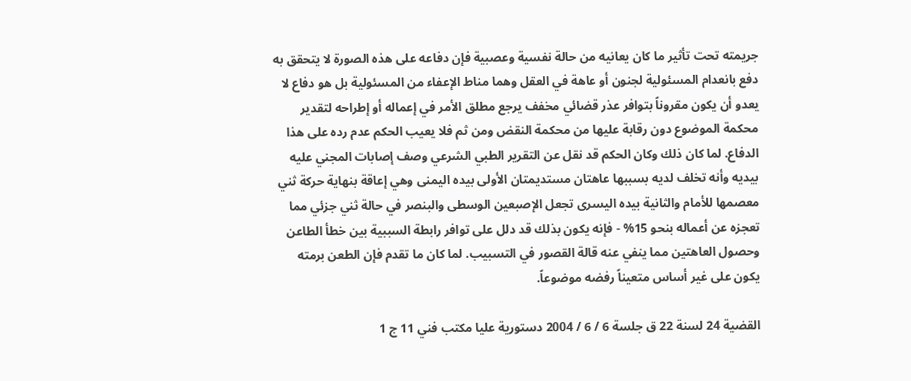جريمته تحت تأثير ما كان يعانيه من حالة نفسية وعصبية فإن دفاعه على هذه الصورة لا يتحقق به دفع بانعدام المسئولية لجنون أو عاهة في العقل وهما مناط الإعفاء من المسئولية بل هو دفاع لا يعدو أن يكون مقروناً بتوافر عذر قضائي مخفف يرجع مطلق الأمر في إعماله أو إطراحه لتقدير محكمة الموضوع دون رقابة عليها من محكمة النقض ومن ثم فلا يعيب الحكم عدم رده على هذا الدفاع. لما كان ذلك وكان الحكم قد نقل عن التقرير الطبي الشرعي وصف إصابات المجني عليه بيديه وأنه تخلف لديه بسببها عاهتان مستديمتان الأولى بيده اليمنى وهي إعاقة بنهاية حركة ثني معصمها للأمام والثانية بيده اليسرى تجعل الإصبعين الوسطى والبنصر في حالة ثني جزئي مما تعجزه عن أعماله بنحو 15% - فإنه يكون بذلك قد دلل على توافر رابطة السببية بين خطأ الطاعن وحصول العاهتين مما ينفي عنه قالة القصور في التسبيب. لما كان ما تقدم فإن الطعن برمته يكون على غير أساس متعيناً رفضه موضوعاً.

القضية 24 لسنة 22 ق جلسة 6 / 6 / 2004 دستورية عليا مكتب فني 11 ج 1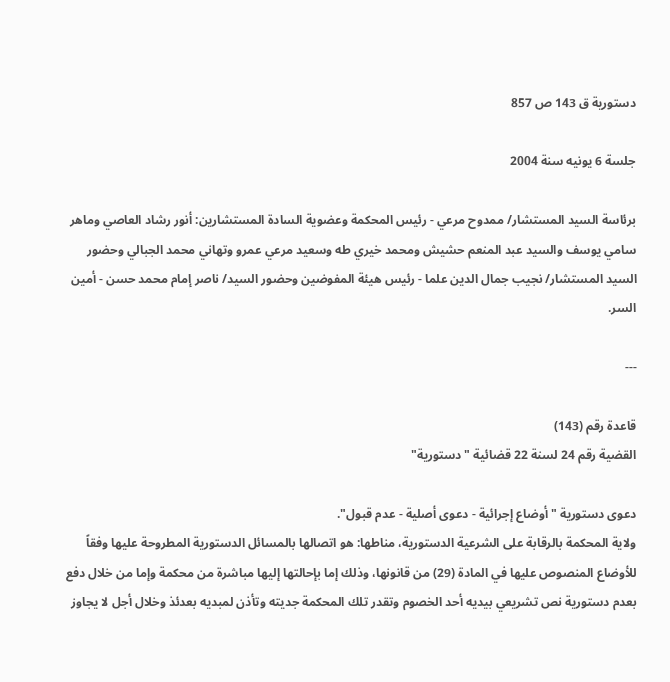دستورية ق 143 ص 857

جلسة 6 يونيه سنة 2004

برئاسة السيد المستشار/ ممدوح مرعي - رئيس المحكمة وعضوية السادة المستشارين: أنور رشاد العاصي وماهر سامي يوسف والسيد عبد المنعم حشيش ومحمد خيري طه وسعيد مرعي عمرو وتهاني محمد الجبالي وحضور السيد المستشار/ نجيب جمال الدين علما - رئيس هيئة المفوضين وحضور السيد/ ناصر إمام محمد حسن - أمين السر.

---

قاعدة رقم (143)
القضية رقم 24 لسنة 22 قضائية "دستورية"

دعوى دستورية "أوضاع إجرائية - دعوى أصلية - عدم قبول".
ولاية المحكمة بالرقابة على الشرعية الدستورية، مناطها: هو اتصالها بالمسائل الدستورية المطروحة عليها وفقاً للأوضاع المنصوص عليها في المادة (29) من قانونها، وذلك إما بإحالتها إليها مباشرة من محكمة وإما من خلال دفع بعدم دستورية نص تشريعي بيديه أحد الخصوم وتقدر تلك المحكمة جديته وتأذن لمبديه بعدئذ وخلال أجل لا يجاوز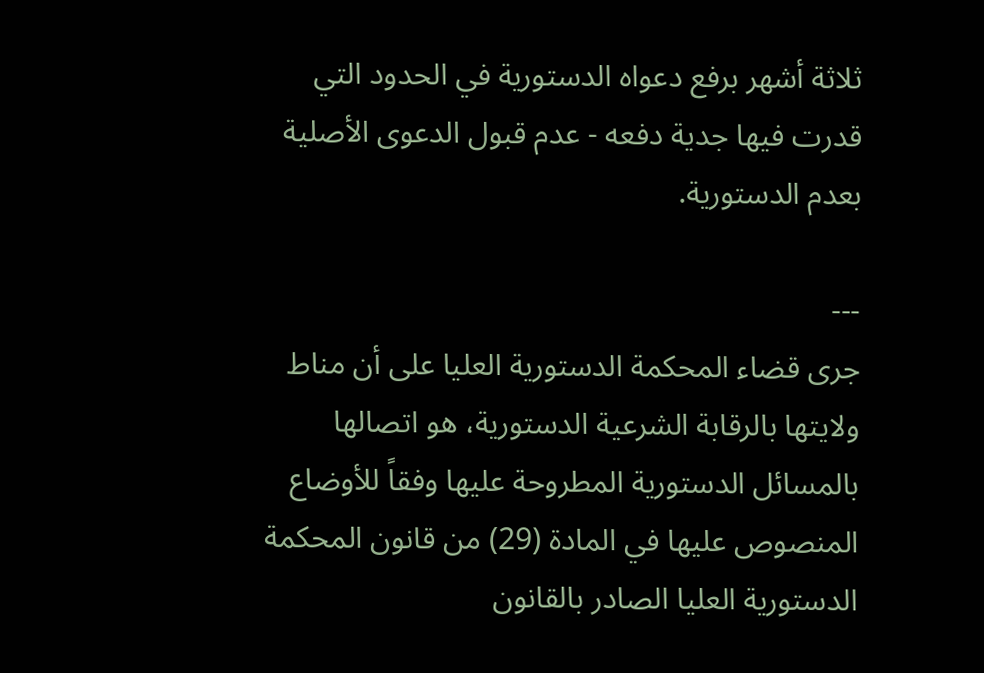ثلاثة أشهر برفع دعواه الدستورية في الحدود التي قدرت فيها جدية دفعه - عدم قبول الدعوى الأصلية بعدم الدستورية.

---
جرى قضاء المحكمة الدستورية العليا على أن مناط ولايتها بالرقابة الشرعية الدستورية، هو اتصالها بالمسائل الدستورية المطروحة عليها وفقاً للأوضاع المنصوص عليها في المادة (29) من قانون المحكمة الدستورية العليا الصادر بالقانون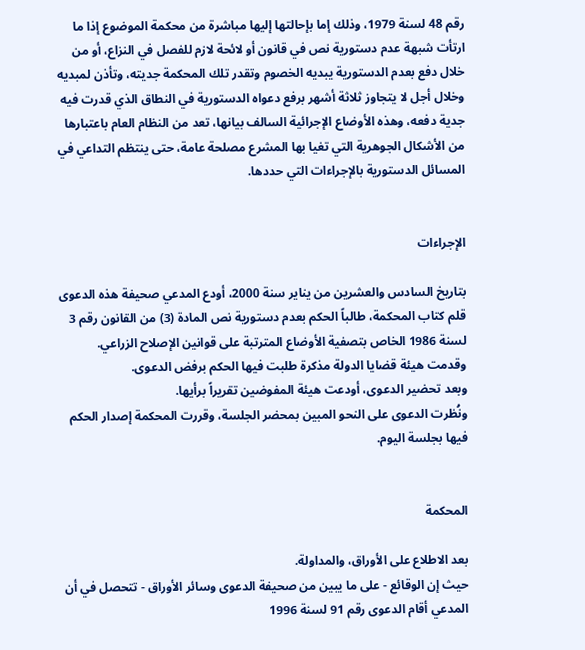رقم 48 لسنة 1979، وذلك إما بإحالتها إليها مباشرة من محكمة الموضوع إذا ما ارتأت شبهة عدم دستورية نص في قانون أو لائحة لازم للفصل في النزاع، أو من خلال دفع بعدم الدستورية يبديه الخصوم وتقدر تلك المحكمة جديته، وتأذن لمبديه وخلال أجل لا يتجاوز ثلاثة أشهر برفع دعواه الدستورية في النطاق الذي قدرت فيه جدية دفعه، وهذه الأوضاع الإجرائية السالف بيانها، تعد من النظام العام باعتبارها من الأشكال الجوهرية التي تغيا بها المشرع مصلحة عامة، حتى ينتظم التداعي في المسائل الدستورية بالإجراءات التي حددها.


الإجراءات

بتاريخ السادس والعشرين من يناير سنة 2000، أودع المدعي صحيفة هذه الدعوى قلم كتاب المحكمة، طالباً الحكم بعدم دستورية نص المادة (3) من القانون رقم 3 لسنة 1986 الخاص بتصفية الأوضاع المترتبة على قوانين الإصلاح الزراعي.
وقدمت هيئة قضايا الدولة مذكرة طلبت فيها الحكم برفض الدعوى.
وبعد تحضير الدعوى، أودعت هيئة المفوضين تقريراً برأيها.
ونُظرت الدعوى على النحو المبين بمحضر الجلسة، وقررت المحكمة إصدار الحكم فيها بجلسة اليوم.


المحكمة

بعد الاطلاع على الأوراق، والمداولة.
حيث إن الوقائع - على ما يبين من صحيفة الدعوى وسائر الأوراق - تتحصل في أن المدعي أقام الدعوى رقم 91 لسنة 1996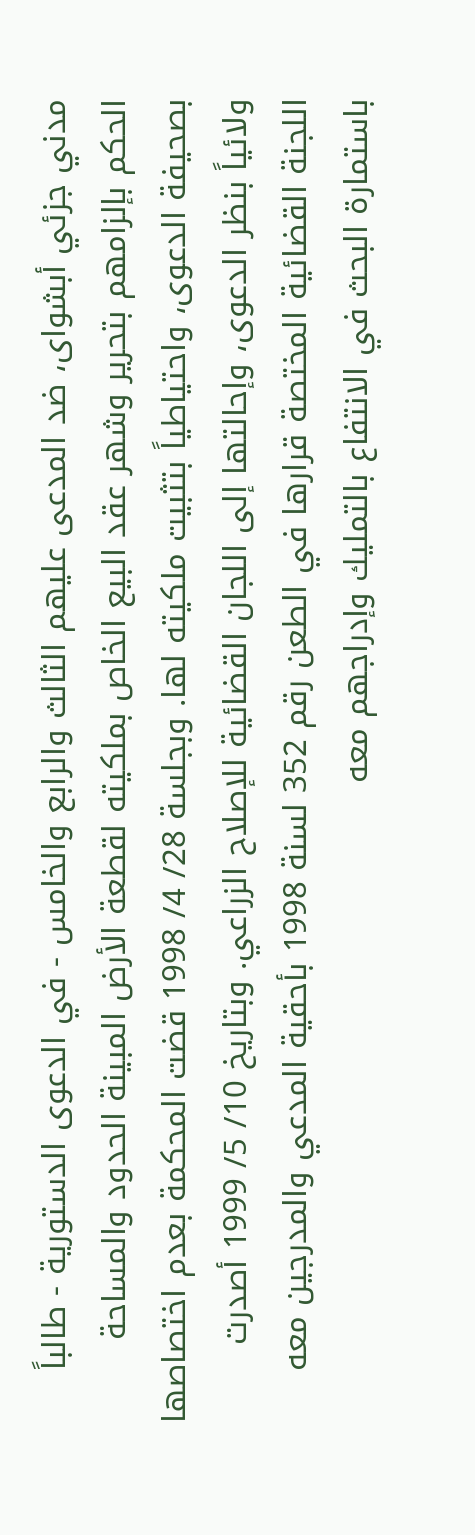مدني جزئي أبشواى، ضد المدعى عليهم الثالث والرابع والخامس - في الدعوى الدستورية - طالباً الحكم بإلزامهم بتحرير وشهر عقد البيع الخاص بملكيته لقطعة الأرض المبينة الحدود والمساحة بصحيفة الدعوى، واحتياطياً بتثبيت ملكيته لها. وبجلسة 28/ 4/ 1998 قضت المحكمة بعدم اختصاصها ولائياً بنظر الدعوى، وإحالتها إلى اللجان القضائية للإصلاح الزراعي. وبتاريخ 10/ 5/ 1999 أصدرت اللجنة القضائية المختصة قرارها في الطعن رقم 352 لسنة 1998 بأحقية المدعي والمدرجين معه باستمارة البحث في الانتفاع بالتمليك وإدراجهم معه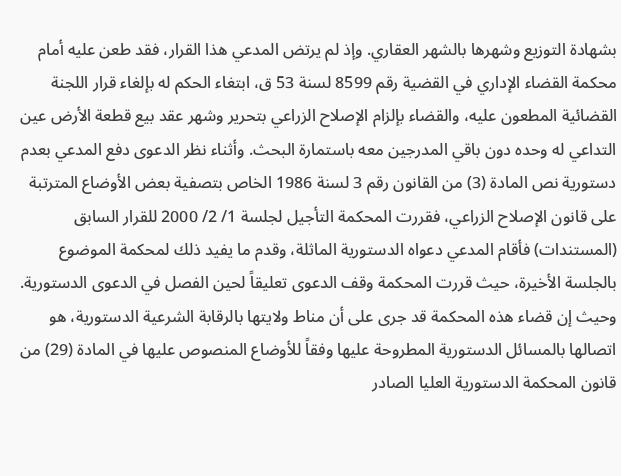بشهادة التوزيع وشهرها بالشهر العقاري. وإذ لم يرتض المدعي هذا القرار، فقد طعن عليه أمام محكمة القضاء الإداري في القضية رقم 8599 لسنة 53 ق، ابتغاء الحكم له بإلغاء قرار اللجنة القضائية المطعون عليه، والقضاء بإلزام الإصلاح الزراعي بتحرير وشهر عقد بيع قطعة الأرض عين التداعي له وحده دون باقي المدرجين معه باستمارة البحث. وأثناء نظر الدعوى دفع المدعي بعدم دستورية نص المادة (3) من القانون رقم 3 لسنة 1986 الخاص بتصفية بعض الأوضاع المترتبة على قانون الإصلاح الزراعي، فقررت المحكمة التأجيل لجلسة 1/ 2/ 2000 للقرار السابق (المستندات) فأقام المدعي دعواه الدستورية الماثلة، وقدم ما يفيد ذلك لمحكمة الموضوع بالجلسة الأخيرة، حيث قررت المحكمة وقف الدعوى تعليقاً لحين الفصل في الدعوى الدستورية.
وحيث إن قضاء هذه المحكمة قد جرى على أن مناط ولايتها بالرقابة الشرعية الدستورية، هو اتصالها بالمسائل الدستورية المطروحة عليها وفقاً للأوضاع المنصوص عليها في المادة (29) من قانون المحكمة الدستورية العليا الصادر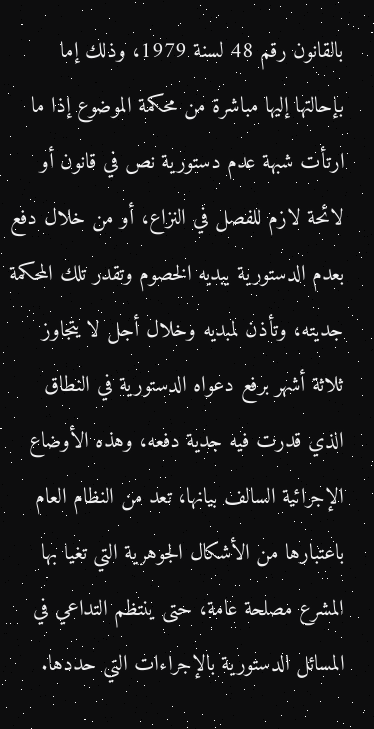بالقانون رقم 48 لسنة 1979، وذلك إما بإحالتها إليها مباشرة من محكمة الموضوع إذا ما ارتأت شبهة عدم دستورية نص في قانون أو لائحة لازم للفصل في النزاع، أو من خلال دفع بعدم الدستورية يبديه الخصوم وتقدر تلك المحكمة جديته، وتأذن لمبديه وخلال أجل لا يتجاوز ثلاثة أشهر برفع دعواه الدستورية في النطاق الذي قدرت فيه جدية دفعه، وهذه الأوضاع الإجرائية السالف بيانها، تعد من النظام العام باعتبارها من الأشكال الجوهرية التي تغيا بها المشرع مصلحة عامة، حتى ينتظم التداعي في المسائل الدستورية بالإجراءات التي حددها.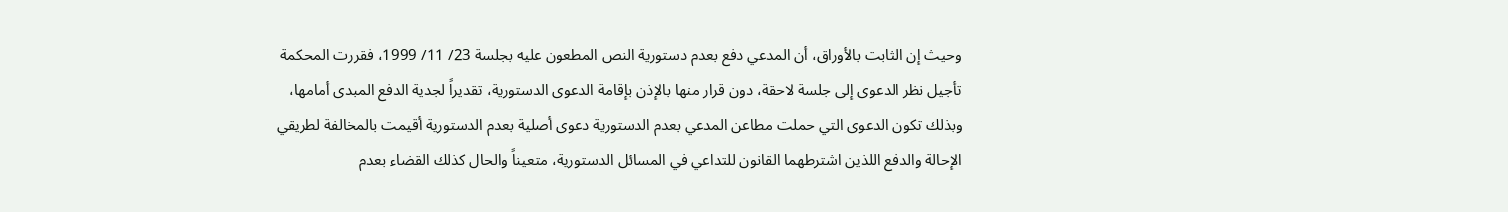وحيث إن الثابت بالأوراق، أن المدعي دفع بعدم دستورية النص المطعون عليه بجلسة 23/ 11/ 1999، فقررت المحكمة تأجيل نظر الدعوى إلى جلسة لاحقة، دون قرار منها بالإذن بإقامة الدعوى الدستورية، تقديراً لجدية الدفع المبدى أمامها، وبذلك تكون الدعوى التي حملت مطاعن المدعي بعدم الدستورية دعوى أصلية بعدم الدستورية أقيمت بالمخالفة لطريقي الإحالة والدفع اللذين اشترطهما القانون للتداعي في المسائل الدستورية، متعيناً والحال كذلك القضاء بعدم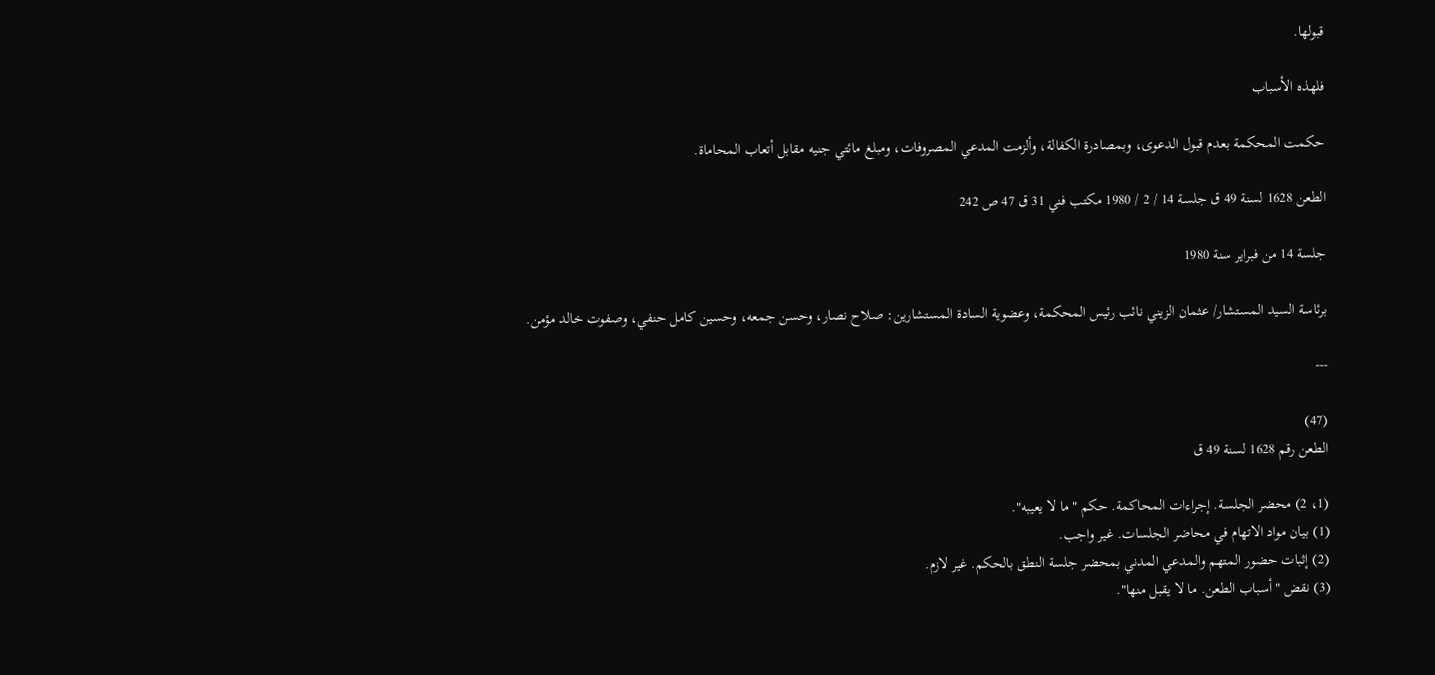قبولها.

فلهذه الأسباب

حكمت المحكمة بعدم قبول الدعوى، وبمصادرة الكفالة، وألزمت المدعي المصروفات، ومبلغ مائتي جنيه مقابل أتعاب المحاماة.

الطعن 1628 لسنة 49 ق جلسة 14 / 2 / 1980 مكتب فني 31 ق 47 ص 242

جلسة 14 من فبراير سنة 1980

برئاسة السيد المستشار/ عثمان الزيني نائب رئيس المحكمة، وعضوية السادة المستشارين: صلاح نصار، وحسن جمعه، وحسين كامل حنفي، وصفوت خالد مؤمن.

---

(47)
الطعن رقم 1628 لسنة 49 ق

(1، 2) محضر الجلسة. إجراءات المحاكمة. حكم "ما لا يعيبه".
(1) بيان مواد الاتهام في محاضر الجلسات. غير واجب.
(2) إثبات حضور المتهم والمدعي المدني بمحضر جلسة النطق بالحكم. غير لازم.
(3) نقض "أسباب الطعن. ما لا يقبل منها".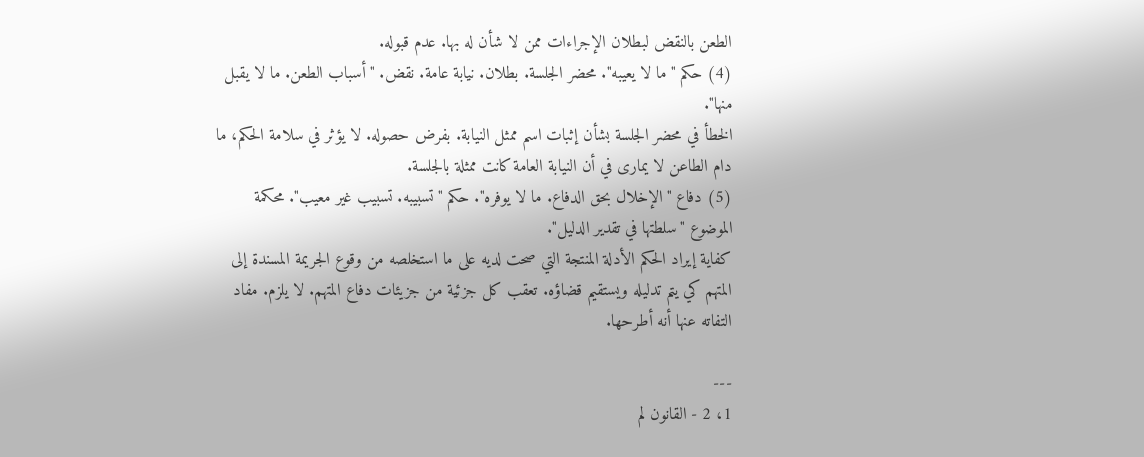الطعن بالنقض لبطلان الإجراءات ممن لا شأن له بها. عدم قبوله.
(4) حكم "ما لا يعيبه". محضر الجلسة. بطلان. نيابة عامة. نقض. "أسباب الطعن. ما لا يقبل منها".
الخطأ في محضر الجلسة بشأن إثبات اسم ممثل النيابة. بفرض حصوله. لا يؤثر في سلامة الحكم، ما دام الطاعن لا يمارى في أن النيابة العامة كانت ممثلة بالجلسة.
(5) دفاع "الإخلال بحق الدفاع. ما لا يوفره". حكم "تسبيبه. تسبيب غير معيب". محكمة الموضوع "سلطتها في تقدير الدليل".
كفاية إيراد الحكم الأدلة المنتجة التي صحت لديه على ما استخلصه من وقوع الجريمة المسندة إلى المتهم كي يتم تدليله ويستقيم قضاؤه. تعقب كل جزئية من جزيئات دفاع المتهم. لا يلزم. مفاد التفاته عنها أنه أطرحها.

---
1، 2 - القانون لم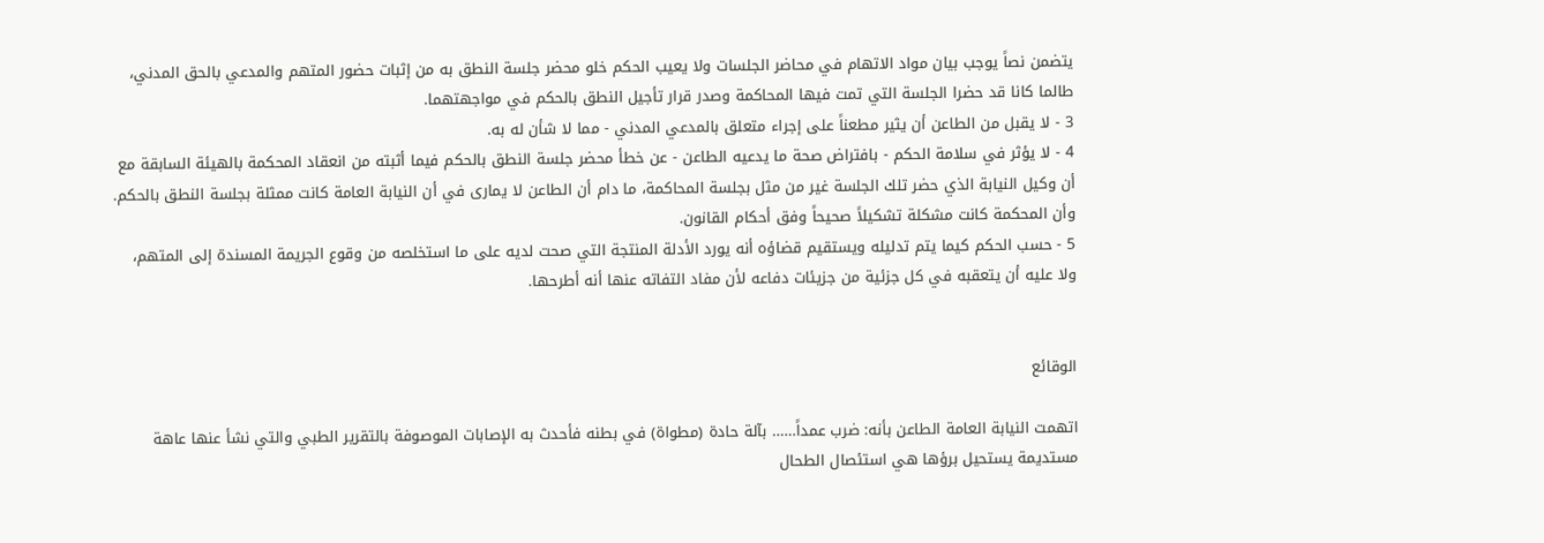يتضمن نصاً يوجب بيان مواد الاتهام في محاضر الجلسات ولا يعيب الحكم خلو محضر جلسة النطق به من إثبات حضور المتهم والمدعي بالحق المدني، طالما كانا قد حضرا الجلسة التي تمت فيها المحاكمة وصدر قرار تأجيل النطق بالحكم في مواجهتهما.
3 - لا يقبل من الطاعن أن يثير مطعناً على إجراء متعلق بالمدعي المدني - مما لا شأن له به.
4 - لا يؤثر في سلامة الحكم - بافتراض صحة ما يدعيه الطاعن - عن خطأ محضر جلسة النطق بالحكم فيما أثبته من انعقاد المحكمة بالهيئة السابقة مع أن وكيل النيابة الذي حضر تلك الجلسة غير من مثل بجلسة المحاكمة، ما دام أن الطاعن لا يمارى في أن النيابة العامة كانت ممثلة بجلسة النطق بالحكم. وأن المحكمة كانت مشكلة تشكيلاً صحيحاً وفق أحكام القانون.
5 - حسب الحكم كيما يتم تدليله ويستقيم قضاؤه أنه يورد الأدلة المنتجة التي صحت لديه على ما استخلصه من وقوع الجريمة المسندة إلى المتهم، ولا عليه أن يتعقبه في كل جزئية من جزيئات دفاعه لأن مفاد التفاته عنها أنه أطرحها.


الوقائع

اتهمت النيابة العامة الطاعن بأنه: ضرب عمداً...... بآلة حادة (مطواة) في بطنه فأحدث به الإصابات الموصوفة بالتقرير الطبي والتي نشأ عنها عاهة مستديمة يستحيل برؤها هي استئصال الطحال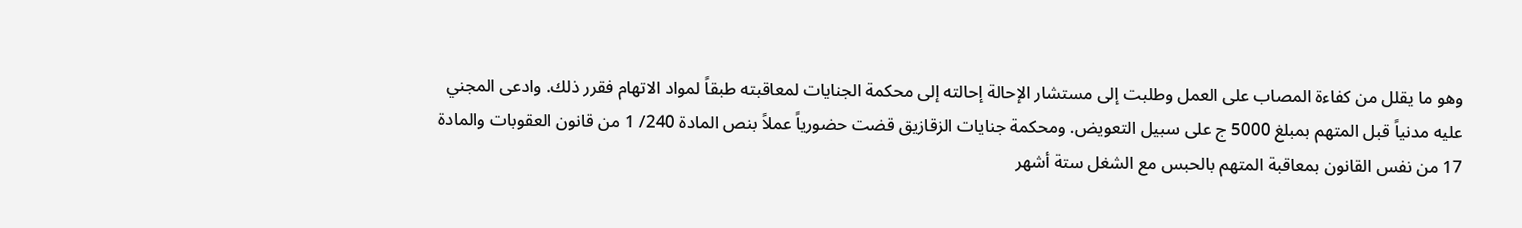وهو ما يقلل من كفاءة المصاب على العمل وطلبت إلى مستشار الإحالة إحالته إلى محكمة الجنايات لمعاقبته طبقاً لمواد الاتهام فقرر ذلك. وادعى المجني عليه مدنياً قبل المتهم بمبلغ 5000 ج على سبيل التعويض. ومحكمة جنايات الزقازيق قضت حضورياً عملاً بنص المادة 240/ 1 من قانون العقوبات والمادة 17 من نفس القانون بمعاقبة المتهم بالحبس مع الشغل ستة أشهر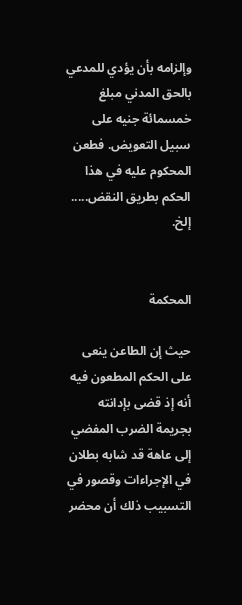وإلزامه بأن يؤدي للمدعي بالحق المدني مبلغ خمسمائة جنيه على سبيل التعويض. فطعن المحكوم عليه في هذا الحكم بطريق النقض..... إلخ.


المحكمة

حيث إن الطاعن ينعى على الحكم المطعون فيه أنه إذ قضى بإدانته بجريمة الضرب المفضي إلى عاهة قد شابه بطلان في الإجراءات وقصور في التسبيب ذلك أن محضر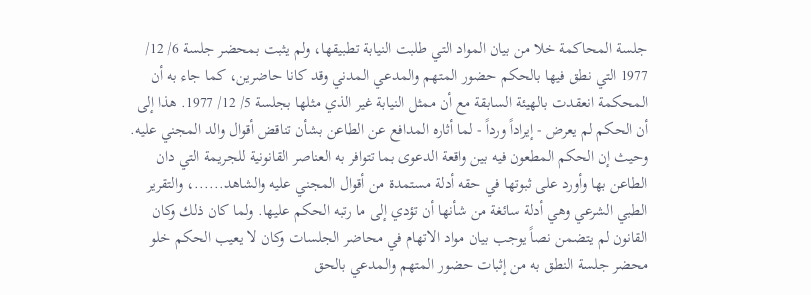جلسة المحاكمة خلا من بيان المواد التي طلبت النيابة تطبيقها، ولم يثبت بمحضر جلسة 6/ 12/ 1977 التي نطق فيها بالحكم حضور المتهم والمدعي المدني وقد كانا حاضرين، كما جاء به أن المحكمة انعقدت بالهيئة السابقة مع أن ممثل النيابة غير الذي مثلها بجلسة 5/ 12/ 1977. هذا إلى أن الحكم لم يعرض - إيراداً ورداً - لما أثاره المدافع عن الطاعن بشأن تناقض أقوال والد المجني عليه.
وحيث إن الحكم المطعون فيه بين واقعة الدعوى بما تتوافر به العناصر القانونية للجريمة التي دان الطاعن بها وأورد على ثبوتها في حقه أدلة مستمدة من أقوال المجني عليه والشاهد......، والتقرير الطبي الشرعي وهي أدلة سائغة من شأنها أن تؤدي إلى ما رتبه الحكم عليها. ولما كان ذلك وكان القانون لم يتضمن نصاً يوجب بيان مواد الاتهام في محاضر الجلسات وكان لا يعيب الحكم خلو محضر جلسة النطق به من إثبات حضور المتهم والمدعي بالحق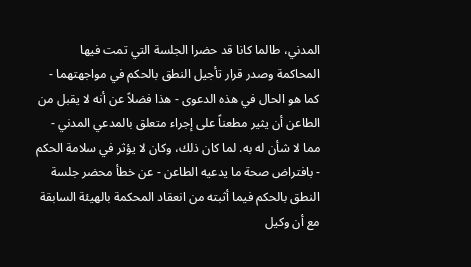المدني، طالما كانا قد حضرا الجلسة التي تمت فيها المحاكمة وصدر قرار تأجيل النطق بالحكم في مواجهتهما - كما هو الحال في هذه الدعوى - هذا فضلاً عن أنه لا يقبل من الطاعن أن يثير مطعناً على إجراء متعلق بالمدعي المدني - مما لا شأن له به. لما كان ذلك، وكان لا يؤثر في سلامة الحكم - بافتراض صحة ما يدعيه الطاعن - عن خطأ محضر جلسة النطق بالحكم فيما أثبته من انعقاد المحكمة بالهيئة السابقة مع أن وكيل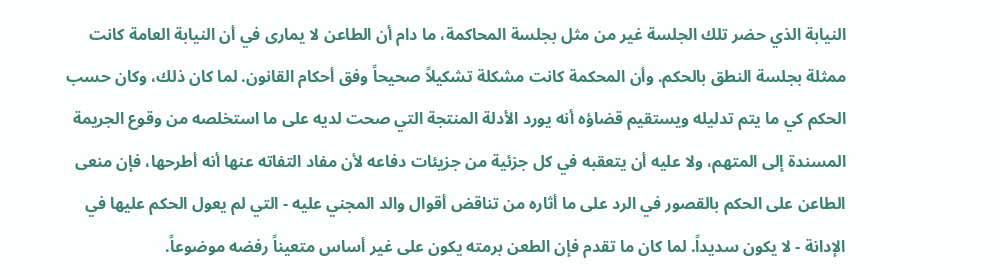النيابة الذي حضر تلك الجلسة غير من مثل بجلسة المحاكمة، ما دام أن الطاعن لا يمارى في أن النيابة العامة كانت ممثلة بجلسة النطق بالحكم. وأن المحكمة كانت مشكلة تشكيلاً صحيحاً وفق أحكام القانون. لما كان ذلك، وكان حسب الحكم كي ما يتم تدليله ويستقيم قضاؤه أنه يورد الأدلة المنتجة التي صحت لديه على ما استخلصه من وقوع الجريمة المسندة إلى المتهم، ولا عليه أن يتعقبه في كل جزئية من جزيئات دفاعه لأن مفاد التفاته عنها أنه أطرحها، فإن منعى الطاعن على الحكم بالقصور في الرد على ما أثاره من تناقض أقوال والد المجني عليه - التي لم يعول الحكم عليها في الإدانة - لا يكون سديداً. لما كان ما تقدم فإن الطعن برمته يكون على غير أساس متعيناً رفضه موضوعاً.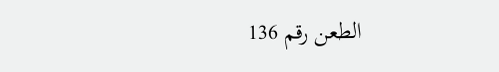الطعن رقم 136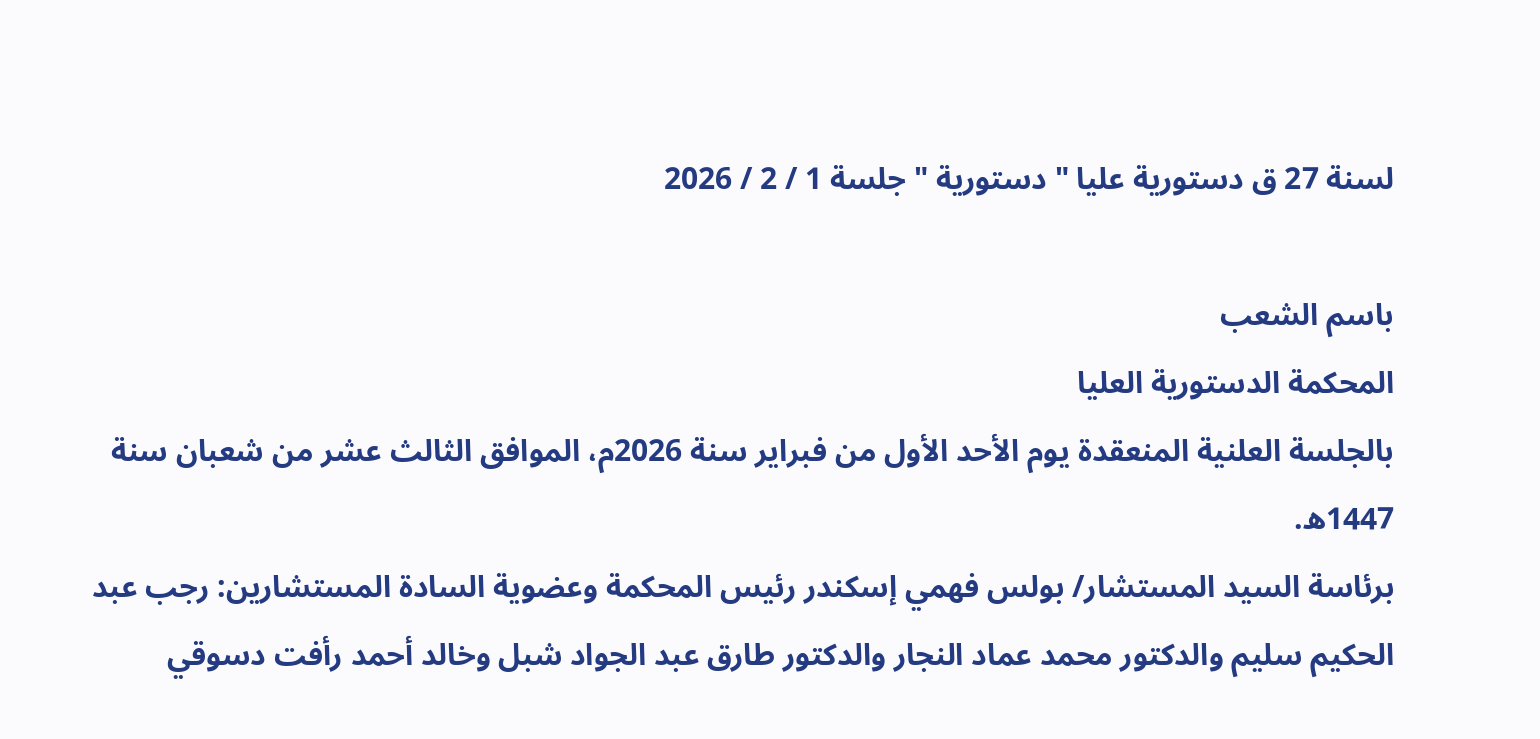لسنة 27 ق دستورية عليا " دستورية " جلسة 1 / 2 / 2026

باسم الشعب
المحكمة الدستورية العليا
بالجلسة العلنية المنعقدة يوم الأحد الأول من فبراير سنة 2026م، الموافق الثالث عشر من شعبان سنة 1447ه.
برئاسة السيد المستشار/ بولس فهمي إسكندر رئيس المحكمة وعضوية السادة المستشارين: رجب عبد الحكيم سليم والدكتور محمد عماد النجار والدكتور طارق عبد الجواد شبل وخالد أحمد رأفت دسوقي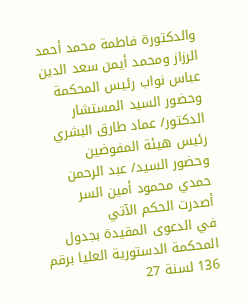والدكتورة فاطمة محمد أحمد الرزاز ومحمد أيمن سعد الدين عباس نواب رئيس المحكمة
وحضور السيد المستشار الدكتور/ عماد طارق البشري رئيس هيئة المفوضين
وحضور السيد/ عبد الرحمن حمدي محمود أمين السر
أصدرت الحكم الآتي
في الدعوى المقيدة بجدول المحكمة الدستورية العليا برقم 136 لسنة 27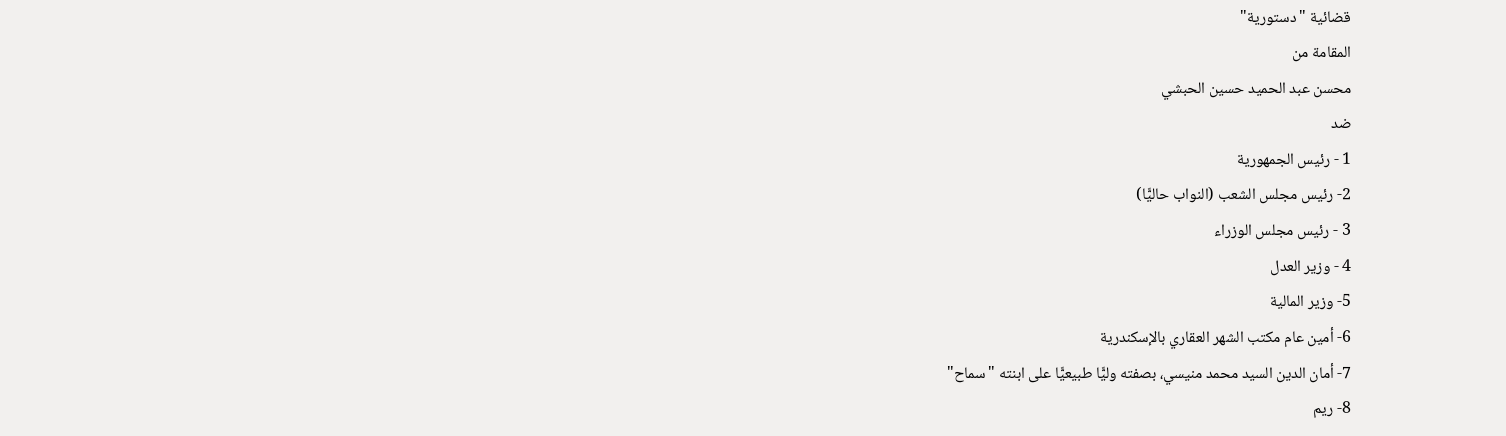قضائية "دستورية"
المقامة من
محسن عبد الحميد حسين الحبشي
ضد
1 - رئيس الجمهورية
2- رئيس مجلس الشعب (النواب حاليًّا)
3 - رئيس مجلس الوزراء
4 - وزير العدل
5- وزير المالية
6- أمين عام مكتب الشهر العقاري بالإسكندرية
7- أمان الدين السيد محمد منيسي، بصفته وليًّا طبيعيًّا على ابنته "سماح"
8- ريم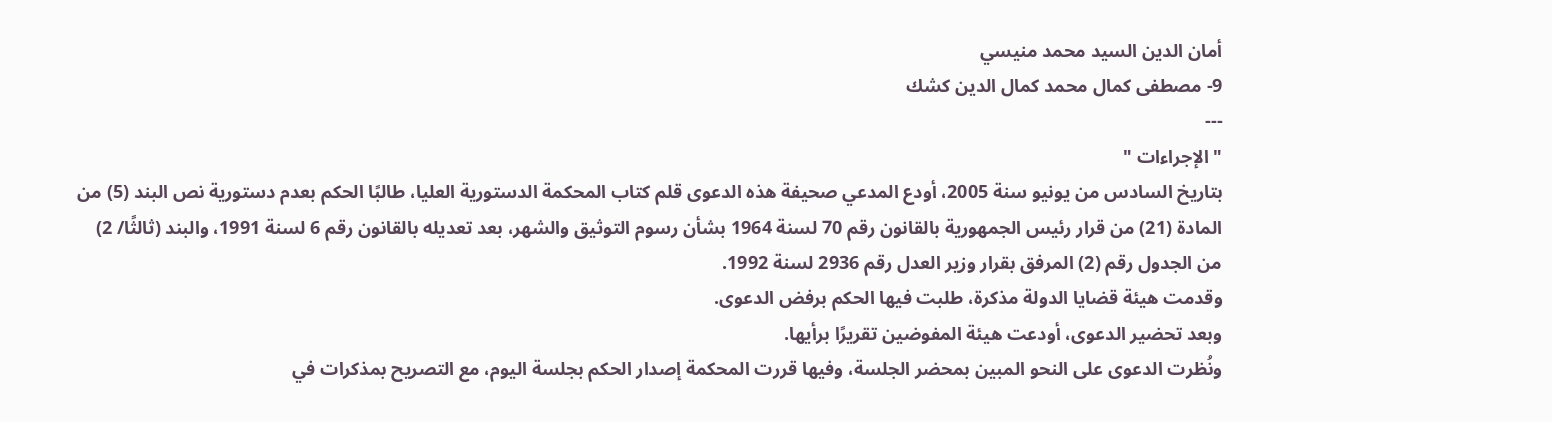أمان الدين السيد محمد منيسي
9- مصطفى كمال محمد كمال الدين كشك
---
" الإجراءات "
بتاريخ السادس من يونيو سنة 2005، أودع المدعي صحيفة هذه الدعوى قلم كتاب المحكمة الدستورية العليا، طالبًا الحكم بعدم دستورية نص البند (5) من المادة (21) من قرار رئيس الجمهورية بالقانون رقم 70 لسنة 1964 بشأن رسوم التوثيق والشهر، بعد تعديله بالقانون رقم 6 لسنة 1991، والبند (ثالثًا/ 2) من الجدول رقم (2) المرفق بقرار وزير العدل رقم 2936 لسنة 1992.
وقدمت هيئة قضايا الدولة مذكرة، طلبت فيها الحكم برفض الدعوى.
وبعد تحضير الدعوى، أودعت هيئة المفوضين تقريرًا برأيها.
ونُظرت الدعوى على النحو المبين بمحضر الجلسة، وفيها قررت المحكمة إصدار الحكم بجلسة اليوم، مع التصريح بمذكرات في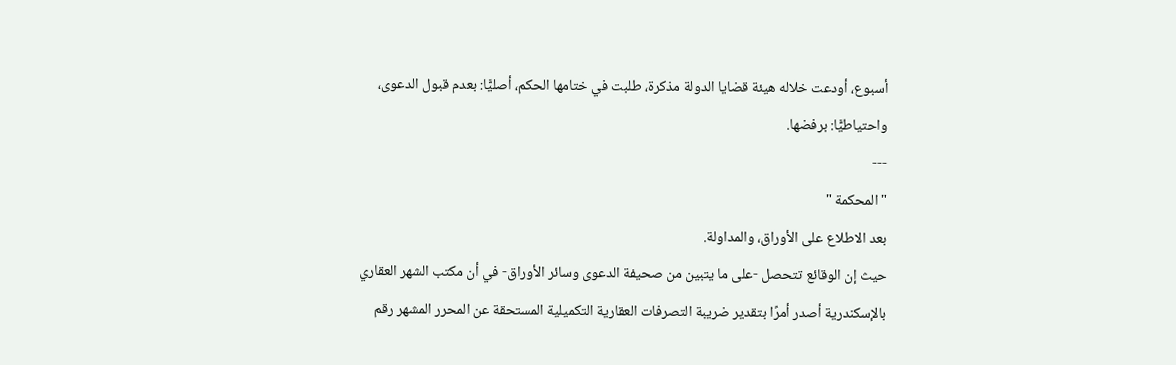أسبوع، أودعت خلاله هيئة قضايا الدولة مذكرة، طلبت في ختامها الحكم، أصليًّا: بعدم قبول الدعوى، واحتياطيًّا: برفضها.
---
" المحكمة "
بعد الاطلاع على الأوراق، والمداولة.
حيث إن الوقائع تتحصل -على ما يتبين من صحيفة الدعوى وسائر الأوراق- في أن مكتب الشهر العقاري بالإسكندرية أصدر أمرًا بتقدير ضريبة التصرفات العقارية التكميلية المستحقة عن المحرر المشهر رقم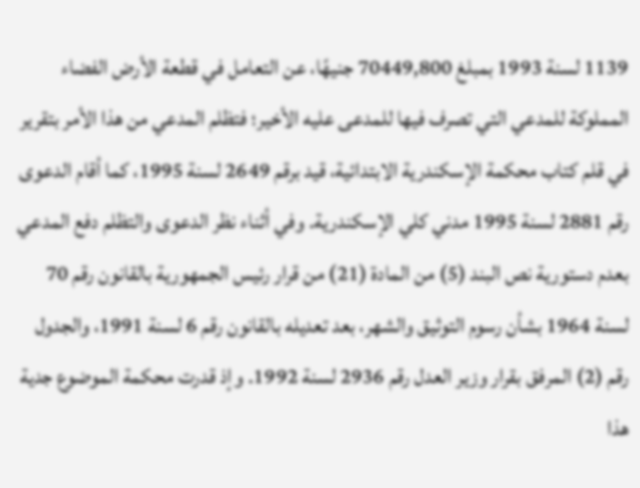1139 لسنة 1993 بمبلغ 70449,800 جنيهًا، عن التعامل في قطعة الأرض الفضاء المملوكة للمدعي التي تصرف فيها للمدعى عليه الأخير؛ فتظلم المدعي من هذا الأمر بتقرير في قلم كتاب محكمة الإسكندرية الابتدائية، قيد برقم 2649 لسنة 1995، كما أقام الدعوى رقم 2881 لسنة 1995 مدني كلي الإسكندرية. وفي أثناء نظر الدعوى والتظلم دفع المدعي بعدم دستورية نص البند (5) من المادة (21) من قرار رئيس الجمهورية بالقانون رقم 70 لسنة 1964 بشأن رسوم التوثيق والشهر، بعد تعديله بالقانون رقم 6 لسنة 1991، والجدول رقم (2) المرفق بقرار وزير العدل رقم 2936 لسنة 1992. وإذ قدرت محكمة الموضوع جدية هذا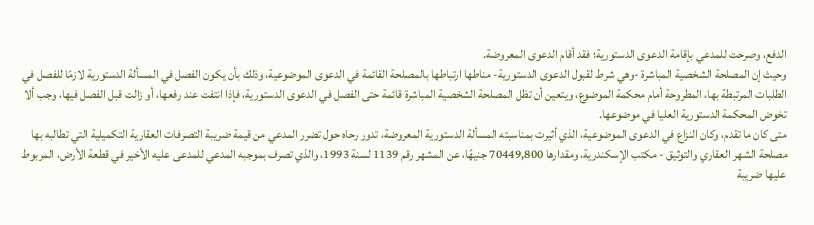الدفع، وصرحت للمدعي بإقامة الدعوى الدستورية؛ فقد أقام الدعوى المعروضة.
وحيث إن المصلحة الشخصية المباشرة -وهي شرط لقبول الدعوى الدستورية- مناطها ارتباطها بالمصلحة القائمة في الدعوى الموضوعية، وذلك بأن يكون الفصل في المسألة الدستورية لازمًا للفصل في الطلبات المرتبطة بها، المطروحة أمام محكمة الموضوع، ويتعين أن تظل المصلحة الشخصية المباشرة قائمة حتى الفصل في الدعوى الدستورية، فإذا انتفت عند رفعها، أو زالت قبل الفصل فيها، وجب ألا تخوض المحكمة الدستورية العليا في موضوعها.
متى كان ما تقدم، وكان النزاع في الدعوى الموضوعية، الذي أثيرت بمناسبته المسألة الدستورية المعروضة، تدور رحاه حول تضرر المدعي من قيمة ضريبة التصرفات العقارية التكميلية التي تطالبه بها مصلحة الشهر العقاري والتوثيق - مكتب الإسكندرية، ومقدارها 70449,800 جنيهًا، عن المشهر رقم 1139 لسنة 1993، والذي تصرف بموجبه المدعي للمدعى عليه الأخير في قطعة الأرض، المربوط عليها ضريبة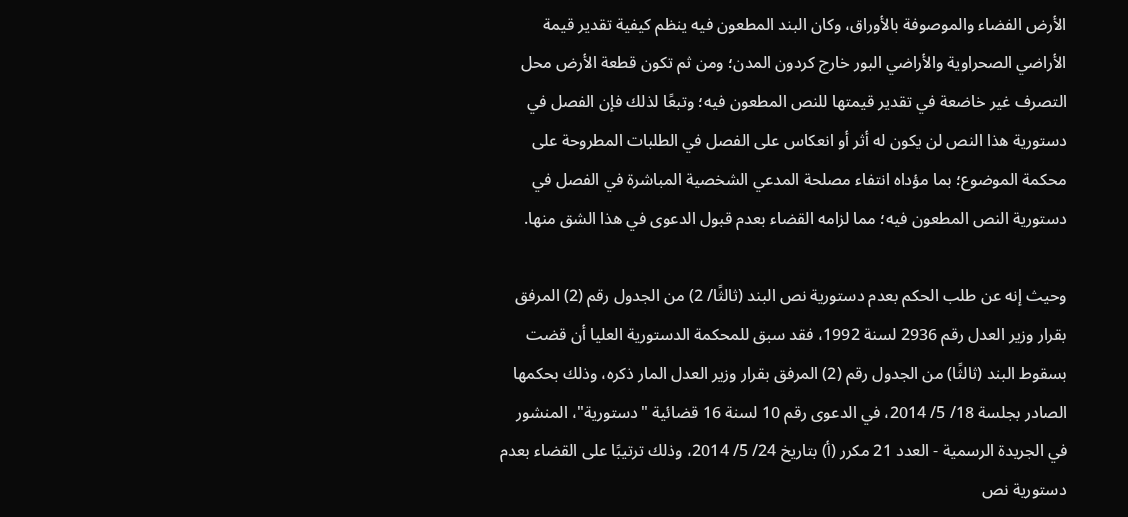الأرض الفضاء والموصوفة بالأوراق، وكان البند المطعون فيه ينظم كيفية تقدير قيمة الأراضي الصحراوية والأراضي البور خارج كردون المدن؛ ومن ثم تكون قطعة الأرض محل التصرف غير خاضعة في تقدير قيمتها للنص المطعون فيه؛ وتبعًا لذلك فإن الفصل في دستورية هذا النص لن يكون له أثر أو انعكاس على الفصل في الطلبات المطروحة على محكمة الموضوع؛ بما مؤداه انتفاء مصلحة المدعي الشخصية المباشرة في الفصل في دستورية النص المطعون فيه؛ مما لزامه القضاء بعدم قبول الدعوى في هذا الشق منها.

وحيث إنه عن طلب الحكم بعدم دستورية نص البند (ثالثًا/ 2) من الجدول رقم (2) المرفق بقرار وزير العدل رقم 2936 لسنة 1992، فقد سبق للمحكمة الدستورية العليا أن قضت بسقوط البند (ثالثًا) من الجدول رقم (2) المرفق بقرار وزير العدل المار ذكره، وذلك بحكمها الصادر بجلسة 18/ 5/ 2014، في الدعوى رقم 10 لسنة 16 قضائية "دستورية"، المنشور في الجريدة الرسمية - العدد 21 مكرر (أ) بتاريخ 24/ 5/ 2014، وذلك ترتيبًا على القضاء بعدم دستورية نص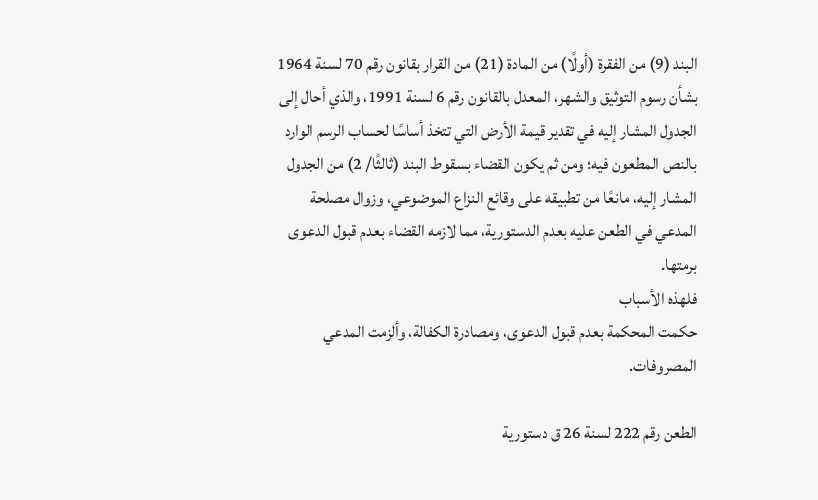البند (9) من الفقرة (أولًا) من المادة (21) من القرار بقانون رقم 70 لسنة 1964 بشأن رسوم التوثيق والشهر، المعدل بالقانون رقم 6 لسنة 1991، والذي أحال إلى الجدول المشار إليه في تقدير قيمة الأرض التي تتخذ أساسًا لحساب الرسم الوارد بالنص المطعون فيه؛ ومن ثم يكون القضاء بسقوط البند (ثالثًا/ 2) من الجدول المشار إليه، مانعًا من تطبيقه على وقائع النزاع الموضوعي، وزوال مصلحة المدعي في الطعن عليه بعدم الدستورية، مما لازمه القضاء بعدم قبول الدعوى برمتها.
فلهذه الأسباب
حكمت المحكمة بعدم قبول الدعوى، ومصادرة الكفالة، وألزمت المدعي المصروفات.

الطعن رقم 222 لسنة 26 ق دستورية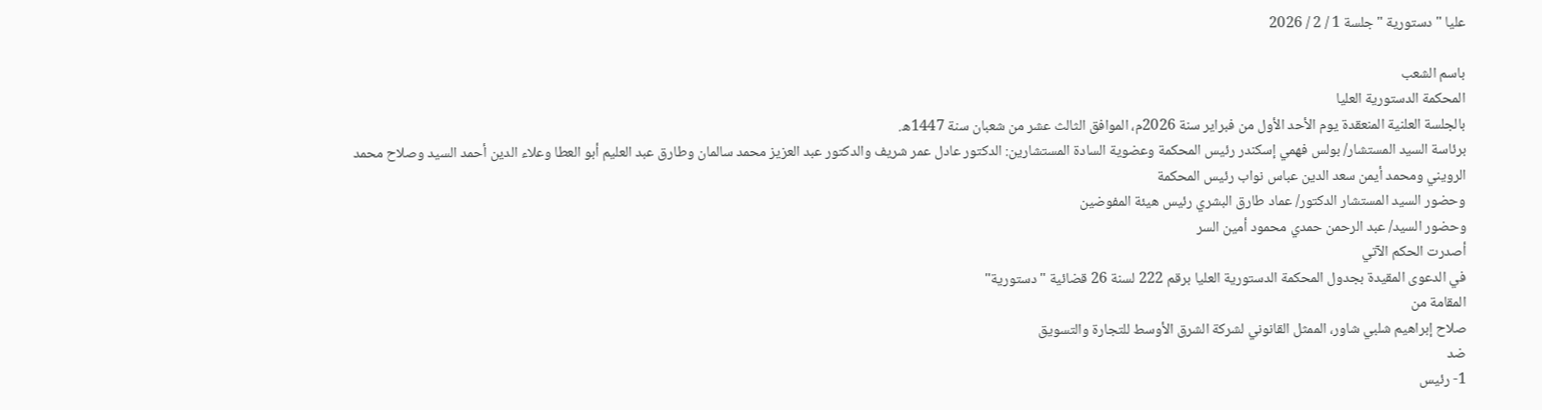عليا " دستورية " جلسة 1 / 2 / 2026

باسم الشعب
المحكمة الدستورية العليا
بالجلسة العلنية المنعقدة يوم الأحد الأول من فبراير سنة 2026م، الموافق الثالث عشر من شعبان سنة 1447ه.
برئاسة السيد المستشار/ بولس فهمي إسكندر رئيس المحكمة وعضوية السادة المستشارين: الدكتور عادل عمر شريف والدكتور عبد العزيز محمد سالمان وطارق عبد العليم أبو العطا وعلاء الدين أحمد السيد وصلاح محمد الرويني ومحمد أيمن سعد الدين عباس نواب رئيس المحكمة
وحضور السيد المستشار الدكتور/ عماد طارق البشري رئيس هيئة المفوضين
وحضور السيد/ عبد الرحمن حمدي محمود أمين السر
أصدرت الحكم الآتي
في الدعوى المقيدة بجدول المحكمة الدستورية العليا برقم 222 لسنة 26 قضائية "دستورية"
المقامة من
صلاح إبراهيم شلبي شاور، الممثل القانوني لشركة الشرق الأوسط للتجارة والتسويق
ضد
1- رئيس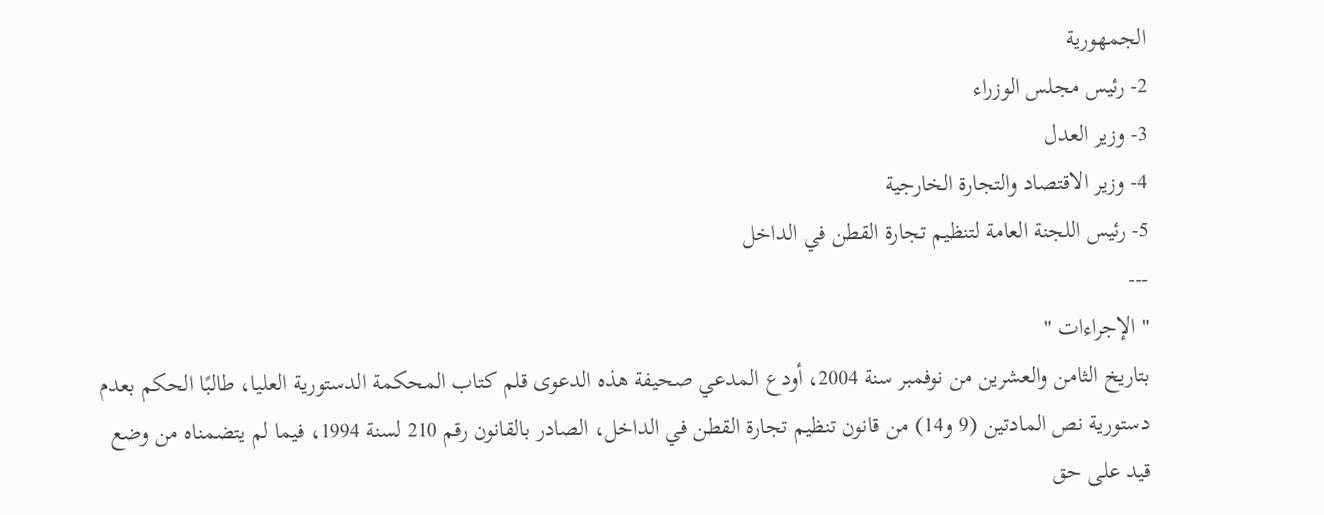الجمهورية
2- رئيس مجلس الوزراء
3- وزير العدل
4- وزير الاقتصاد والتجارة الخارجية
5- رئيس اللجنة العامة لتنظيم تجارة القطن في الداخل
---
" الإجراءات "
بتاريخ الثامن والعشرين من نوفمبر سنة 2004، أودع المدعي صحيفة هذه الدعوى قلم كتاب المحكمة الدستورية العليا، طالبًا الحكم بعدم دستورية نص المادتين (9 و14) من قانون تنظيم تجارة القطن في الداخل، الصادر بالقانون رقم 210 لسنة 1994، فيما لم يتضمناه من وضع قيد على حق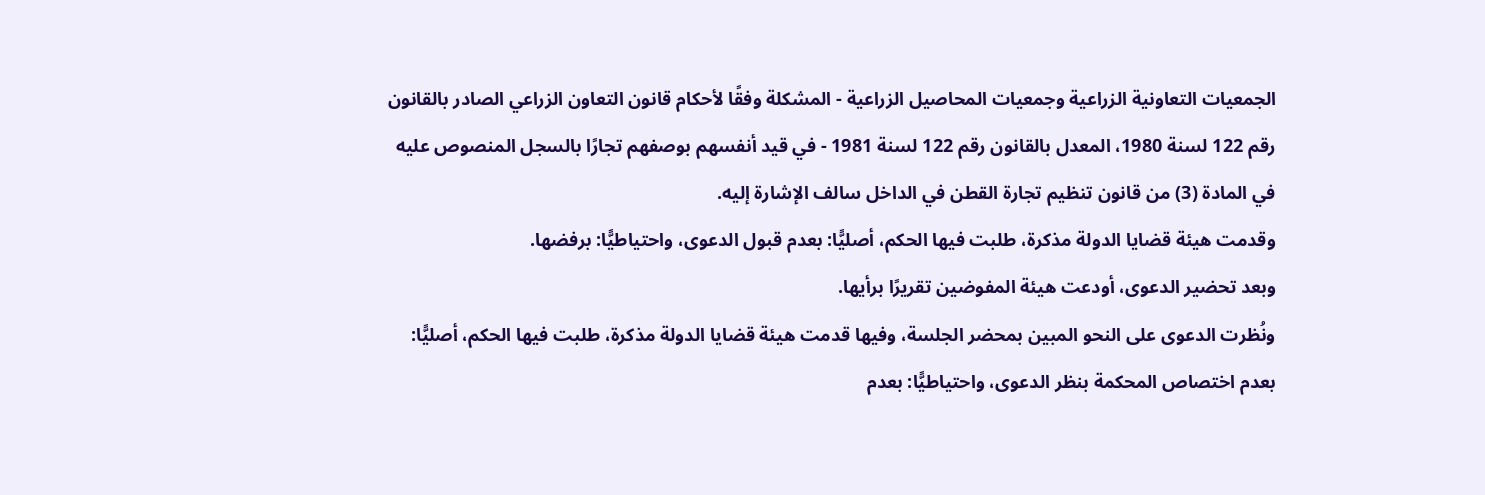الجمعيات التعاونية الزراعية وجمعيات المحاصيل الزراعية - المشكلة وفقًا لأحكام قانون التعاون الزراعي الصادر بالقانون رقم 122 لسنة 1980، المعدل بالقانون رقم 122 لسنة 1981 - في قيد أنفسهم بوصفهم تجارًا بالسجل المنصوص عليه في المادة (3) من قانون تنظيم تجارة القطن في الداخل سالف الإشارة إليه.
وقدمت هيئة قضايا الدولة مذكرة، طلبت فيها الحكم، أصليًّا: بعدم قبول الدعوى، واحتياطيًّا: برفضها.
وبعد تحضير الدعوى، أودعت هيئة المفوضين تقريرًا برأيها.
ونُظرت الدعوى على النحو المبين بمحضر الجلسة، وفيها قدمت هيئة قضايا الدولة مذكرة، طلبت فيها الحكم، أصليًّا: بعدم اختصاص المحكمة بنظر الدعوى، واحتياطيًّا: بعدم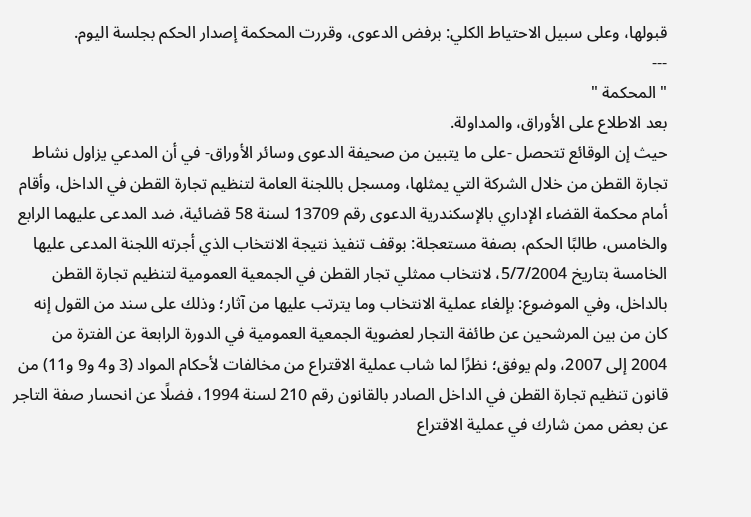قبولها، وعلى سبيل الاحتياط الكلي: برفض الدعوى، وقررت المحكمة إصدار الحكم بجلسة اليوم.
---
" المحكمة "
بعد الاطلاع على الأوراق، والمداولة.
حيث إن الوقائع تتحصل -على ما يتبين من صحيفة الدعوى وسائر الأوراق- في أن المدعي يزاول نشاط تجارة القطن من خلال الشركة التي يمثلها، ومسجل باللجنة العامة لتنظيم تجارة القطن في الداخل، وأقام أمام محكمة القضاء الإداري بالإسكندرية الدعوى رقم 13709 لسنة 58 قضائية، ضد المدعى عليهما الرابع والخامس، طالبًا الحكم، بصفة مستعجلة: بوقف تنفيذ نتيجة الانتخاب الذي أجرته اللجنة المدعى عليها الخامسة بتاريخ 5/7/2004، لانتخاب ممثلي تجار القطن في الجمعية العمومية لتنظيم تجارة القطن بالداخل، وفي الموضوع: بإلغاء عملية الانتخاب وما يترتب عليها من آثار؛ وذلك على سند من القول إنه كان من بين المرشحين عن طائفة التجار لعضوية الجمعية العمومية في الدورة الرابعة عن الفترة من 2004 إلى 2007، ولم يوفق؛ نظرًا لما شاب عملية الاقتراع من مخالفات لأحكام المواد (3 و4 و9 و11) من قانون تنظيم تجارة القطن في الداخل الصادر بالقانون رقم 210 لسنة 1994، فضلًا عن انحسار صفة التاجر عن بعض ممن شارك في عملية الاقتراع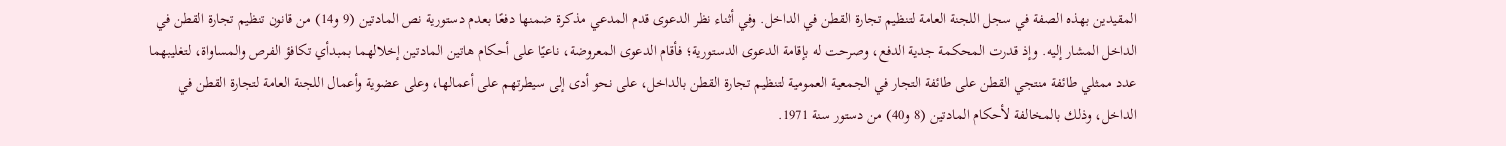المقيدين بهذه الصفة في سجل اللجنة العامة لتنظيم تجارة القطن في الداخل. وفي أثناء نظر الدعوى قدم المدعي مذكرة ضمنها دفعًا بعدم دستورية نص المادتين (9 و14) من قانون تنظيم تجارة القطن في الداخل المشار إليه. وإذ قدرت المحكمة جدية الدفع، وصرحت له بإقامة الدعوى الدستورية؛ فأقام الدعوى المعروضة، ناعيًا على أحكام هاتين المادتين إخلالهما بمبدأي تكافؤ الفرص والمساواة، لتغليبهما عدد ممثلي طائفة منتجي القطن على طائفة التجار في الجمعية العمومية لتنظيم تجارة القطن بالداخل، على نحو أدى إلى سيطرتهم على أعمالها، وعلى عضوية وأعمال اللجنة العامة لتجارة القطن في الداخل، وذلك بالمخالفة لأحكام المادتين (8 و40) من دستور سنة 1971.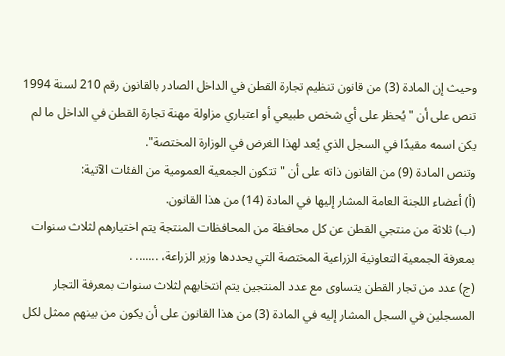وحيث إن المادة (3) من قانون تنظيم تجارة القطن في الداخل الصادر بالقانون رقم 210 لسنة 1994 تنص على أن "يُحظر على أي شخص طبيعي أو اعتباري مزاولة مهنة تجارة القطن في الداخل ما لم يكن اسمه مقيدًا في السجل الذي يُعد لهذا الغرض في الوزارة المختصة".
وتنص المادة (9) من القانون ذاته على أن "تتكون الجمعية العمومية من الفئات الآتية:
(أ) أعضاء اللجنة العامة المشار إليها في المادة (14) من هذا القانون.
(ب) ثلاثة من منتجي القطن عن كل محافظة من المحافظات المنتجة يتم اختيارهم لثلاث سنوات بمعرفة الجمعية التعاونية الزراعية المختصة التي يحددها وزير الزراعة، ....... .
(ج) عدد من تجار القطن يتساوى مع عدد المنتجين يتم انتخابهم لثلاث سنوات بمعرفة التجار المسجلين في السجل المشار إليه في المادة (3) من هذا القانون على أن يكون من بينهم ممثل لكل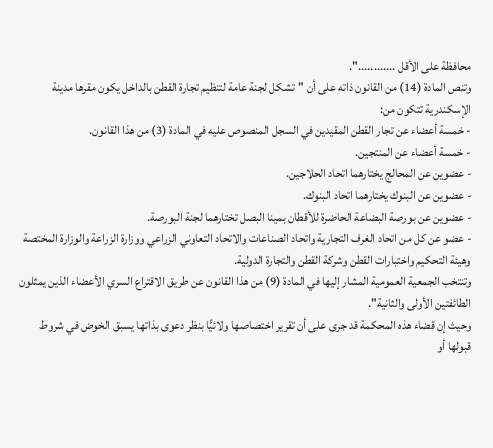محافظة على الأقل ............".
وتنص المادة (14) من القانون ذاته على أن "تشكل لجنة عامة لتنظيم تجارة القطن بالداخل يكون مقرها مدينة الإسكندرية تتكون من:
- خمسة أعضاء عن تجار القطن المقيدين في السجل المنصوص عليه في المادة (3) من هذا القانون.
- خمسة أعضاء عن المنتجين.
- عضوين عن المحالج يختارهما اتحاد الحلاجين.
- عضوين عن البنوك يختارهما اتحاد البنوك.
- عضوين عن بورصة البضاعة الحاضرة للأقطان بمينا البصل تختارهما لجنة البورصة.
- عضو عن كل من اتحاد الغرف التجارية واتحاد الصناعات والاتحاد التعاوني الزراعي ووزارة الزراعة والوزارة المختصة وهيئة التحكيم واختبارات القطن وشركة القطن والتجارة الدولية.
وتنتخب الجمعية العمومية المشار إليها في المادة (9) من هذا القانون عن طريق الاقتراع السري الأعضاء الذين يمثلون الطائفتين الأولى والثانية".
وحيث إن قضاء هذه المحكمة قد جرى على أن تقرير اختصاصها ولائيًّا بنظر دعوى بذاتها يسبق الخوض في شروط قبولها أو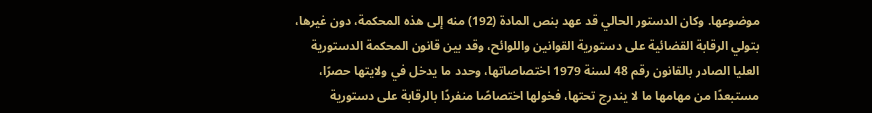موضوعها. وكان الدستور الحالي قد عهد بنص المادة (192) منه إلى هذه المحكمة، دون غيرها، بتولي الرقابة القضائية على دستورية القوانين واللوائح، وقد بين قانون المحكمة الدستورية العليا الصادر بالقانون رقم 48 لسنة 1979 اختصاصاتها، وحدد ما يدخل في ولايتها حصرًا، مستبعدًا من مهامها ما لا يندرج تحتها، فخولها اختصاصًا منفردًا بالرقابة على دستورية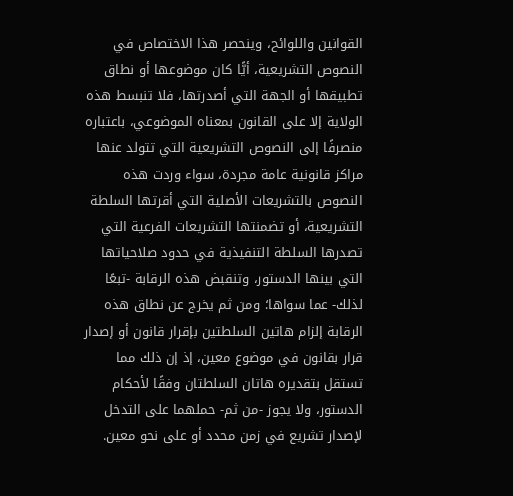القوانين واللوائح، وينحصر هذا الاختصاص في النصوص التشريعية، أيًّا كان موضوعها أو نطاق تطبيقها أو الجهة التي أصدرتها، فلا تنبسط هذه الولاية إلا على القانون بمعناه الموضوعي، باعتباره منصرفًا إلى النصوص التشريعية التي تتولد عنها مراكز قانونية عامة مجردة، سواء وردت هذه النصوص بالتشريعات الأصلية التي أقرتها السلطة التشريعية، أو تضمنتها التشريعات الفرعية التي تصدرها السلطة التنفيذية في حدود صلاحياتها التي بينها الدستور، وتنقبض هذه الرقابة -تبعًا لذلك- عما سواها؛ ومن ثم يخرج عن نطاق هذه الرقابة إلزام هاتين السلطتين بإقرار قانون أو إصدار قرار بقانون في موضوع معين، إذ إن ذلك مما تستقل بتقديره هاتان السلطتان وفقًا لأحكام الدستور، ولا يجوز -من ثم- حملهما على التدخل لإصدار تشريع في زمن محدد أو على نحو معين.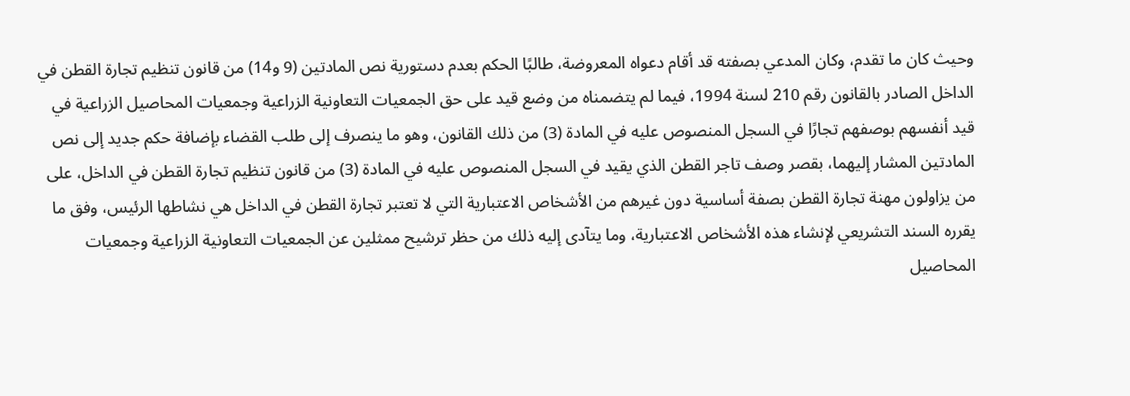وحيث كان ما تقدم، وكان المدعي بصفته قد أقام دعواه المعروضة، طالبًا الحكم بعدم دستورية نص المادتين (9 و14) من قانون تنظيم تجارة القطن في الداخل الصادر بالقانون رقم 210 لسنة 1994، فيما لم يتضمناه من وضع قيد على حق الجمعيات التعاونية الزراعية وجمعيات المحاصيل الزراعية في قيد أنفسهم بوصفهم تجارًا في السجل المنصوص عليه في المادة (3) من ذلك القانون، وهو ما ينصرف إلى طلب القضاء بإضافة حكم جديد إلى نص المادتين المشار إليهما، بقصر وصف تاجر القطن الذي يقيد في السجل المنصوص عليه في المادة (3) من قانون تنظيم تجارة القطن في الداخل، على من يزاولون مهنة تجارة القطن بصفة أساسية دون غيرهم من الأشخاص الاعتبارية التي لا تعتبر تجارة القطن في الداخل هي نشاطها الرئيس، وفق ما يقرره السند التشريعي لإنشاء هذه الأشخاص الاعتبارية، وما يتآدى إليه ذلك من حظر ترشيح ممثلين عن الجمعيات التعاونية الزراعية وجمعيات المحاصيل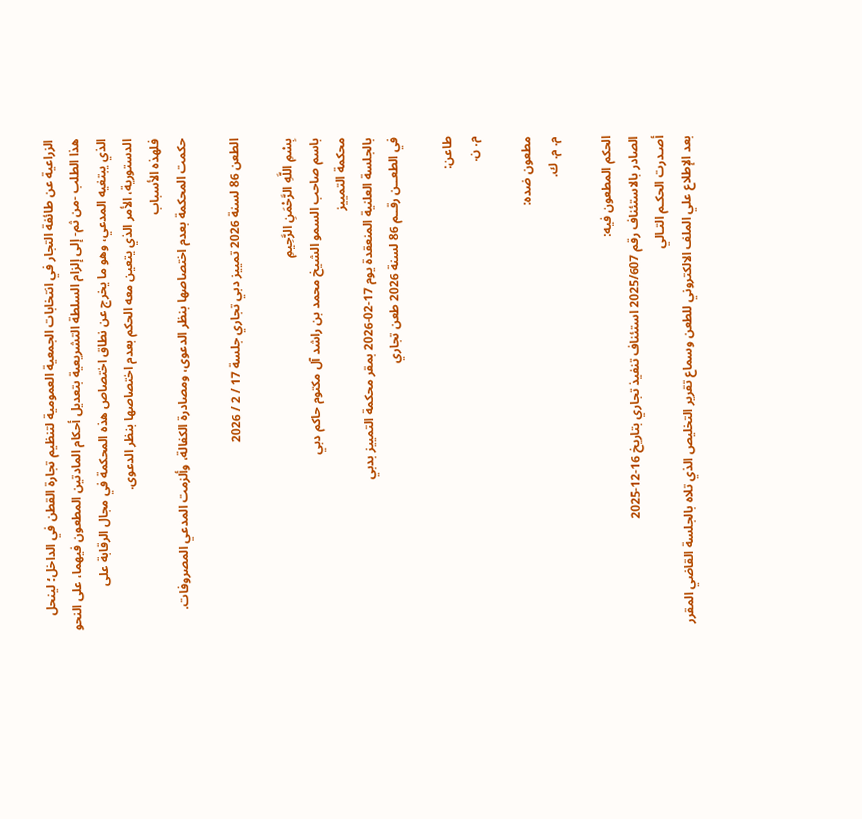الزراعية عن طائفة التجار في انتخابات الجمعية العمومية لتنظيم تجارة القطن في الداخل؛ لينحل هذا الطلب -من ثم- إلى إلزام السلطة التشريعية بتعديل أحكام المادتين المطعون فيهما، على النحو الذي يبتغيه المدعي، وهو ما يخرج عن نطاق اختصاص هذه المحكمة في مجال الرقابة على الدستورية، الأمر الذي يتعين معه الحكم بعدم اختصاصها بنظر الدعوى.
فلهذه الأسباب
حكمت المحكمة بعدم اختصاصها بنظر الدعوى، ومصادرة الكفالة، وألزمت المدعي المصروفات.

الطعن 86 لسنة 2026 تمييز دبي تجاري جلسة 17 / 2 / 2026

بِسْمِ اللَّهِ الرَّحْمَنِ الرَّحِيمِ
باسم صاحب السمو الشيخ محمد بن راشد آل مكتوم حاكم دبي
محكمة التمييز
بالجلسة العلنية المنعقدة يوم 17-02-2026 بمقر محكمة التمييز بدبي
في الطعــن رقــم 86 لسنة 2026 طعن تجاري

طاعن:
م. ن.

مطعون ضده:
م. م. ك.

الحكم المطعون فيه:
الصادر بالاستئناف رقم 2025/607 استئناف تنفيذ تجاري بتاريخ 16-12-2025
أصـدرت الحكـم التـالي
بعد الإطلاع علي الملف الالكتروني للطعن وسماع تقرير التخليص الذي تلاه بالجلسة القاضي المقرر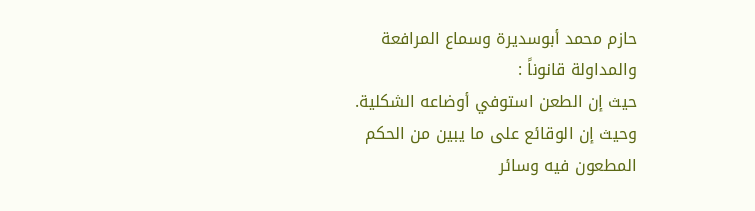حازم محمد أبوسديرة وسماع المرافعة والمداولة قانوناً :
حيث إن الطعن استوفي أوضاعه الشكلية.
وحيث إن الوقائع على ما يبين من الحكم المطعون فيه وسائر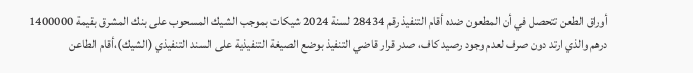أوراق الطعن تتحصل في أن المطعون ضده أقام التنفيذ رقم 28434 لسنة 2024 شيكات بموجب الشيك المسحوب على بنك المشرق بقيمة 1400000 درهم والذي ارتد دون صرف لعدم وجود رصيد كاف، صدر قرار قاضي التنفيذ بوضع الصيغة التنفيذية على السند التنفيذي (الشيك)،أقام الطاعن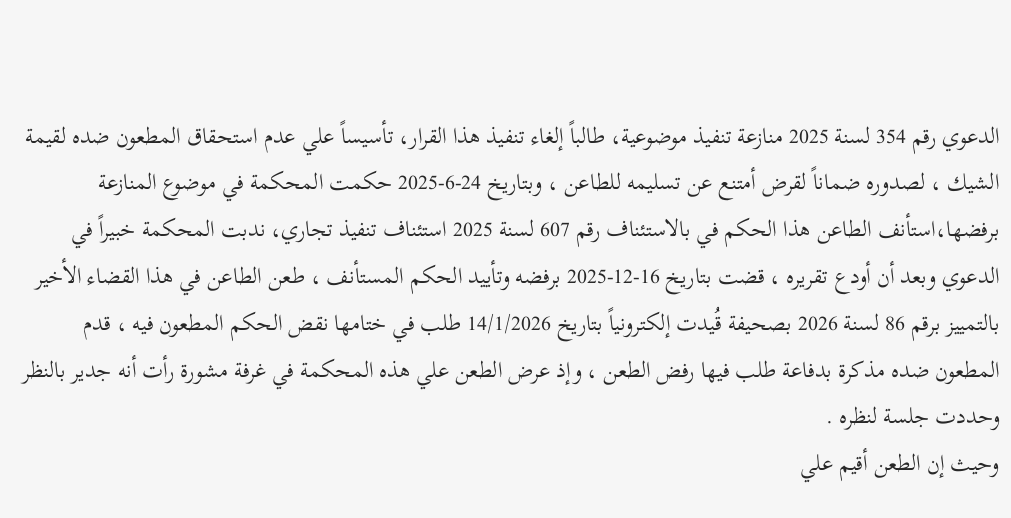الدعوي رقم 354 لسنة 2025 منازعة تنفيذ موضوعية، طالباً إلغاء تنفيذ هذا القرار، تأسيساً علي عدم استحقاق المطعون ضده لقيمة الشيك ، لصدوره ضماناً لقرض أمتنع عن تسليمه للطاعن ، وبتاريخ 24-6-2025 حكمت المحكمة في موضوع المنازعة برفضها،استأنف الطاعن هذا الحكم في بالاستئناف رقم 607 لسنة 2025 استئناف تنفيذ تجاري، ندبت المحكمة خبيراً في الدعوي وبعد أن أودع تقريره ، قضت بتاريخ 16-12-2025 برفضه وتأييد الحكم المستأنف ، طعن الطاعن في هذا القضاء الأخير بالتمييز برقم 86 لسنة 2026 بصحيفة قُيدت إلكترونياً بتاريخ 14/1/2026 طلب في ختامها نقض الحكم المطعون فيه ، قدم المطعون ضده مذكرة بدفاعة طلب فيها رفض الطعن ، وإذ عرض الطعن علي هذه المحكمة في غرفة مشورة رأت أنه جدير بالنظر وحددت جلسة لنظره .
وحيث إن الطعن أقيم علي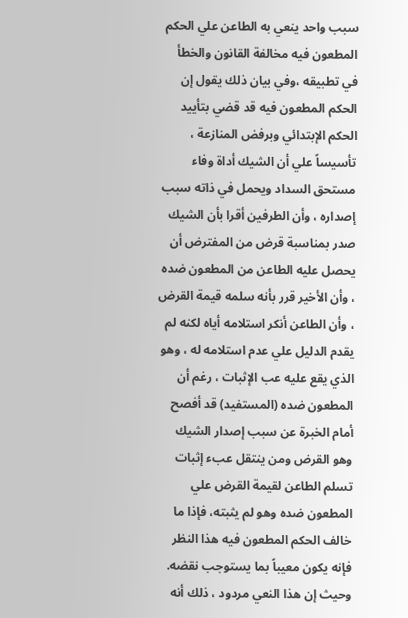سبب واحد ينعي به الطاعن علي الحكم المطعون فيه مخالفة القانون والخطأ في تطبيقه ،وفي بيان ذلك يقول إن الحكم المطعون فيه قد قضي بتأييد الحكم الإبتدائي وبرفض المنازعة ، تأسيساً علي أن الشيك أداة وفاء مستحق السداد ويحمل في ذاته سبب إصداره ، وأن الطرفين أقرا بأن الشيك صدر بمناسبة قرض من المفترض أن يحصل عليه الطاعن من المطعون ضده ، وأن الأخير قرر بأنه سلمه قيمة القرض ، وأن الطاعن أنكر استلامه أياه لكنه لم يقدم الدليل علي عدم استلامه له ، وهو الذي يقع عليه عب الإثبات ، رغم أن المطعون ضده (المستفيد) قد أفصح أمام الخبرة عن سبب إصدار الشيك وهو القرض ومن ينتقل عبء إثبات تسلم الطاعن لقيمة القرض علي المطعون ضده وهو لم يثبته، فإذا ما خالف الحكم المطعون فيه هذا النظر فإنه يكون معيباً بما يستوجب نقضه.
وحيث إن هذا النعي مردود ، ذلك أنه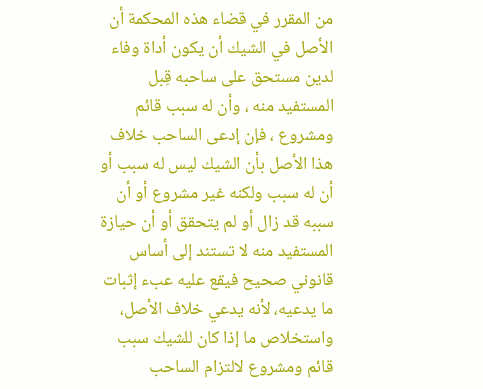من المقرر في قضاء هذه المحكمة أن الأصل في الشيك أن يكون أداة وفاء لدين مستحق على ساحبه قِبل المستفيد منه ، وأن له سبب قائم ومشروع ، فإن إدعى الساحب خلاف هذا الأصل بأن الشيك ليس له سبب أو أن له سبب ولكنه غير مشروع أو أن سببه قد زال أو لم يتحقق أو أن حيازة المستفيد منه لا تستند إلى أساس قانوني صحيح فيقع عليه عبء إثبات ما يدعيه، لأنه يدعي خلاف الأصل، واستخلاص ما إذا كان للشيك سبب قائم ومشروع لالتزام الساحب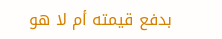بدفع قيمته أم لا هو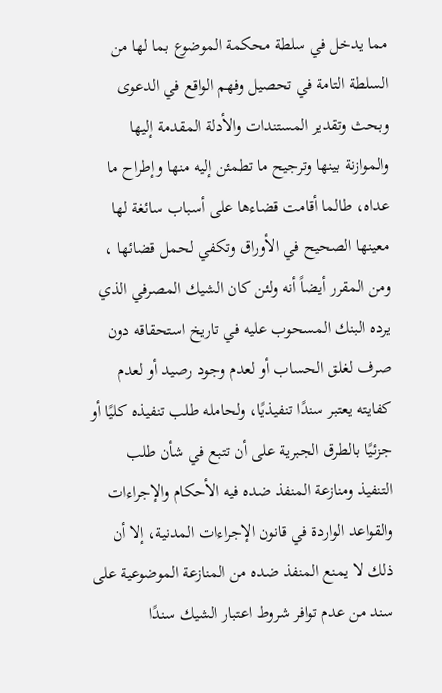مما يدخل في سلطة محكمة الموضوع بما لها من السلطة التامة في تحصيل وفهم الواقع في الدعوى وبحث وتقدير المستندات والأدلة المقدمة إليها والموازنة بينها وترجيح ما تطمئن إليه منها وإطراح ما عداه، طالما أقامت قضاءها على أسباب سائغة لها معينها الصحيح في الأوراق وتكفي لحمل قضائها ، ومن المقرر أيضاً أنه ولئن كان الشيك المصرفي الذي يرده البنك المسحوب عليه في تاريخ استحقاقه دون صرف لغلق الحساب أو لعدم وجود رصيد أو لعدم كفايته يعتبر سندًا تنفيذيًا، ولحامله طلب تنفيذه كليًا أو جزئيًا بالطرق الجبرية على أن تتبع في شأن طلب التنفيذ ومنازعة المنفذ ضده فيه الأحكام والإجراءات والقواعد الواردة في قانون الإجراءات المدنية، إلا أن ذلك لا يمنع المنفذ ضده من المنازعة الموضوعية على سند من عدم توافر شروط اعتبار الشيك سندًا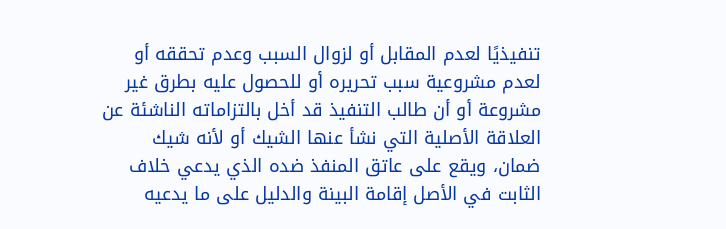تنفيذيًا لعدم المقابل أو لزوال السبب وعدم تحققه أو لعدم مشروعية سبب تحريره أو للحصول عليه بطرق غير مشروعة أو أن طالب التنفيذ قد أخل بالتزاماته الناشئة عن العلاقة الأصلية التي نشأ عنها الشيك أو لأنه شيك ضمان، ويقع على عاتق المنفذ ضده الذي يدعي خلاف الثابت في الأصل إقامة البينة والدليل على ما يدعيه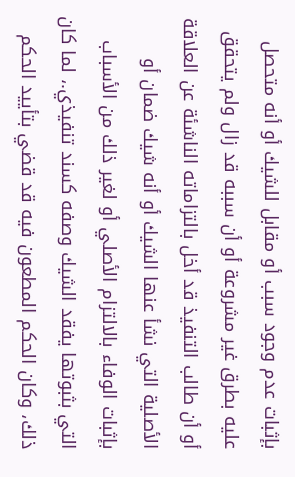بإثبات عدم وجود سبب أو مقابل للشيك أو أنه متحصل عليه بطرق غير مشروعة أو أن سببه قد زال ولم يتحقق أو أن طالب التنفيذ قد أخل بالتزاماته الناشئة عن العلاقة الأصلية التي نشأ عنها الشيك أو أنه شيك ضمان أو بإثبات الوفاء بالالتزام الأصلي أو لغير ذلك من الأسباب التي بثبوتها يفقد الشيك وصفه كسند تنفيذي.، لما كان ذلك، وكان الحكم المطعون فيه قد قضي بتأييد الحكم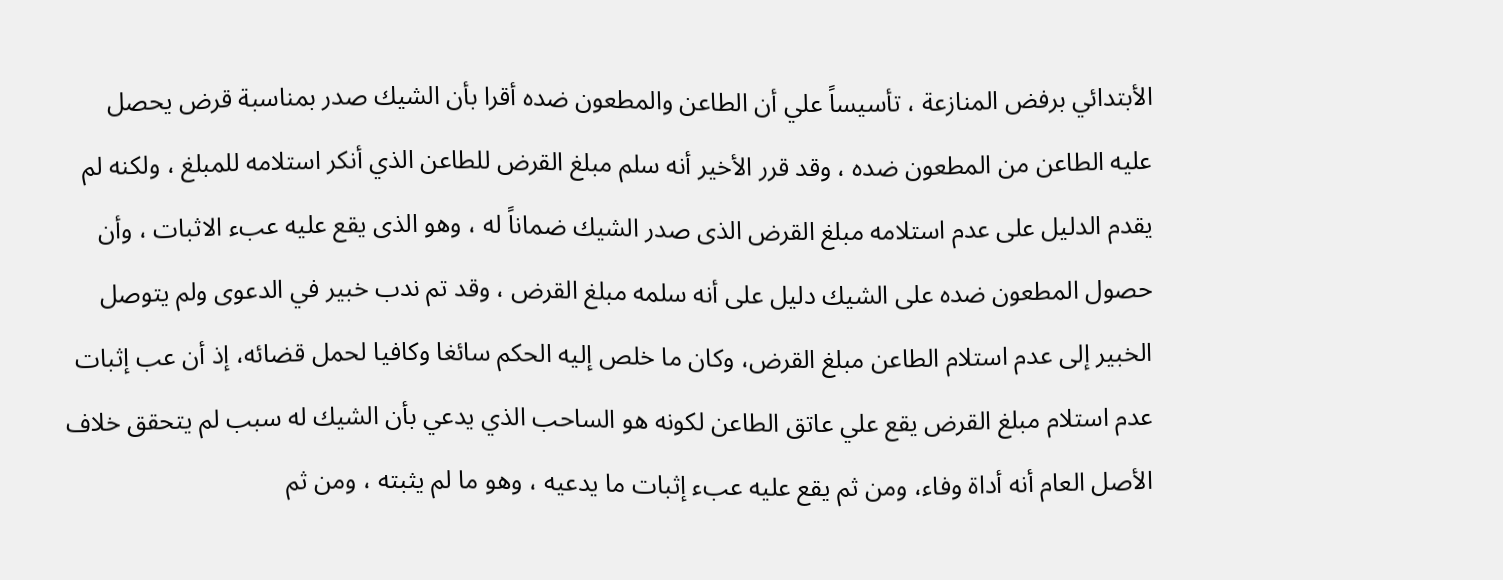الأبتدائي برفض المنازعة ، تأسيساً علي أن الطاعن والمطعون ضده أقرا بأن الشيك صدر بمناسبة قرض يحصل عليه الطاعن من المطعون ضده ، وقد قرر الأخير أنه سلم مبلغ القرض للطاعن الذي أنكر استلامه للمبلغ ، ولكنه لم يقدم الدليل على عدم استلامه مبلغ القرض الذى صدر الشيك ضماناً له ، وهو الذى يقع عليه عبء الاثبات ، وأن حصول المطعون ضده على الشيك دليل على أنه سلمه مبلغ القرض ، وقد تم ندب خبير في الدعوى ولم يتوصل الخبير إلى عدم استلام الطاعن مبلغ القرض، وكان ما خلص إليه الحكم سائغا وكافيا لحمل قضائه، إذ أن عب إثبات عدم استلام مبلغ القرض يقع علي عاتق الطاعن لكونه هو الساحب الذي يدعي بأن الشيك له سبب لم يتحقق خلاف الأصل العام أنه أداة وفاء، ومن ثم يقع عليه عبء إثبات ما يدعيه ، وهو ما لم يثبته ، ومن ثم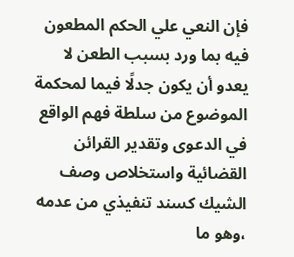فإن النعي علي الحكم المطعون فيه بما ورد بسبب الطعن لا يعدو أن يكون جدلًا فيما لمحكمة الموضوع من سلطة فهم الواقع في الدعوى وتقدير القرائن القضائية واستخلاص وصف الشيك كسند تنفيذي من عدمه ،وهو ما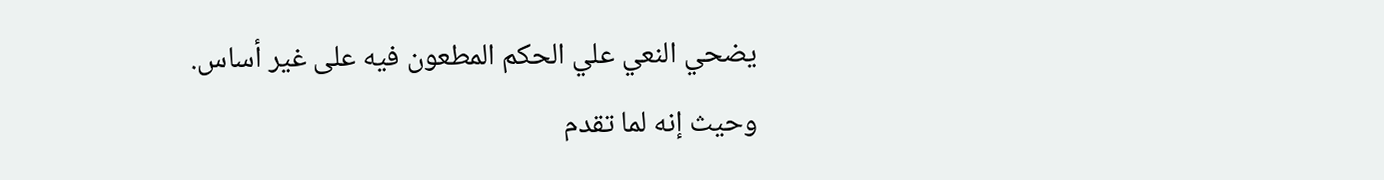يضحي النعي علي الحكم المطعون فيه على غير أساس.
وحيث إنه لما تقدم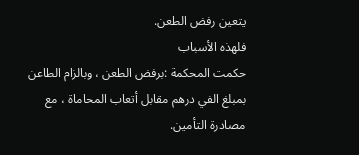يتعين رفض الطعن.
فلهذه الأسباب
حكمت المحكمة :برفض الطعن ، وبالزام الطاعن بمبلغ الفي درهم مقابل أتعاب المحاماة ، مع مصادرة التأمين.